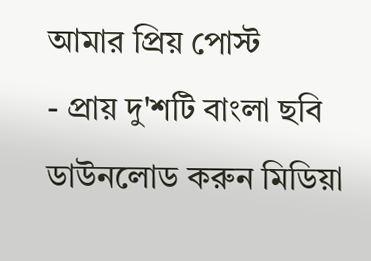আমার প্রিয় পোস্ট
- প্রায় দু'শটি বাংলা ছবি ডাউনলোড করুন মিডিয়া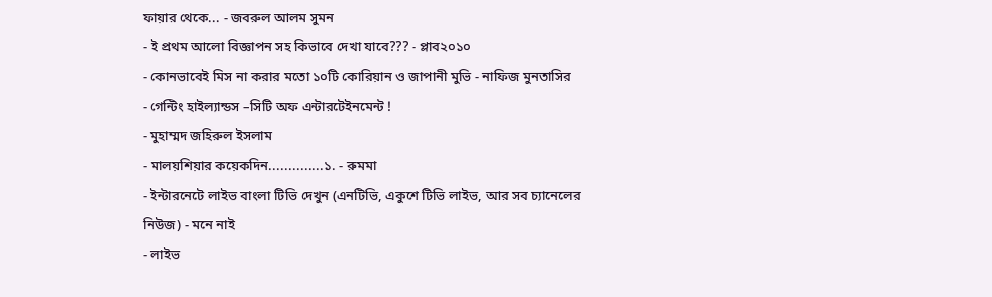ফায়ার থেকে... - জবরুল আলম সুমন
- ই প্রথম আলো বিজ্ঞাপন সহ কিভাবে দেখা যাবে??? - প্লাব২০১০
- কোনভাবেই মিস না করার মতো ১০টি কোরিয়ান ও জাপানী মুভি - নাফিজ মুনতাসির
- গেন্টিং হাইল্যান্ডস –সিটি অফ এন্টারটেইনমেন্ট !
- মুহাম্মদ জহিরুল ইসলাম
- মালয়শিয়ার কয়েকদিন..............১. - রুমমা
- ইন্টারনেটে লাইভ বাংলা টিভি দেখুন (এনটিভি, একুশে টিভি লাইভ, আর সব চ্যানেলের নিউজ) - মনে নাই
- লাইভ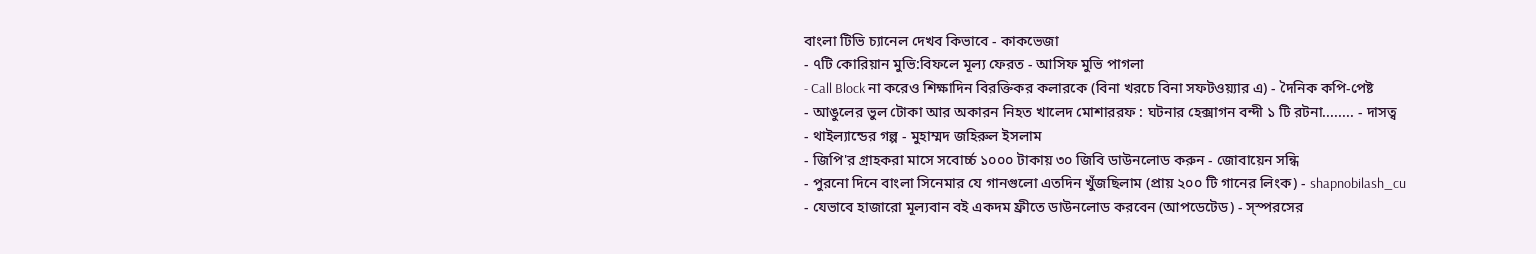বাংলা টিভি চ্যানেল দেখব কিভাবে - কাকভেজা
- ৭টি কোরিয়ান মুভি:বিফলে মূল্য ফেরত - আসিফ মুভি পাগলা
- Call Block না করেও শিক্ষাদিন বিরক্তিকর কলারকে (বিনা খরচে বিনা সফটওয়্যার এ) - দৈনিক কপি-পেষ্ট
- আঙুলের ভুল টোকা আর অকারন নিহত খালেদ মোশাররফ : ঘটনার হেক্সাগন বন্দী ১ টি রটনা........ - দাসত্ব
- থাইল্যান্ডের গল্প - মুহাম্মদ জহিরুল ইসলাম
- জিপি'র গ্রাহকরা মাসে সবোর্চ্চ ১০০০ টাকায় ৩০ জিবি ডাউনলোড করুন - জোবায়েন সন্ধি
- পুরনো দিনে বাংলা সিনেমার যে গানগুলো এতদিন খুঁজছিলাম (প্রায় ২০০ টি গানের লিংক) - shapnobilash_cu
- যেভাবে হাজারো মূল্যবান বই একদম ফ্রীতে ডাউনলোড করবেন (আপডেটেড) - স্স্পরসের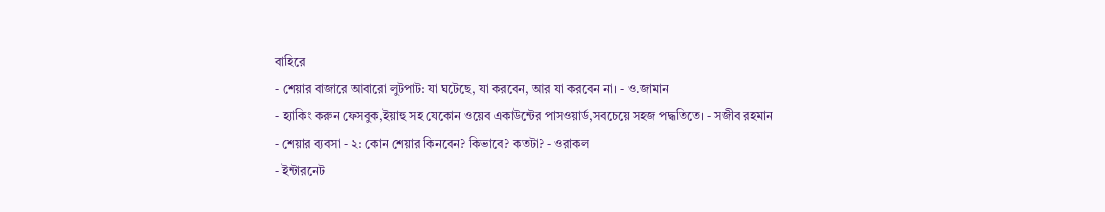বাহিরে
- শেয়ার বাজারে আবারো লুটপাট: যা ঘটেছে, যা করবেন, আর যা করবেন না। - ও.জামান
- হ্যাকিং করুন ফেসবুক,ইয়াহু সহ যেকোন ওয়েব একাউন্টের পাসওয়ার্ড,সবচেয়ে সহজ পদ্ধতিতে। - সজীব রহমান
- শেয়ার ব্যবসা - ২: কোন শেয়ার কিনবেন? কিভাবে? কতটা? - ওরাকল
- ইন্টারনেট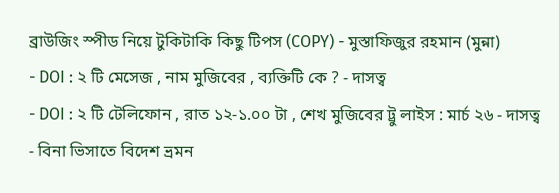ব্রাউজিং স্পীড নিয়ে টুকিটাকি কিছু টিপস (COPY) - মুস্তাফিজুর রহমান (মুন্না)
- DOI : ২ টি মেসেজ , নাম মুজিবের , ব্যক্তিটি কে ? - দাসত্ব
- DOI : ২ টি টেলিফোন , রাত ১২-১.০০ টা , শেখ মুজিবের ট্রু লাইস : মার্চ ২৬ - দাসত্ব
- বিনা ভিসাতে বিদেশ ভ্রমন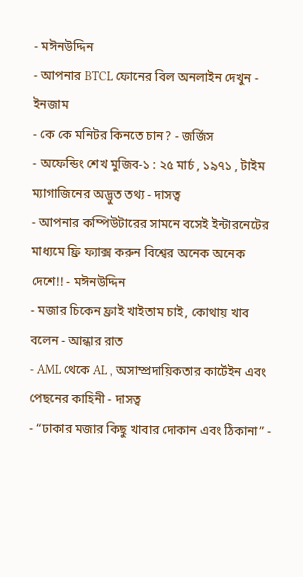- মঈনউদ্দিন
- আপনার BTCL ফোনের বিল অনলাইন দেখুন - ইনজাম
- কে কে মনিটর কিনতে চান? - জর্জিস
- অফেন্ডিং শেখ মুজিব-১ : ২৫ মার্চ , ১৯৭১ , টাইম ম্যাগাজিনের অদ্ভুত তথ্য - দাসত্ব
- আপনার কম্পিউটারের সামনে বসেই ইন্টারনেটের মাধ্যমে ফ্রি ফ্যাক্স করুন বিশ্বের অনেক অনেক দেশে!! - মঈনউদ্দিন
- মজার চিকেন ফ্রাই খাইতাম চাই, কোথায় খাব বলেন - আন্ধার রাত
- AML থেকে AL , অসাম্প্রদায়িকতার কার্টেইন এবং পেছনের কাহিনী - দাসত্ব
- “ঢাকার মজার কিছু খাবার দোকান এবং ঠিকানা” -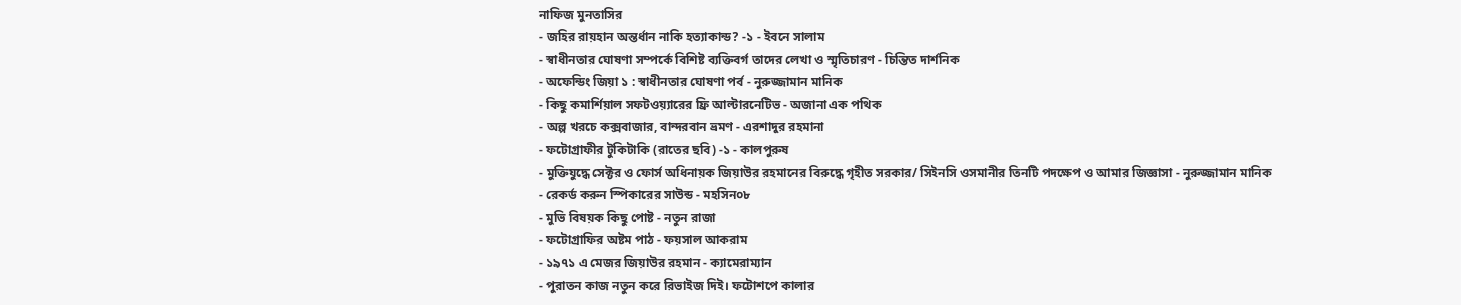নাফিজ মুনতাসির
- জহির রায়হান অন্তর্ধান নাকি হত্যাকান্ড? -১ - ইবনে সালাম
- স্বাধীনতার ঘোষণা সম্পর্কে বিশিষ্ট ব্যক্তিবর্গ তাদের লেখা ও স্মৃতিচারণ - চিন্তিত দার্শনিক
- অফেন্ডিং জিয়া ১ : স্বাধীনতার ঘোষণা পর্ব - নুরুজ্জামান মানিক
- কিছু কমার্শিয়াল সফটওয়্যারের ফ্রি আল্টারনেটিভ - অজানা এক পথিক
- অল্প খরচে কক্সবাজার, বান্দরবান ভ্রমণ - এরশাদুর রহমানা
- ফটোগ্রাফীর টুকিটাকি (রাতের ছবি) -১ - কালপুরুষ
- মুক্তিযুদ্ধে সেক্টর ও ফোর্স অধিনায়ক জিয়াউর রহমানের বিরুদ্ধে গৃহীত সরকার/ সিইনসি ওসমানীর তিনটি পদক্ষেপ ও আমার জিজ্ঞাসা - নুরুজ্জামান মানিক
- রেকর্ড করুন স্পিকারের সাউন্ড - মহসিন০৮
- মুভি বিষয়ক কিছু পোষ্ট - নতুন রাজা
- ফটোগ্রাফির অষ্টম পাঠ - ফয়সাল আকরাম
- ১৯৭১ এ মেজর জিয়াউর রহমান - ক্যামেরাম্যান
- পুরাতন কাজ নতুন করে রিভাইজ দিই। ফটোশপে কালার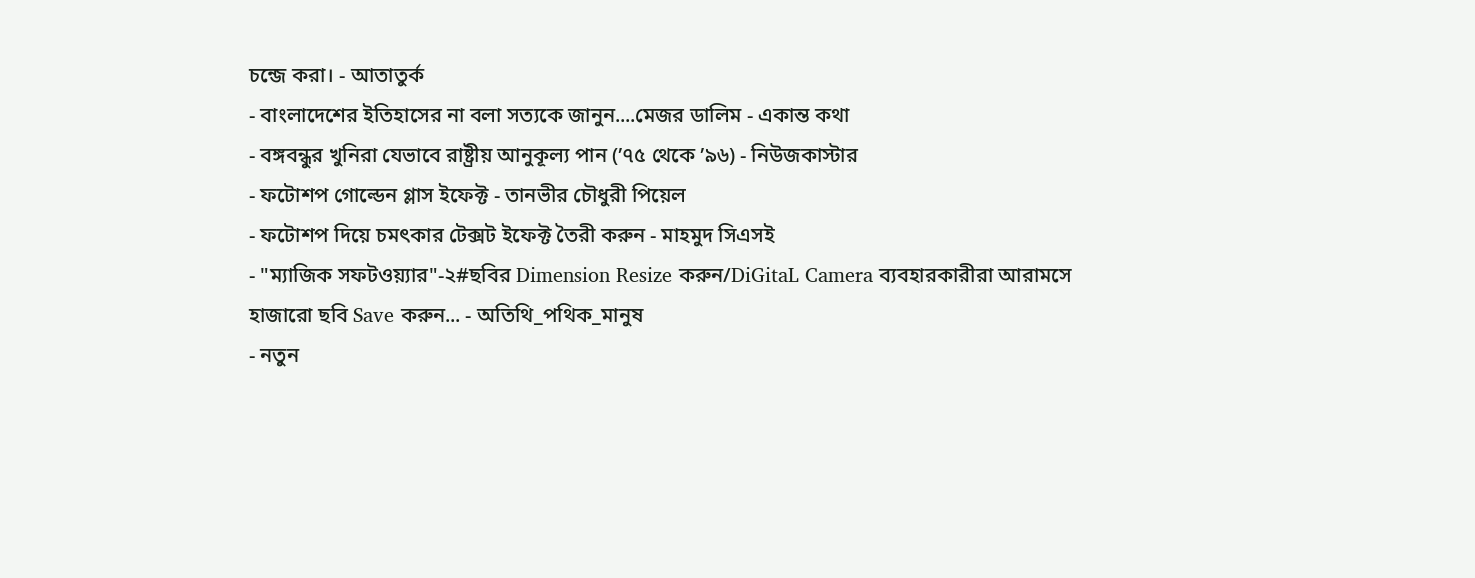চন্জে করা। - আতাতুর্ক
- বাংলাদেশের ইতিহাসের না বলা সত্যকে জানুন....মেজর ডালিম - একান্ত কথা
- বঙ্গবন্ধুর খুনিরা যেভাবে রাষ্ট্রীয় আনুকূল্য পান (’৭৫ থেকে ’৯৬) - নিউজকাস্টার
- ফটোশপ গোল্ডেন গ্লাস ইফেক্ট - তানভীর চৌধুরী পিয়েল
- ফটোশপ দিয়ে চমৎকার টেক্সট ইফেক্ট তৈরী করুন - মাহমুদ সিএসই
- "ম্যাজিক সফটওয়্যার"-২#ছবির Dimension Resize করুন/DiGitaL Camera ব্যবহারকারীরা আরামসে হাজারো ছবি Save করুন... - অতিথি_পথিক_মানুষ
- নতুন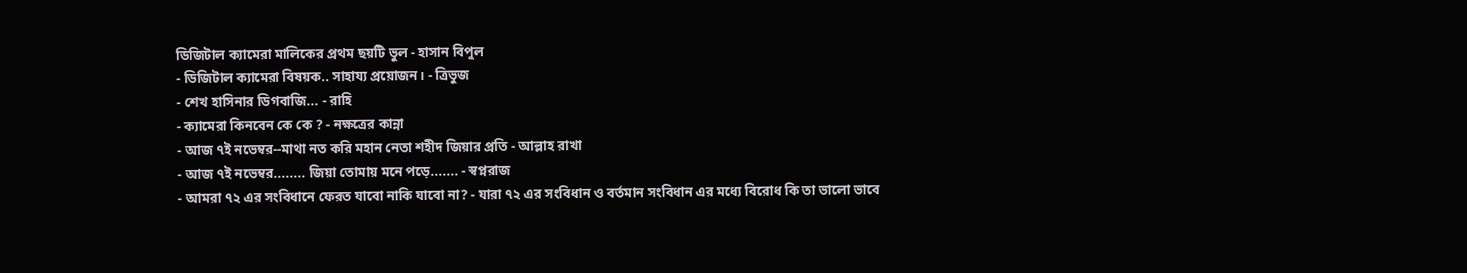ডিজিটাল ক্যামেরা মালিকের প্রথম ছয়টি ভুল - হাসান বিপুল
- ডিজিটাল ক্যামেরা বিষয়ক.. সাহায্য প্রয়োজন। - ত্রিভুজ
- শেখ হাসিনার ডিগবাজি... - রাহি
- ক্যামেরা কিনবেন কে কে ? - নক্ষত্রের কান্না
- আজ ৭ই নভেম্বর--মাথা নত করি মহান নেতা শহীদ জিয়ার প্রতি - আল্লাহ রাখা
- আজ ৭ই নভেম্বর........ জিয়া তোমায় মনে পড়ে....... - স্বপ্নরাজ
- আমরা ৭২ এর সংবিধানে ফেরত যাবো নাকি যাবো না? - যারা ৭২ এর সংবিধান ও বর্তমান সংবিধান এর মধ্যে বিরোধ কি তা ভালো ভাবে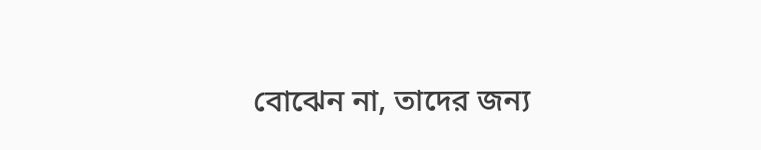বোঝেন না, তাদের জন্য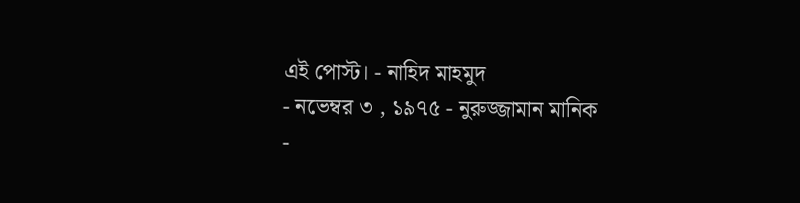এই পোস্ট। - নাহিদ মাহমুদ
- নভেম্বর ৩ , ১৯৭৫ - নুরুজ্জামান মানিক
-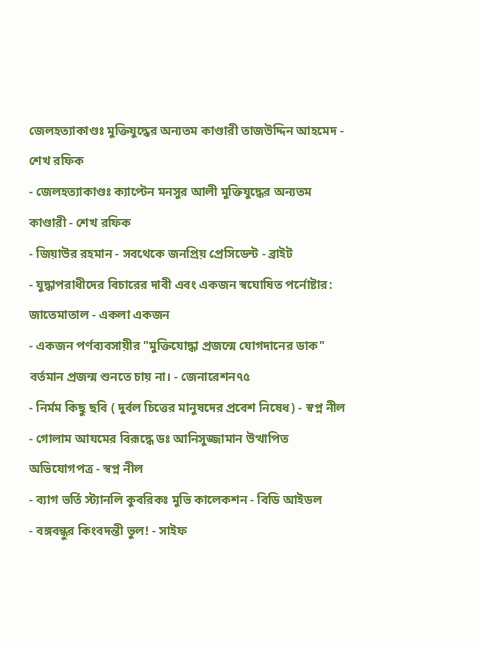জেলহত্যাকাণ্ডঃ মুক্তিযুদ্ধের অন্যতম কাণ্ডারী তাজউদ্দিন আহমেদ - শেখ রফিক
- জেলহত্যাকাণ্ডঃ ক্যাপ্টেন মনসুর আলী মুক্তিযুদ্ধের অন্যতম কাণ্ডারী - শেখ রফিক
- জিয়াউর রহমান - সবথেকে জনপ্রিয় প্রেসিডেন্ট - ব্রাইট
- যুদ্ধাপরাধীদের বিচারের দাবী এবং একজন স্বঘোষিত পর্নোষ্টার: জাতেমাতাল - একলা একজন
- একজন পর্ণব্যবসায়ীর "মুক্তিযোদ্ধা প্রজন্মে যোগদানের ডাক" বর্তমান প্রজন্ম শুনতে চায় না। - জেনারেশন৭৫
- নির্মম কিছু ছবি ( দুর্বল চিত্তের মানুষদের প্রবেশ নিষেধ) - স্বপ্ন নীল
- গোলাম আযমের বিরূদ্ধে ডঃ আনিসুজ্জামান উত্থাপিত অভিযোগপত্র - স্বপ্ন নীল
- ব্যাগ ভর্তি স্ট্যানলি কুবরিকঃ মুভি কালেকশন - বিডি আইডল
- বঙ্গবন্ধুর কিংবদন্তী ভুল! - সাইফ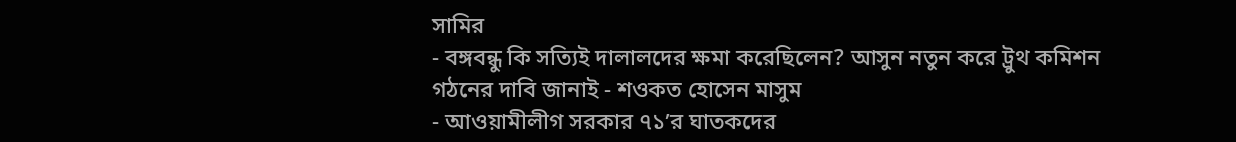সামির
- বঙ্গবন্ধু কি সত্যিই দালালদের ক্ষমা করেছিলেন? আসুন নতুন করে ট্রুথ কমিশন গঠনের দাবি জানাই - শওকত হোসেন মাসুম
- আওয়ামীলীগ সরকার ৭১’র ঘাতকদের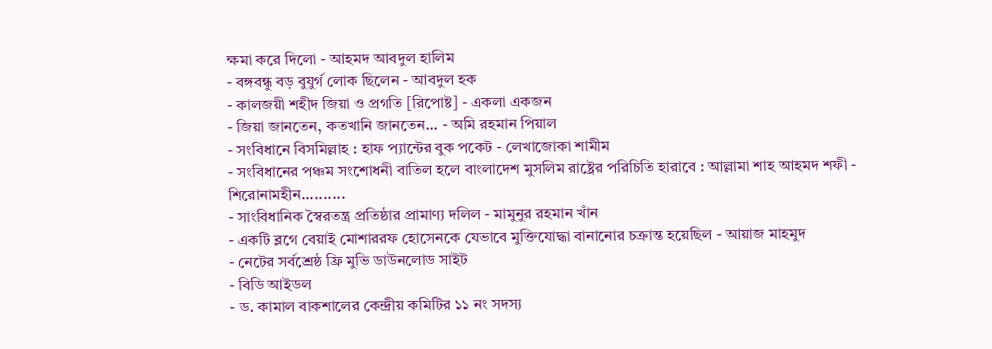ক্ষমা করে দিলো - আহমদ আবদুল হালিম
- বঙ্গবন্ধু বড় বুযুর্গ লোক ছিলেন - আবদুল হক
- কালজয়ী শহীদ জিয়া ও প্রগতি [রিপোষ্ট] - একলা একজন
- জিয়া জানতেন, কতখানি জানতেন... - অমি রহমান পিয়াল
- সংবিধানে বিসমিল্লাহ : হাফ প্যান্টের বুক পকেট - লেখাজোকা শামীম
- সংবিধানের পঞ্চম সংশোধনী বাতিল হলে বাংলাদেশ মুসলিম রাষ্ট্রের পরিচিতি হারাবে : আল্লামা শাহ আহমদ শফী - শিরোনামহীন..........
- সাংবিধানিক স্বৈরতন্ত্র প্রতিষ্ঠার প্রামাণ্য দলিল - মামুনুর রহমান খাঁন
- একটি ব্লগে বেয়াই মোশাররফ হোসেনকে যেভাবে মুক্তিযোদ্ধা বানানোর চক্রান্ত হয়েছিল - আয়াজ মাহমুদ
- নেটের সর্বশ্রেষ্ঠ ফ্রি মুভি ডাউনলোড সাইট
- বিডি আইডল
- ড. কামাল বাকশালের কেন্দ্রীয় কমিটির ১১ নং সদস্য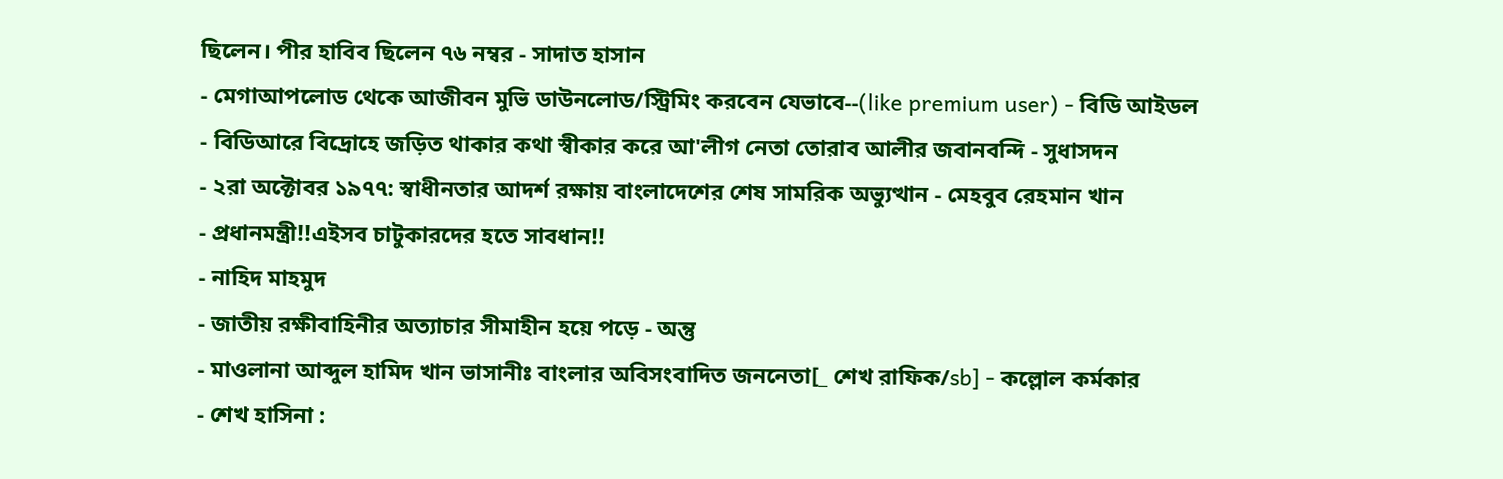ছিলেন। পীর হাবিব ছিলেন ৭৬ নম্বর - সাদাত হাসান
- মেগাআপলোড থেকে আজীবন মুভি ডাউনলোড/স্ট্রিমিং করবেন যেভাবে--(like premium user) - বিডি আইডল
- বিডিআরে বিদ্রোহে জড়িত থাকার কথা স্বীকার করে আ'লীগ নেতা তোরাব আলীর জবানবন্দি - সুধাসদন
- ২রা অক্টোবর ১৯৭৭: স্বাধীনতার আদর্শ রক্ষায় বাংলাদেশের শেষ সামরিক অভ্যুত্থান - মেহবুব রেহমান খান
- প্রধানমন্ত্রী!!এইসব চাটুকারদের হতে সাবধান!!
- নাহিদ মাহমুদ
- জাতীয় রক্ষীবাহিনীর অত্যাচার সীমাহীন হয়ে পড়ে - অন্তু
- মাওলানা আব্দুল হামিদ খান ভাসানীঃ বাংলার অবিসংবাদিত জননেতা[_ শেখ রাফিক/sb] - কল্লোল কর্মকার
- শেখ হাসিনা :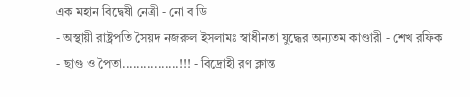এক মহান বিদ্বেষী নেত্রী - নো ব ডি
- অস্থায়ী রাষ্ট্রপতি সৈয়দ নজরুল ইসলামঃ স্বাধীনতা যুদ্ধের অন্যতম কাণ্ডারী - শেখ রফিক
- ছাগু ও পৈতা................!!! - বিদ্রোহী রণ ক্লান্ত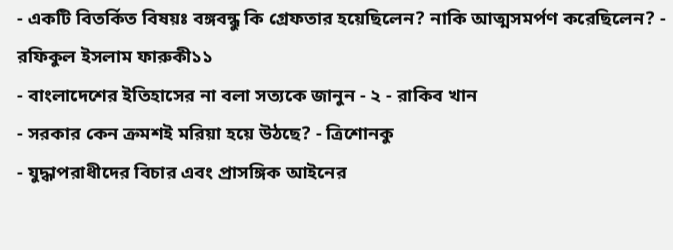- একটি বিতর্কিত বিষয়ঃ বঙ্গবন্ধু কি গ্রেফতার হয়েছিলেন? নাকি আত্মসমর্পণ করেছিলেন? - রফিকুল ইসলাম ফারুকী১১
- বাংলাদেশের ইতিহাসের না বলা সত্যকে জানুন - ২ - রাকিব খান
- সরকার কেন ক্রমশই মরিয়া হয়ে উঠছে? - ত্রিশোনকু
- যুদ্ধাপরাধীদের বিচার এবং প্রাসঙ্গিক আইনের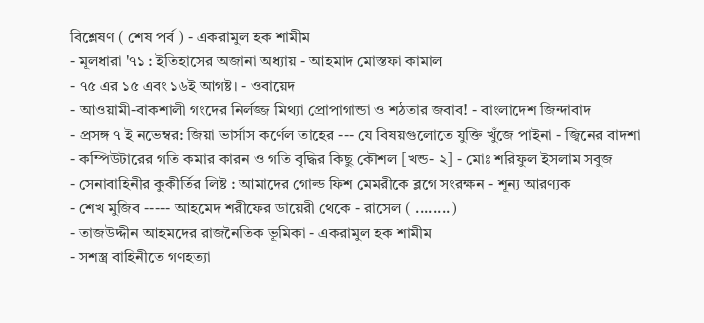বিশ্লেষণ ( শেষ পর্ব ) - একরামুল হক শামীম
- মূলধারা '৭১ : ইতিহাসের অজানা অধ্যায় - আহমাদ মোস্তফা কামাল
- ৭৫ এর ১৫ এবং ১৬ই আগষ্ট। - ওবায়েদ
- আওয়ামী-বাকশালী গংদের নির্লজ্জ মিথ্যা প্রোপাগান্ডা ও শঠতার জবাব! - বাংলাদেশ জিন্দাবাদ
- প্রসঙ্গ ৭ ই নভেম্বর: জিয়া ভার্সাস কর্ণেল তাহের --- যে বিষয়গুলোতে যুক্তি খুঁজে পাইনা - জ্বিনের বাদশা
- কম্পিউটারের গতি কমার কারন ও গতি বৃদ্ধির কিছু কৌশল [খন্ড- ২] - মোঃ শরিফুল ইসলাম সবুজ
- সেনাবাহিনীর কুকীর্তির লিষ্ট : আমাদের গোল্ড ফিশ মেমরীকে ব্লগে সংরক্ষন - শূন্য আরণ্যক
- শেখ মুজিব ----- আহমেদ শরীফের ডায়েরী থেকে - রাসেল ( ........)
- তাজউদ্দীন আহমদের রাজনৈতিক ভূমিকা - একরামুল হক শামীম
- সশস্ত্র বাহিনীতে গণহত্যা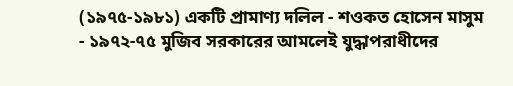(১৯৭৫-১৯৮১) একটি প্রামাণ্য দলিল - শওকত হোসেন মাসুম
- ১৯৭২-৭৫ মুজিব সরকারের আমলেই যুদ্ধাপরাধীদের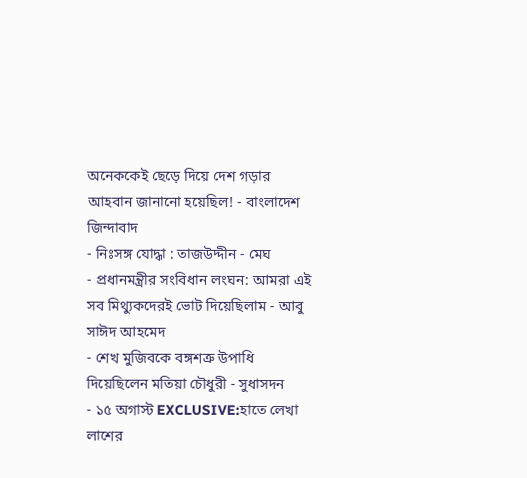অনেককেই ছেড়ে দিয়ে দেশ গড়ার আহবান জানানো হয়েছিল! - বাংলাদেশ জিন্দাবাদ
- নিঃসঙ্গ যোদ্ধা : তাজউদ্দীন - মেঘ
- প্রধানমন্ত্রীর সংবিধান লংঘন: আমরা এই সব মিথ্যুকদেরই ভোট দিয়েছিলাম - আবু সাঈদ আহমেদ
- শেখ মুজিবকে বঙ্গশত্রু উপাধি দিয়েছিলেন মতিয়া চৌধুরী - সুধাসদন
- ১৫ অগাস্ট EXCLUSIVE:হাতে লেখা লাশের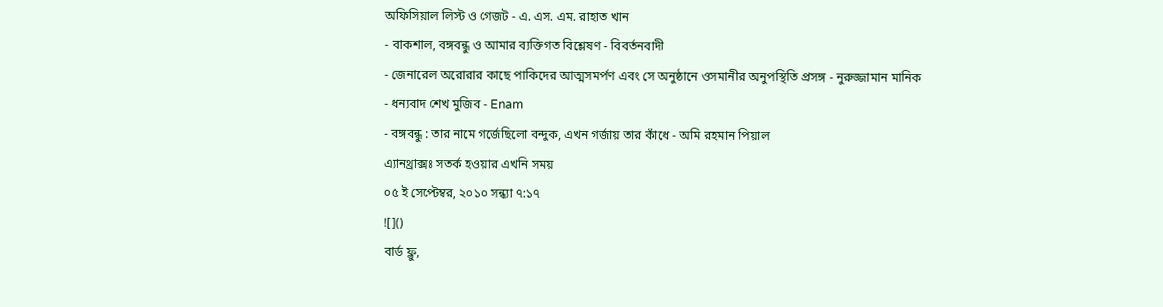অফিসিয়াল লিস্ট ও গেজট - এ. এস. এম. রাহাত খান
- বাকশাল, বঙ্গবন্ধু ও আমার ব্যক্তিগত বিশ্লেষণ - বিবর্তনবাদী
- জেনারেল অরোরার কাছে পাকিদের আত্মসমর্পণ এবং সে অনুষ্ঠানে ওসমানীর অনুপস্থিতি প্রসঙ্গ - নুরুজ্জামান মানিক
- ধন্যবাদ শেখ মুজিব - Enam
- বঙ্গবন্ধু : তার নামে গর্জেছিলো বন্দুক, এখন গর্জায় তার কাঁধে - অমি রহমান পিয়াল
এ্যানথ্রাক্সঃ সতর্ক হওয়ার এখনি সময়
০৫ ই সেপ্টেম্বর, ২০১০ সন্ধ্যা ৭:১৭
![]()
বার্ড ফ্লু,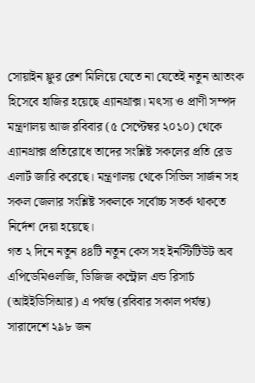সোয়াইন ফ্লুর রেশ মিলিয়ে যেতে না যেতেই নতুন আতংক হিসেবে হাজির হয়েছে এ্যানথ্রাক্স। মৎস্য ও প্রাণী সম্পদ মন্ত্রণালয় আজ রবিবার (৫ সেপ্টেম্বর ২০১০) থেকে এ্যানথ্রাক্স প্রতিরোধে তাদের সংশ্লিষ্ট সকলের প্রতি রেড এলার্ট জারি করেছে। মন্ত্রণালয় থেকে সিভিল সার্জন সহ সকল জেলার সংশ্লিষ্ট সকলকে সর্বোচ্চ সতর্ক থাকতে নির্দেশ দেয়া হয়েছে।
গত ২ দিনে নতুন ৪৪টি নতুন কেস সহ ইনস্টিটিউট অব এপিডেমিওলজি, ডিজিজ কন্ট্রোল এন্ড রিসার্চ (আইইডিসিআর) এ পর্যন্ত (রবিবার সকাল পর্যন্ত) সারাদেশে ২৯৮ জন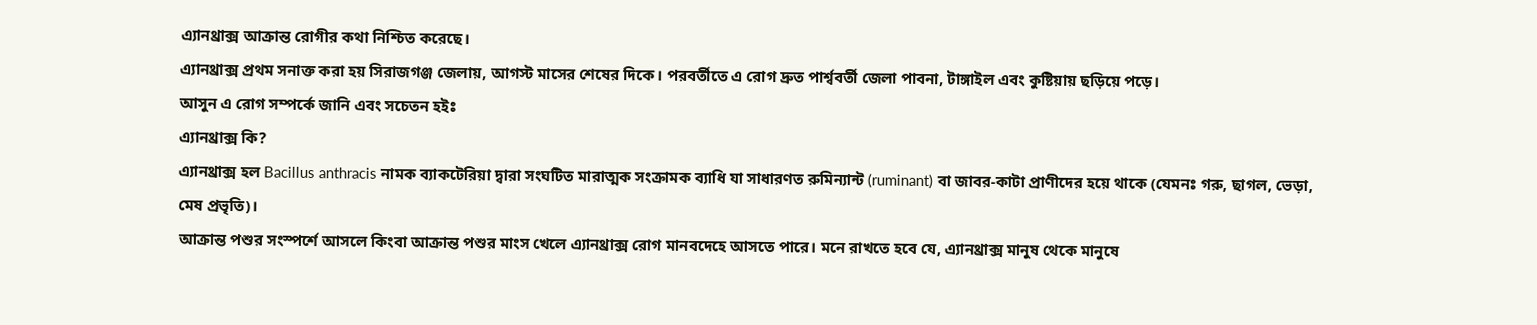এ্যানথ্রাক্স আক্রান্ত রোগীর কথা নিশ্চিত করেছে।
এ্যানথ্রাক্স প্রথম সনাক্ত করা হয় সিরাজগঞ্জ জেলায়, আগস্ট মাসের শেষের দিকে। পরবর্তীতে এ রোগ দ্রুত পার্শ্ববর্তী জেলা পাবনা, টাঙ্গাইল এবং কুষ্টিয়ায় ছড়িয়ে পড়ে।
আসুন এ রোগ সম্পর্কে জানি এবং সচেতন হইঃ
এ্যানথ্রাক্স কি?
এ্যানথ্রাক্স হল Bacillus anthracis নামক ব্যাকটেরিয়া দ্বারা সংঘটিত মারাত্মক সংক্রামক ব্যাধি যা সাধারণত রুমিন্যান্ট (ruminant) বা জাবর-কাটা প্রাণীদের হয়ে থাকে (যেমনঃ গরু, ছাগল, ভেড়া, মেষ প্রভৃতি)।
আক্রান্ত পশুর সংস্পর্শে আসলে কিংবা আক্রান্ত পশুর মাংস খেলে এ্যানথ্রাক্স রোগ মানবদেহে আসতে পারে। মনে রাখতে হবে যে, এ্যানথ্রাক্স মানুষ থেকে মানুষে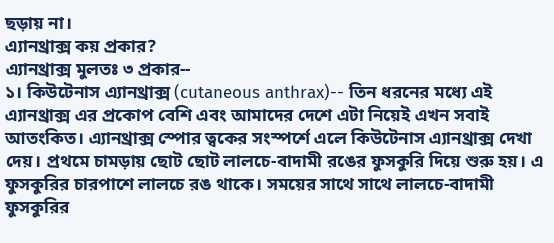ছড়ায় না।
এ্যানথ্রাক্স কয় প্রকার?
এ্যানথ্রাক্স মুলতঃ ৩ প্রকার--
১। কিউটেনাস এ্যানথ্রাক্স (cutaneous anthrax)-- তিন ধরনের মধ্যে এই এ্যানথ্রাক্স এর প্রকোপ বেশি এবং আমাদের দেশে এটা নিয়েই এখন সবাই আতংকিত। এ্যানথ্রাক্স স্পোর ত্বকের সংস্পর্শে এলে কিউটেনাস এ্যানথ্রাক্স দেখা দেয়। প্রথমে চামড়ায় ছোট ছোট লালচে-বাদামী রঙের ফুসকুরি দিয়ে শুরু হয়। এ ফুসকুরির চারপাশে লালচে রঙ থাকে। সময়ের সাথে সাথে লালচে-বাদামী ফুসকুরির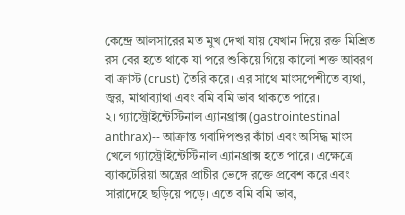কেন্দ্রে আলসারের মত মুখ দেখা যায় যেখান দিয়ে রক্ত মিশ্রিত রস বের হতে থাকে যা পরে শুকিয়ে গিয়ে কালো শক্ত আবরণ বা ক্রাস্ট (crust) তৈরি করে। এর সাথে মাংসপেশীতে ব্যথা, জ্বর, মাথাব্যাথা এবং বমি বমি ভাব থাকতে পারে।
২। গ্যাস্ট্রোইন্টেস্টিনাল এ্যানথ্রাক্স (gastrointestinal anthrax)-- আক্রান্ত গবাদিপশুর কাঁচা এবং অসিদ্ধ মাংস খেলে গ্যাস্ট্রোইন্টেস্টিনাল এ্যানথ্রাক্স হতে পারে। এক্ষেত্রে ব্যাকটেরিয়া অন্ত্রের প্রাচীর ভেঙ্গে রক্তে প্রবেশ করে এবং সারাদেহে ছড়িয়ে পড়ে। এতে বমি বমি ভাব,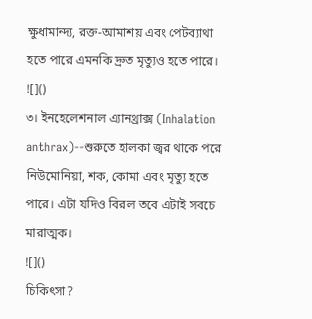ক্ষুধামান্দ্য, রক্ত-আমাশয় এবং পেটব্যাথা হতে পারে এমনকি দ্রুত মৃত্যুও হতে পারে।
![]()
৩। ইনহেলেশনাল এ্যানথ্রাক্স (Inhalation anthrax)--শুরুতে হালকা জ্বর থাকে পরে নিউমোনিয়া, শক, কোমা এবং মৃত্যু হতে পারে। এটা যদিও বিরল তবে এটাই সবচে মারাত্মক।
![]()
চিকিৎসা?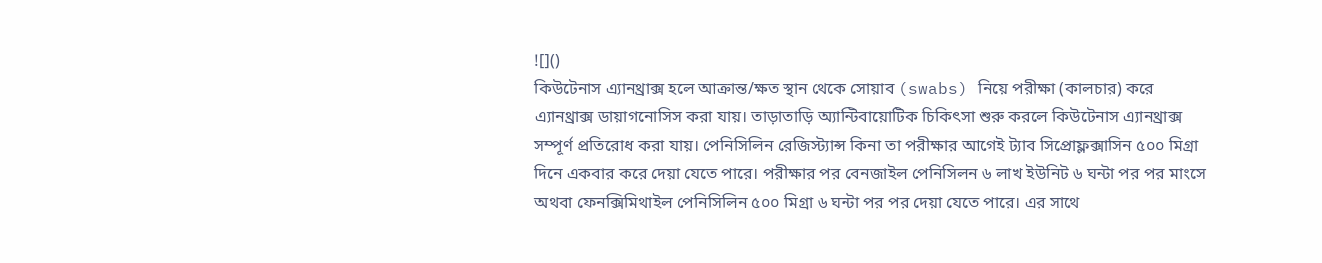![]()
কিউটেনাস এ্যানথ্রাক্স হলে আক্রান্ত/ক্ষত স্থান থেকে সোয়াব (swabs) নিয়ে পরীক্ষা (কালচার) করে এ্যানথ্রাক্স ডায়াগনোসিস করা যায়। তাড়াতাড়ি অ্যান্টিবায়োটিক চিকিৎসা শুরু করলে কিউটেনাস এ্যানথ্রাক্স সম্পূর্ণ প্রতিরোধ করা যায়। পেনিসিলিন রেজিস্ট্যান্স কিনা তা পরীক্ষার আগেই ট্যাব সিপ্রোফ্লক্সাসিন ৫০০ মিগ্রা দিনে একবার করে দেয়া যেতে পারে। পরীক্ষার পর বেনজাইল পেনিসিলন ৬ লাখ ইউনিট ৬ ঘন্টা পর পর মাংসে অথবা ফেনক্সিমিথাইল পেনিসিলিন ৫০০ মিগ্রা ৬ ঘন্টা পর পর দেয়া যেতে পারে। এর সাথে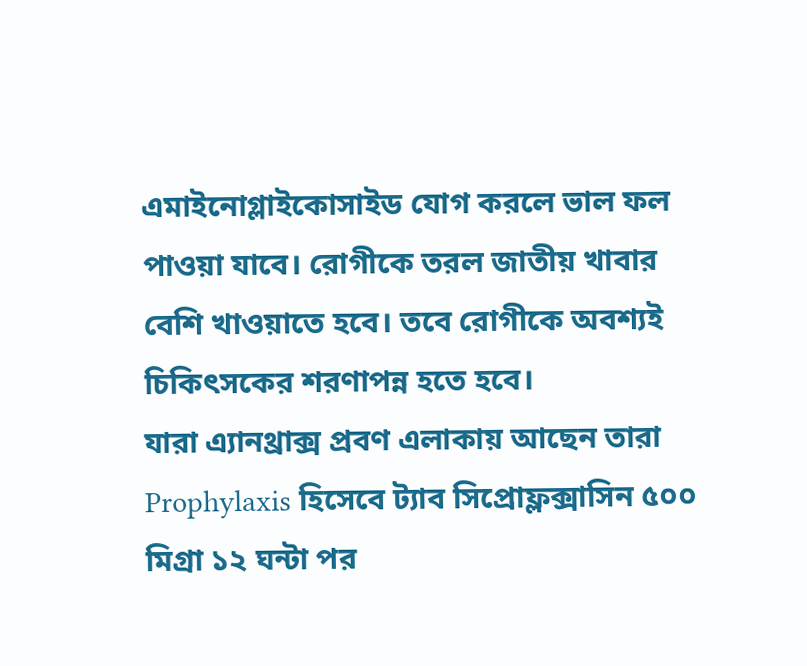এমাইনোগ্লাইকোসাইড যোগ করলে ভাল ফল পাওয়া যাবে। রোগীকে তরল জাতীয় খাবার বেশি খাওয়াতে হবে। তবে রোগীকে অবশ্যই চিকিৎসকের শরণাপন্ন হতে হবে।
যারা এ্যানথ্রাক্স প্রবণ এলাকায় আছেন তারা Prophylaxis হিসেবে ট্যাব সিপ্রোফ্লক্সাসিন ৫০০ মিগ্রা ১২ ঘন্টা পর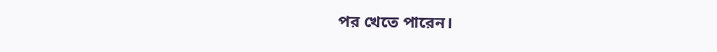পর খেতে পারেন।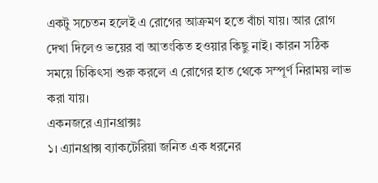একটু সচেতন হলেই এ রোগের আক্রমণ হতে বাঁচা যায়। আর রোগ দেখা দিলেও ভয়ের বা আতংকিত হওয়ার কিছু নাই। কারন সঠিক সময়ে চিকিৎসা শুরু করলে এ রোগের হাত থেকে সম্পূর্ণ নিরাময় লাভ করা যায়।
একনজরে এ্যানথ্রাক্সঃ
১। এ্যানথ্রাক্স ব্যাকটেরিয়া জনিত এক ধরনের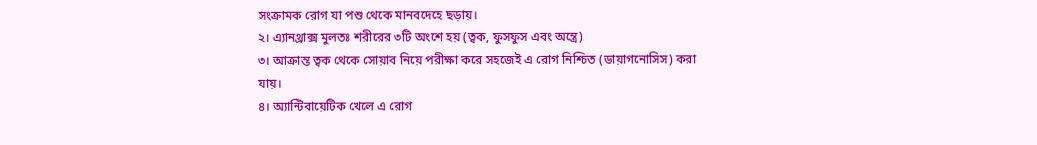সংক্রামক রোগ যা পশু থেকে মানবদেহে ছড়ায়।
২। এ্যানথ্রাক্স মুলতঃ শরীরের ৩টি অংশে হয় (ত্বক, ফুসফুস এবং অন্ত্রে)
৩। আক্রান্ত ত্বক থেকে সোয়াব নিয়ে পরীক্ষা করে সহজেই এ রোগ নিশ্চিত (ডায়াগনোসিস) করা যায়।
৪। অ্যান্টিবায়েটিক খেলে এ রোগ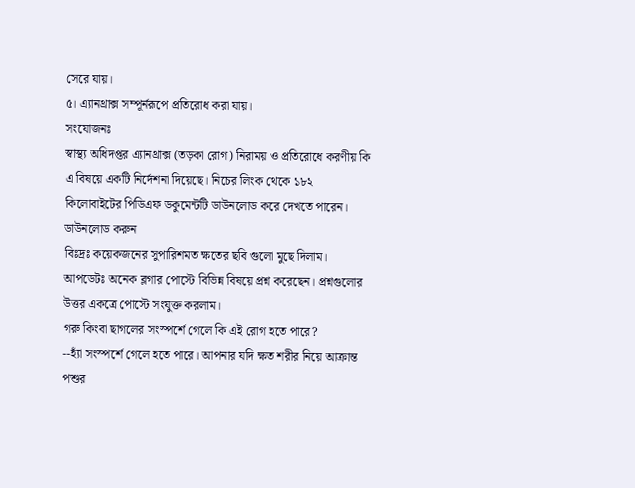সেরে যায়।
৫। এ্যানথ্রাক্স সম্পূর্নরূপে প্রতিরোধ করা যায়।
সংযোজনঃ
স্বাস্থ্য অধিদপ্তর এ্যানথ্রাক্স (তড়কা রোগ) নিরাময় ও প্রতিরোধে করণীয় কি এ বিষয়ে একটি নির্দেশনা দিয়েছে। নিচের লিংক থেকে ১৮২ কিলোবাইটের পিডিএফ ডকুমেন্টটি ডাউনলোড করে দেখতে পারেন।
ডাউনলোড করুন
বিঃদ্রঃ কয়েকজনের সুপারিশমত ক্ষতের ছবি গুলো মুছে দিলাম।
আপডেটঃ অনেক ব্লগার পোস্টে বিভিন্ন বিষয়ে প্রশ্ন করেছেন। প্রশ্নগুলোর উত্তর একত্রে পোস্টে সংযুক্ত করলাম।
গরু কিংবা ছাগলের সংস্পর্শে গেলে কি এই রোগ হতে পারে?
--হ্যাঁ সংস্পর্শে গেলে হতে পারে। আপনার যদি ক্ষত শরীর নিয়ে আক্রান্ত পশুর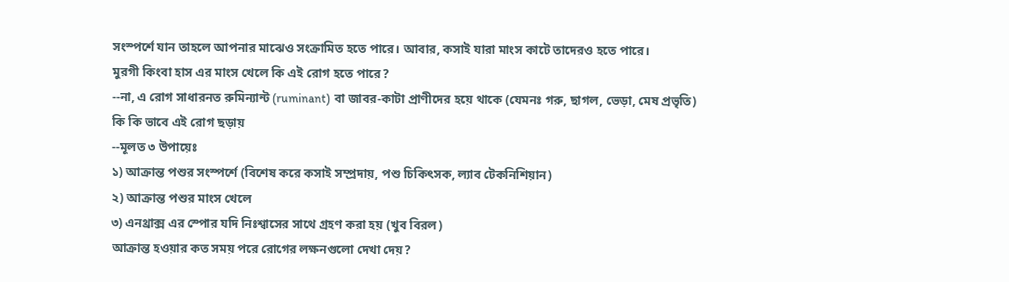সংস্পর্শে যান তাহলে আপনার মাঝেও সংক্রামিত হতে পারে। আবার, কসাই যারা মাংস কাটে তাদেরও হতে পারে।
মুরগী কিংবা হাস এর মাংস খেলে কি এই রোগ হতে পারে?
--না, এ রোগ সাধারনত রুমিন্যান্ট (ruminant) বা জাবর-কাটা প্রাণীদের হয়ে থাকে (যেমনঃ গরু, ছাগল, ভেড়া, মেষ প্রভৃতি)
কি কি ভাবে এই রোগ ছড়ায়
--মূলত ৩ উপায়েঃ
১) আক্রান্ত পশুর সংস্পর্শে (বিশেষ করে কসাই সম্প্রদায়, পশু চিকিৎসক, ল্যাব টেকনিশিয়ান)
২) আক্রান্ত পশুর মাংস খেলে
৩) এনথ্রাক্স এর স্পোর যদি নিঃশ্বাসের সাথে গ্রহণ করা হয় (খুব বিরল)
আক্রান্ত হওয়ার কত সময় পরে রোগের লক্ষনগুলো দেখা দেয়?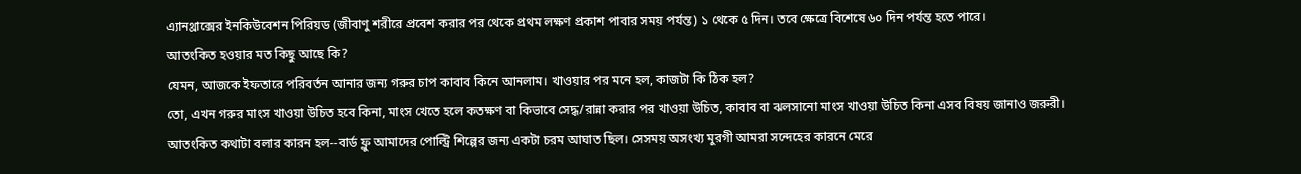এ্যানথ্রাক্সের ইনকিউবেশন পিরিয়ড (জীবাণু শরীরে প্রবেশ করার পর থেকে প্রথম লক্ষণ প্রকাশ পাবার সময় পর্যন্ত) ১ থেকে ৫ দিন। তবে ক্ষেত্রে বিশেষে ৬০ দিন পর্যন্ত হতে পারে।
আতংকিত হওয়ার মত কিছু আছে কি?
যেমন, আজকে ইফতারে পরিবর্তন আনার জন্য গরুর চাপ কাবাব কিনে আনলাম। খাওয়ার পর মনে হল, কাজটা কি ঠিক হল?
তো, এখন গরুর মাংস খাওয়া উচিত হবে কিনা, মাংস খেতে হলে কতক্ষণ বা কিভাবে সেদ্ধ/রান্না করার পর খাওয়া উচিত, কাবাব বা ঝলসানো মাংস খাওয়া উচিত কিনা এসব বিষয় জানাও জরুরী।
আতংকিত কথাটা বলার কারন হল--বার্ড ফ্লু আমাদের পোল্ট্রি শিল্পের জন্য একটা চরম আঘাত ছিল। সেসময় অসংখ্য মুরগী আমরা সন্দেহের কারনে মেরে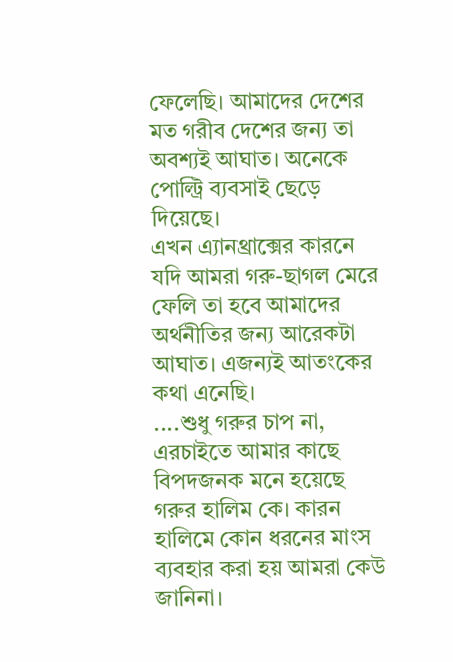ফেলেছি। আমাদের দেশের মত গরীব দেশের জন্য তা অবশ্যই আঘাত। অনেকে পোল্ট্রি ব্যবসাই ছেড়ে দিয়েছে।
এখন এ্যানথ্রাক্সের কারনে যদি আমরা গরু-ছাগল মেরে ফেলি তা হবে আমাদের অর্থনীতির জন্য আরেকটা আঘাত। এজন্যই আতংকের কথা এনেছি।
....শুধু গরুর চাপ না, এরচাইতে আমার কাছে বিপদজনক মনে হয়েছে গরুর হালিম কে। কারন হালিমে কোন ধরনের মাংস ব্যবহার করা হয় আমরা কেউ জানিনা।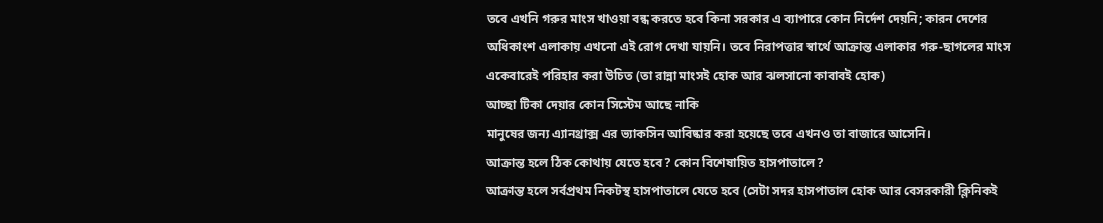তবে এখনি গরুর মাংস খাওয়া বন্ধ করতে হবে কিনা সরকার এ ব্যাপারে কোন নির্দেশ দেয়নি; কারন দেশের অধিকাংশ এলাকায় এখনো এই রোগ দেখা যায়নি। তবে নিরাপত্তার স্বার্থে আক্রান্ত এলাকার গরু-ছাগলের মাংস একেবারেই পরিহার করা উচিত (তা রান্না মাংসই হোক আর ঝলসানো কাবাবই হোক)
আচ্ছা টিকা দেয়ার কোন সিস্টেম আছে নাকি
মানুষের জন্য এ্যানথ্রাক্স এর ভ্যাকসিন আবিষ্কার করা হয়েছে তবে এখনও তা বাজারে আসেনি।
আক্রান্ত হলে ঠিক কোথায় যেতে হবে? কোন বিশেষায়িত হাসপাতালে?
আক্রান্ত হলে সর্বপ্রথম নিকটস্থ হাসপাতালে যেতে হবে (সেটা সদর হাসপাতাল হোক আর বেসরকারী ক্লিনিকই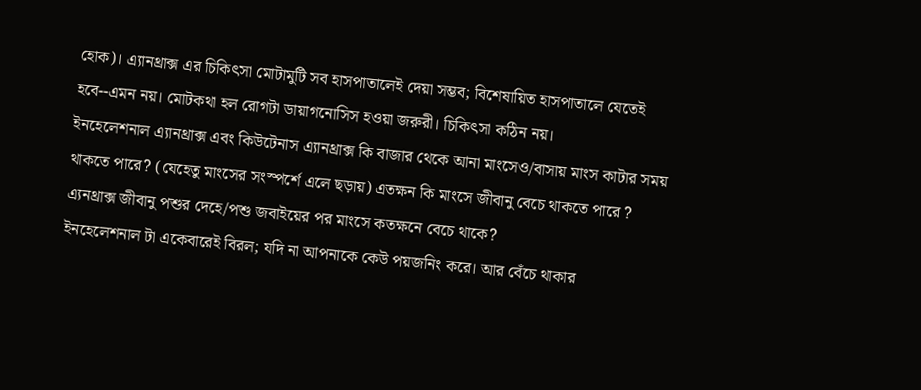হোক)। এ্যানথ্রাক্স এর চিকিৎসা মোটামুটি সব হাসপাতালেই দেয়া সম্ভব; বিশেষায়িত হাসপাতালে যেতেই হবে--এমন নয়। মোটকথা হল রোগটা ডায়াগনোসিস হওয়া জরুরী। চিকিৎসা কঠিন নয়।
ইনহেলেশনাল এ্যানথ্রাক্স এবং কিউটেনাস এ্যানথ্রাক্স কি বাজার থেকে আনা মাংসেও/বাসায় মাংস কাটার সময় থাকতে পারে? (যেহেতু মাংসের সংস্পর্শে এলে ছড়ায়) এতক্ষন কি মাংসে জীবানু বেচে থাকতে পারে ?
এ্যনথ্রাক্স জীবানু পশুর দেহে/পশু জবাইয়ের পর মাংসে কতক্ষনে বেচে থাকে?
ইনহেলেশনাল টা একেবারেই বিরল; যদি না আপনাকে কেউ পয়জনিং করে। আর বেঁচে থাকার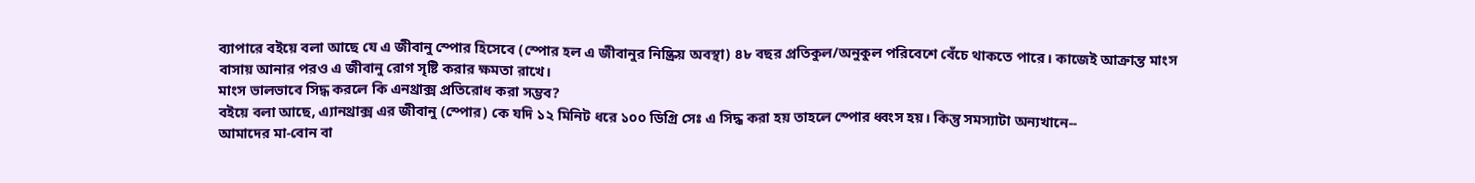ব্যাপারে বইয়ে বলা আছে যে এ জীবানু স্পোর হিসেবে (স্পোর হল এ জীবানুর নিষ্ক্রিয় অবস্থা) ৪৮ বছর প্রতিকুল/অনুকুল পরিবেশে বেঁচে থাকতে পারে। কাজেই আক্রান্ত মাংস বাসায় আনার পরও এ জীবানু রোগ সৃষ্টি করার ক্ষমতা রাখে।
মাংস ভালভাবে সিদ্ধ করলে কি এনথ্রাক্স প্রতিরোধ করা সম্ভব?
বইয়ে বলা আছে, এ্যানথ্রাক্স এর জীবানু (স্পোর) কে যদি ১২ মিনিট ধরে ১০০ ডিগ্রি সেঃ এ সিদ্ধ করা হয় তাহলে স্পোর ধ্বংস হয়। কিন্তু সমস্যাটা অন্যখানে--
আমাদের মা-বোন বা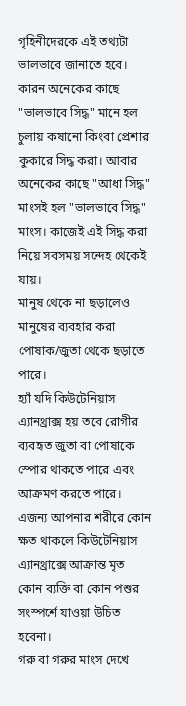গৃহিনীদেরকে এই তথ্যটা ভালভাবে জানাতে হবে। কারন অনেকের কাছে "ভালভাবে সিদ্ধ" মানে হল চুলায় কষানো কিংবা প্রেশার কুকারে সিদ্ধ করা। আবার অনেকের কাছে "আধা সিদ্ধ" মাংসই হল "ভালভাবে সিদ্ধ" মাংস। কাজেই এই সিদ্ধ করা নিয়ে সবসময় সন্দেহ থেকেই যায়।
মানুষ থেকে না ছড়ালেও মানুষের ব্যবহার করা পোষাক/জুতা থেকে ছড়াতে পারে।
হ্যাঁ যদি কিউটেনিয়াস এ্যানথ্রাক্স হয় তবে রোগীর ব্যবহৃত জুতা বা পোষাকে স্পোর থাকতে পারে এবং আক্রমণ করতে পারে।
এজন্য আপনার শরীরে কোন ক্ষত থাকলে কিউটেনিয়াস এ্যানথ্রাক্সে আক্রান্ত মৃত কোন ব্যক্তি বা কোন পশুর সংস্পর্শে যাওয়া উচিত হবেনা।
গরু বা গরুর মাংস দেখে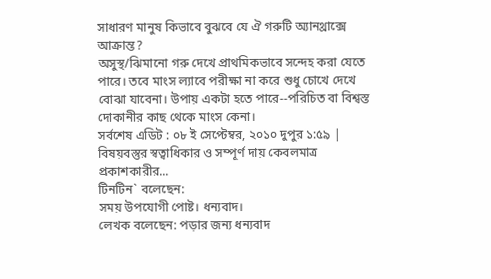সাধারণ মানুষ কিভাবে বুঝবে যে ঐ গরুটি অ্যানথ্রাক্সে আক্রান্ত?
অসুস্থ/ঝিমানো গরু দেখে প্রাথমিকভাবে সন্দেহ করা যেতে পারে। তবে মাংস ল্যাবে পরীক্ষা না করে শুধু চোখে দেখে বোঝা যাবেনা। উপায় একটা হতে পারে--পরিচিত বা বিশ্বস্ত দোকানীর কাছ থেকে মাংস কেনা।
সর্বশেষ এডিট : ০৮ ই সেপ্টেম্বর, ২০১০ দুপুর ১:৫৯ | বিষয়বস্তুর স্বত্বাধিকার ও সম্পূর্ণ দায় কেবলমাত্র প্রকাশকারীর...
টিনটিন` বলেছেন:
সময় উপযোগী পোষ্ট। ধন্যবাদ।
লেখক বলেছেন: পড়ার জন্য ধন্যবাদ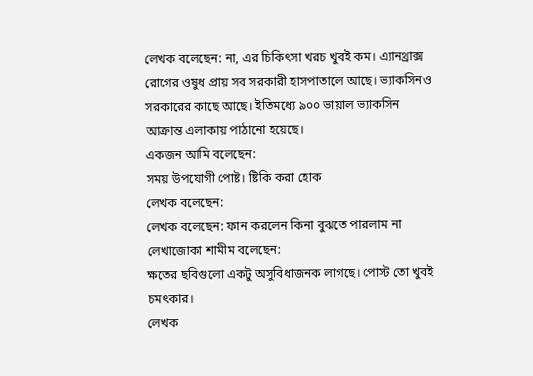লেখক বলেছেন: না, এর চিকিৎসা খরচ খুবই কম। এ্যানথ্রাক্স রোগের ওষুধ প্রায় সব সরকারী হাসপাতালে আছে। ভ্যাকসিনও সরকারের কাছে আছে। ইতিমধ্যে ৯০০ ভায়াল ভ্যাকসিন আক্রান্ত এলাকায় পাঠানো হয়েছে।
একজন আমি বলেছেন:
সময় উপযোগী পোষ্ট। ষ্টিকি করা হোক
লেখক বলেছেন:
লেখক বলেছেন: ফান করলেন কিনা বুঝতে পারলাম না
লেখাজোকা শামীম বলেছেন:
ক্ষতের ছবিগুলো একটু অসুবিধাজনক লাগছে। পোস্ট তো খুবই চমৎকার।
লেখক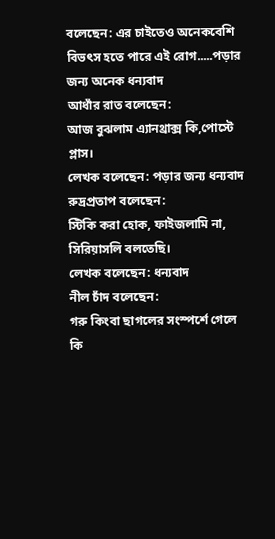বলেছেন: এর চাইতেও অনেকবেশি বিভৎস হতে পারে এই রোগ.....পড়ার জন্য অনেক ধন্যবাদ
আধাঁর রাত বলেছেন:
আজ বুঝলাম এ্যানথ্রাক্স কি,পোস্টে প্লাস।
লেখক বলেছেন: পড়ার জন্য ধন্যবাদ
রুদ্রপ্রতাপ বলেছেন:
স্টিকি করা হোক, ফাইজলামি না, সিরিয়াসলি বলতেছি।
লেখক বলেছেন: ধন্যবাদ
নীল চাঁদ বলেছেন:
গরু কিংবা ছাগলের সংস্পর্শে গেলে কি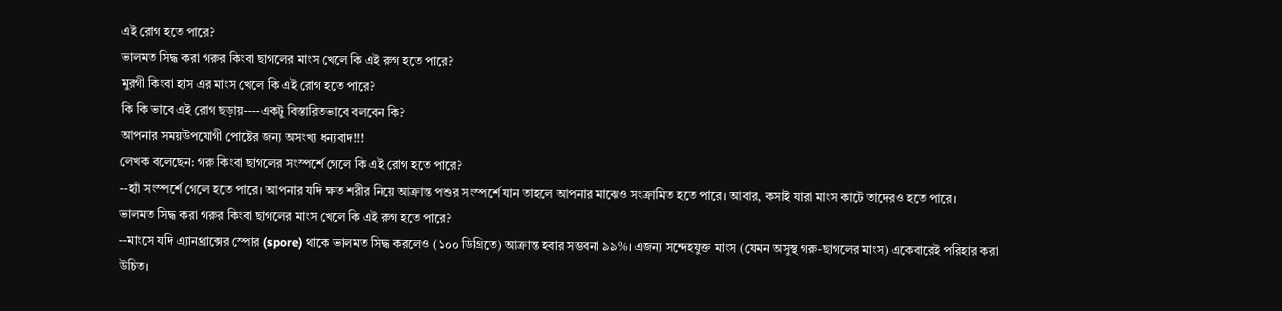এই রোগ হতে পারে?
ভালমত সিদ্ধ করা গরুর কিংবা ছাগলের মাংস খেলে কি এই রুগ হতে পারে?
মুরগী কিংবা হাস এর মাংস খেলে কি এই রোগ হতে পারে?
কি কি ভাবে এই রোগ ছড়ায়----একটু বিস্তারিতভাবে বলবেন কি?
আপনার সময়উপযোগী পোষ্টের জন্য অসংখ্য ধন্যবাদ!!!
লেখক বলেছেন: গরু কিংবা ছাগলের সংস্পর্শে গেলে কি এই রোগ হতে পারে?
--হ্যাঁ সংস্পর্শে গেলে হতে পারে। আপনার যদি ক্ষত শরীর নিয়ে আক্রান্ত পশুর সংস্পর্শে যান তাহলে আপনার মাঝেও সংক্রামিত হতে পারে। আবার, কসাই যারা মাংস কাটে তাদেরও হতে পারে।
ভালমত সিদ্ধ করা গরুর কিংবা ছাগলের মাংস খেলে কি এই রুগ হতে পারে?
--মাংসে যদি এ্যানথ্রাক্সের স্পোর (spore) থাকে ভালমত সিদ্ধ করলেও (১০০ ডিগ্রিতে) আক্রান্ত হবার সম্ভবনা ৯৯%। এজন্য সন্দেহযুক্ত মাংস (যেমন অসুস্থ গরু-ছাগলের মাংস) একেবারেই পরিহার করা উচিত।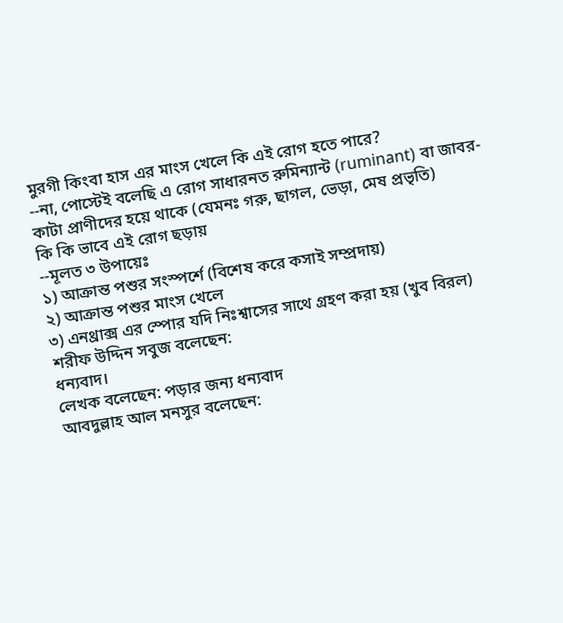মুরগী কিংবা হাস এর মাংস খেলে কি এই রোগ হতে পারে?
--না, পোস্টেই বলেছি এ রোগ সাধারনত রুমিন্যান্ট (ruminant) বা জাবর-কাটা প্রাণীদের হয়ে থাকে (যেমনঃ গরু, ছাগল, ভেড়া, মেষ প্রভৃতি)
কি কি ভাবে এই রোগ ছড়ায়
--মূলত ৩ উপায়েঃ
১) আক্রান্ত পশুর সংস্পর্শে (বিশেষ করে কসাই সম্প্রদায়)
২) আক্রান্ত পশুর মাংস খেলে
৩) এনথ্রাক্স এর স্পোর যদি নিঃশ্বাসের সাথে গ্রহণ করা হয় (খুব বিরল)
শরীফ উদ্দিন সবুজ বলেছেন:
ধন্যবাদ।
লেখক বলেছেন: পড়ার জন্য ধন্যবাদ
আবদুল্লাহ আল মনসুর বলেছেন: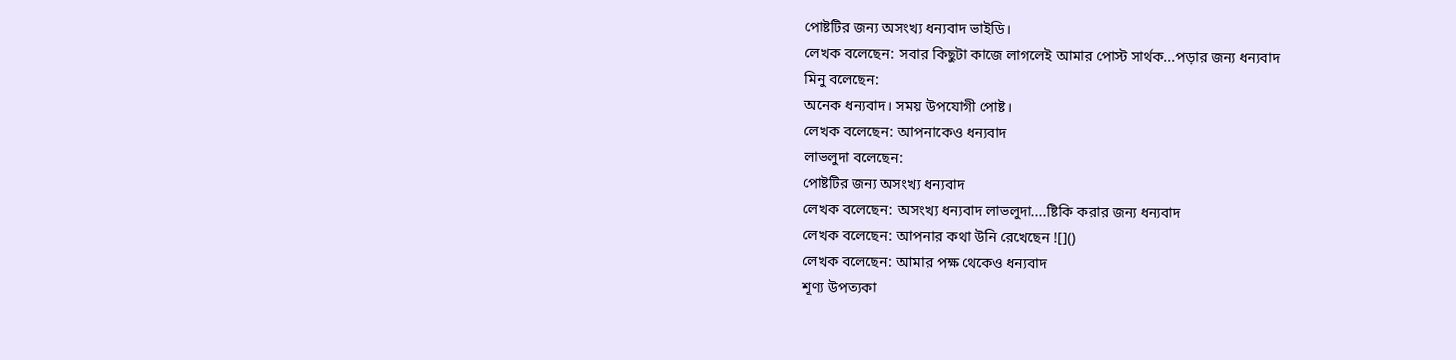পোষ্টটির জন্য অসংখ্য ধন্যবাদ ভাইডি।
লেখক বলেছেন: সবার কিছুটা কাজে লাগলেই আমার পোস্ট সার্থক...পড়ার জন্য ধন্যবাদ
মিনু বলেছেন:
অনেক ধন্যবাদ। সময় উপযোগী পোষ্ট।
লেখক বলেছেন: আপনাকেও ধন্যবাদ
লাভলুদা বলেছেন:
পোষ্টটির জন্য অসংখ্য ধন্যবাদ
লেখক বলেছেন: অসংখ্য ধন্যবাদ লাভলুদা....ষ্টিকি করার জন্য ধন্যবাদ
লেখক বলেছেন: আপনার কথা উনি রেখেছেন ![]()
লেখক বলেছেন: আমার পক্ষ থেকেও ধন্যবাদ
শূণ্য উপত্যকা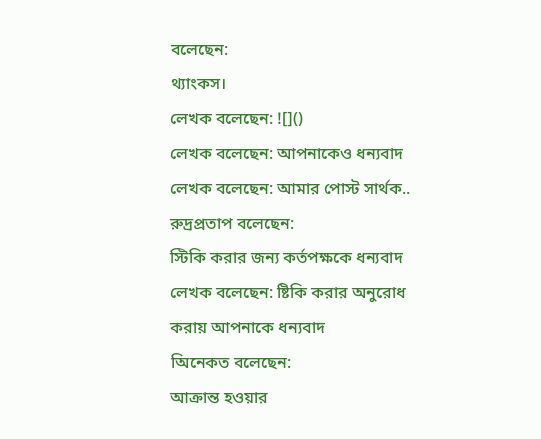বলেছেন:
থ্যাংকস।
লেখক বলেছেন: ![]()
লেখক বলেছেন: আপনাকেও ধন্যবাদ
লেখক বলেছেন: আমার পোস্ট সার্থক..
রুদ্রপ্রতাপ বলেছেন:
স্টিকি করার জন্য কর্তপক্ষকে ধন্যবাদ
লেখক বলেছেন: ষ্টিকি করার অনুরোধ করায় আপনাকে ধন্যবাদ
অিনেকত বলেছেন:
আক্রান্ত হওয়ার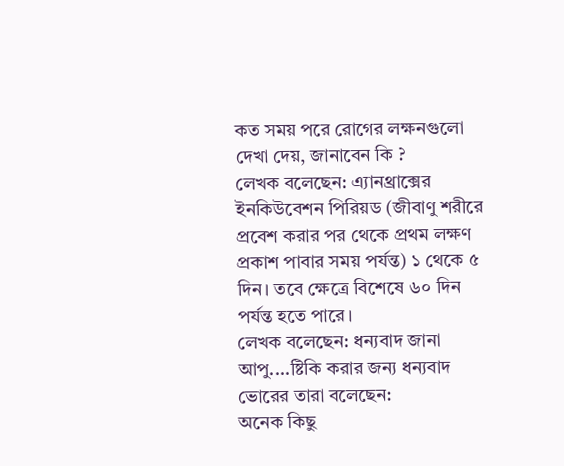কত সময় পরে রোগের লক্ষনগুলো দেখা দেয়, জানাবেন কি ?
লেখক বলেছেন: এ্যানথ্রাক্সের ইনকিউবেশন পিরিয়ড (জীবাণু শরীরে প্রবেশ করার পর থেকে প্রথম লক্ষণ প্রকাশ পাবার সময় পর্যন্ত) ১ থেকে ৫ দিন। তবে ক্ষেত্রে বিশেষে ৬০ দিন পর্যন্ত হতে পারে।
লেখক বলেছেন: ধন্যবাদ জানা আপু....ষ্টিকি করার জন্য ধন্যবাদ
ভোরের তারা বলেছেন:
অনেক কিছু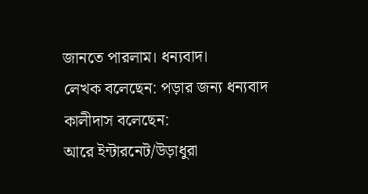জানতে পারলাম। ধন্যবাদ।
লেখক বলেছেন: পড়ার জন্য ধন্যবাদ
কালীদাস বলেছেন:
আরে ইন্টারনেট/উড়াধুরা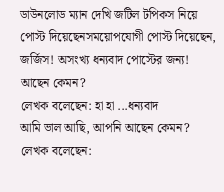ডাউনলোড ম্যান দেখি জটিল টপিকস নিয়ে পোস্ট দিয়েছেনসময়োপযোগী পোস্ট দিয়েছেন, জর্জিস! অসংখ্য ধন্যবাদ পোস্টের জন্য!
আছেন কেমন?
লেখক বলেছেন: হা হা ...ধন্যবাদ
আমি ভাল আছি, আপনি আছেন কেমন?
লেখক বলেছেন: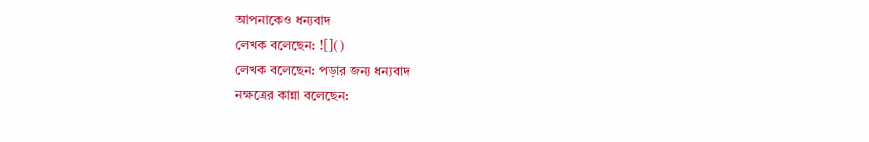আপনাকেও ধন্যবাদ
লেখক বলেছেন: ![]()
লেখক বলেছেন: পড়ার জন্য ধন্যবাদ
নক্ষত্রের কান্না বলেছেন: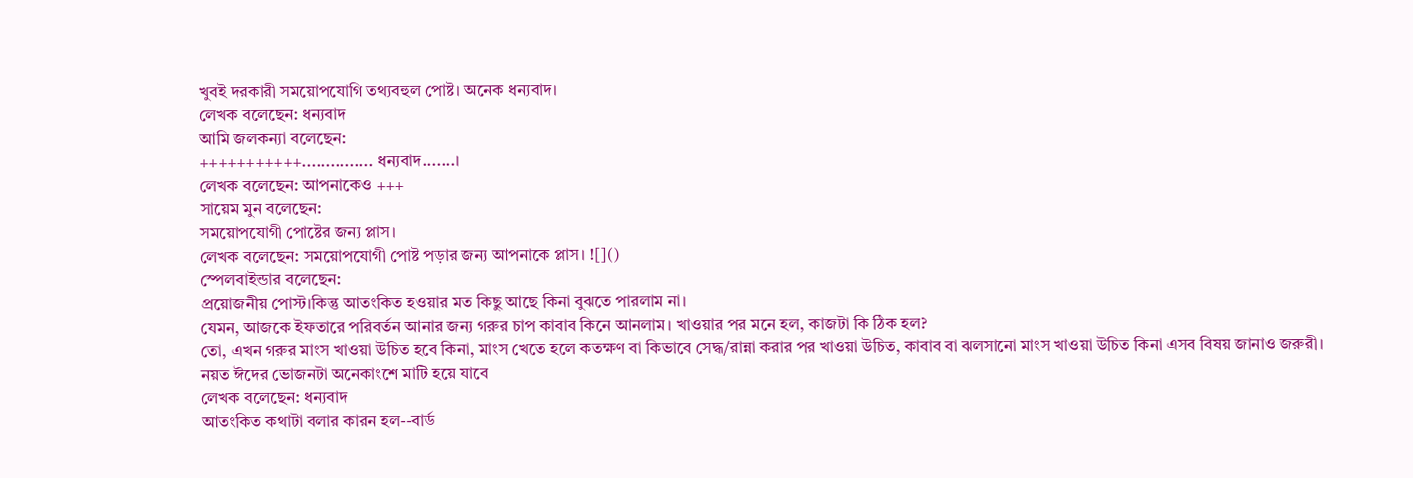খুবই দরকারী সময়োপযোগি তথ্যবহুল পোষ্ট। অনেক ধন্যবাদ।
লেখক বলেছেন: ধন্যবাদ
আমি জলকন্যা বলেছেন:
+++++++++++............... ধন্যবাদ.......।
লেখক বলেছেন: আপনাকেও +++
সায়েম মুন বলেছেন:
সময়োপযোগী পোষ্টের জন্য প্লাস।
লেখক বলেছেন: সময়োপযোগী পোষ্ট পড়ার জন্য আপনাকে প্লাস। ![]()
স্পেলবাইন্ডার বলেছেন:
প্রয়োজনীয় পোস্ট।কিন্তু আতংকিত হওয়ার মত কিছু আছে কিনা বুঝতে পারলাম না।
যেমন, আজকে ইফতারে পরিবর্তন আনার জন্য গরুর চাপ কাবাব কিনে আনলাম। খাওয়ার পর মনে হল, কাজটা কি ঠিক হল?
তো, এখন গরুর মাংস খাওয়া উচিত হবে কিনা, মাংস খেতে হলে কতক্ষণ বা কিভাবে সেদ্ধ/রান্না করার পর খাওয়া উচিত, কাবাব বা ঝলসানো মাংস খাওয়া উচিত কিনা এসব বিষয় জানাও জরুরী।
নয়ত ঈদের ভোজনটা অনেকাংশে মাটি হয়ে যাবে
লেখক বলেছেন: ধন্যবাদ
আতংকিত কথাটা বলার কারন হল--বার্ড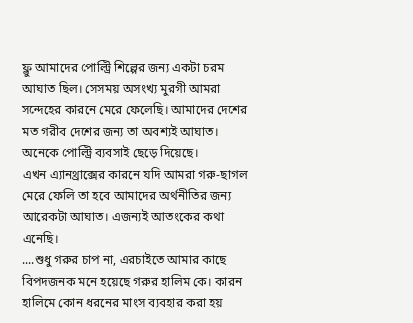ফ্লু আমাদের পোল্ট্রি শিল্পের জন্য একটা চরম আঘাত ছিল। সেসময় অসংখ্য মুরগী আমরা সন্দেহের কারনে মেরে ফেলেছি। আমাদের দেশের মত গরীব দেশের জন্য তা অবশ্যই আঘাত। অনেকে পোল্ট্রি ব্যবসাই ছেড়ে দিয়েছে।
এখন এ্যানথ্রাক্সের কারনে যদি আমরা গরু-ছাগল মেরে ফেলি তা হবে আমাদের অর্থনীতির জন্য আরেকটা আঘাত। এজন্যই আতংকের কথা এনেছি।
....শুধু গরুর চাপ না, এরচাইতে আমার কাছে বিপদজনক মনে হয়েছে গরুর হালিম কে। কারন হালিমে কোন ধরনের মাংস ব্যবহার করা হয়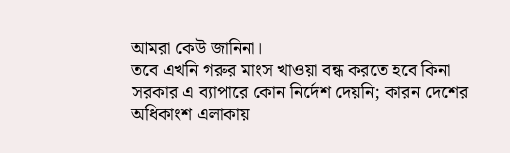আমরা কেউ জানিনা।
তবে এখনি গরুর মাংস খাওয়া বন্ধ করতে হবে কিনা সরকার এ ব্যাপারে কোন নির্দেশ দেয়নি; কারন দেশের অধিকাংশ এলাকায়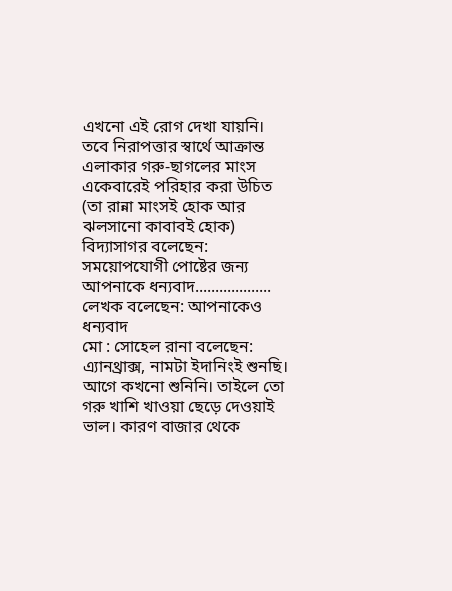এখনো এই রোগ দেখা যায়নি। তবে নিরাপত্তার স্বার্থে আক্রান্ত এলাকার গরু-ছাগলের মাংস একেবারেই পরিহার করা উচিত (তা রান্না মাংসই হোক আর ঝলসানো কাবাবই হোক)
বিদ্যাসাগর বলেছেন:
সময়োপযোগী পোষ্টের জন্য আপনাকে ধন্যবাদ...................
লেখক বলেছেন: আপনাকেও ধন্যবাদ
মো : সোহেল রানা বলেছেন:
এ্যানথ্রাক্স, নামটা ইদানিংই শুনছি। আগে কখনো শুনিনি। তাইলে তো গরু খাশি খাওয়া ছেড়ে দেওয়াই ভাল। কারণ বাজার থেকে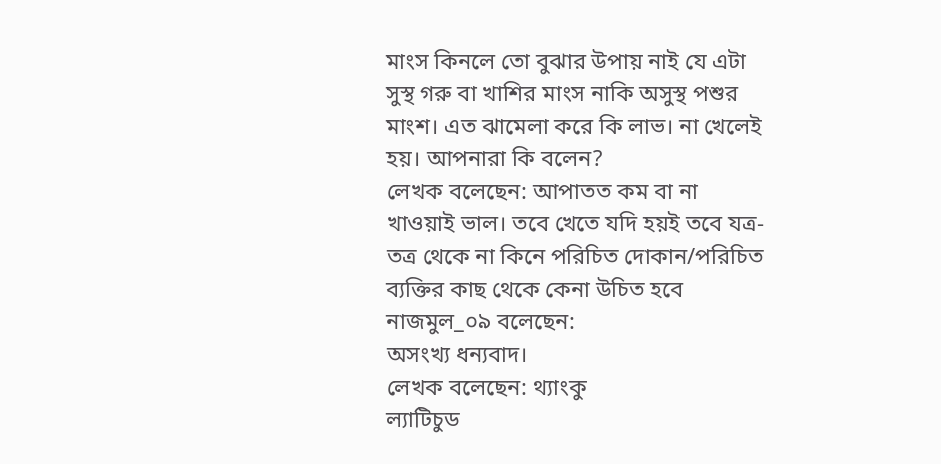মাংস কিনলে তো বুঝার উপায় নাই যে এটা সুস্থ গরু বা খাশির মাংস নাকি অসুস্থ পশুর মাংশ। এত ঝামেলা করে কি লাভ। না খেলেই হয়। আপনারা কি বলেন?
লেখক বলেছেন: আপাতত কম বা না খাওয়াই ভাল। তবে খেতে যদি হয়ই তবে যত্র-তত্র থেকে না কিনে পরিচিত দোকান/পরিচিত ব্যক্তির কাছ থেকে কেনা উচিত হবে
নাজমুল_০৯ বলেছেন:
অসংখ্য ধন্যবাদ।
লেখক বলেছেন: থ্যাংকু
ল্যাটিচুড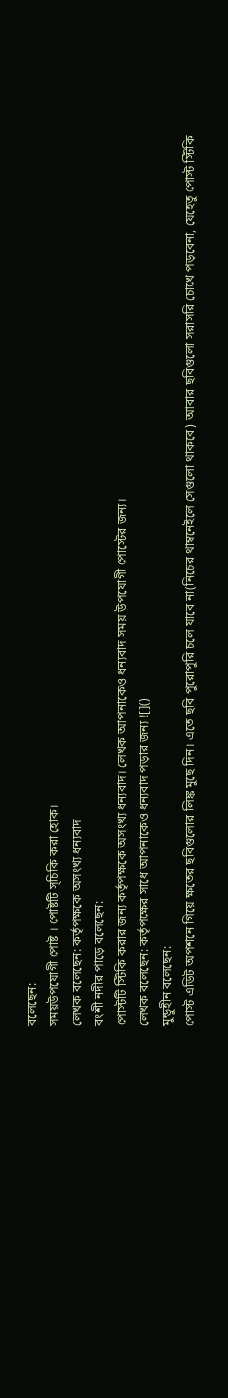বলেছেন:
সময়উপযোগী পোষ্ট । পোষ্টটি স্চিকি করা হোক।
লেখক বলেছেন: কর্তৃপক্ষকে অসংখ্য ধন্যবাদ
বংশী নদীর পাড়ে বলেছেন:
পোস্টটি স্টিকি করার জন্য কর্তৃপক্ষকে অসংখ্য ধন্যবাদ। লেখক আপনাকেও ধন্যবাদ সময় উপযোগী পোস্টের জন্য।
লেখক বলেছেন: কর্তৃপক্ষের সাধে আপনাকেও ধন্যবাদ পড়ার জন্য ![]()
মুন্ডুহীন বলেছেন:
পোস্ট এডিট অপশনে গিয়ে ক্ষতের ছবিগুলোর লিঙ্ক মুছে দিন। এতে ছবি পুরোপুরি চলে যাবে না(নিচের থাম্বনেইলে সেগুলো থাকবে) আবার ছবিগুলো সরাসরি চোখে পড়বেনা, যেহেতু পোস্ট স্টিকি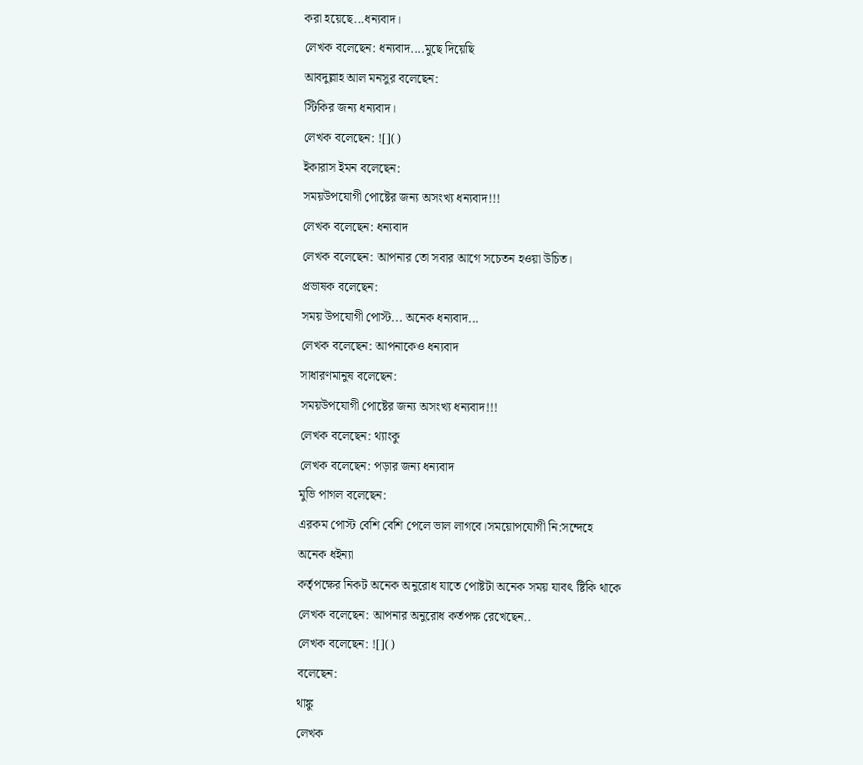করা হয়েছে...ধন্যবাদ।
লেখক বলেছেন: ধন্যবাদ....মুছে দিয়েছি
আবদুল্লাহ আল মনসুর বলেছেন:
স্টিকির জন্য ধন্যবাদ।
লেখক বলেছেন: ![]()
ইকারাস ইমন বলেছেন:
সময়উপযোগী পোষ্টের জন্য অসংখ্য ধন্যবাদ!!!
লেখক বলেছেন: ধন্যবাদ
লেখক বলেছেন: আপনার তো সবার আগে সচেতন হওয়া উচিত।
প্রভাষক বলেছেন:
সময় উপযোগী পোস্ট... অনেক ধন্যবাদ...
লেখক বলেছেন: আপনাকেও ধন্যবাদ
সাধারণমানুষ বলেছেন:
সময়উপযোগী পোষ্টের জন্য অসংখ্য ধন্যবাদ!!!
লেখক বলেছেন: থ্যাংকু
লেখক বলেছেন: পড়ার জন্য ধন্যবাদ
মুভি পাগল বলেছেন:
এরকম পোস্ট বেশি বেশি পেলে ভাল লাগবে।সময়োপযোগী নি:সন্দেহে
অনেক ধইন্যা
কর্তৃপক্ষের নিকট অনেক অনুরোধ যাতে পোষ্টটা অনেক সময় যাবৎ ষ্টিকি থাকে
লেখক বলেছেন: আপনার অনুরোধ কর্তপক্ষ রেখেছেন..
লেখক বলেছেন: ![]()
বলেছেন:
থাঙ্কু
লেখক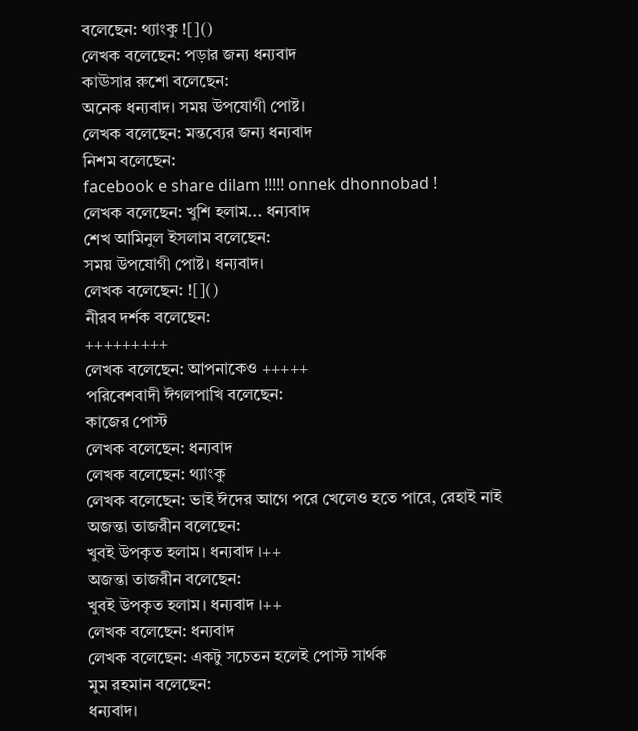বলেছেন: থ্যাংকু ![]()
লেখক বলেছেন: পড়ার জন্য ধন্যবাদ
কাঊসার রুশো বলেছেন:
অনেক ধন্যবাদ। সময় উপযোগী পোষ্ট।
লেখক বলেছেন: মন্তব্যের জন্য ধন্যবাদ
নিশম বলেছেন:
facebook e share dilam !!!!! onnek dhonnobad !
লেখক বলেছেন: খুশি হলাম... ধন্যবাদ
শেখ আমিনুল ইসলাম বলেছেন:
সময় উপযোগী পোষ্ট। ধন্যবাদ।
লেখক বলেছেন: ![]()
নীরব দর্শক বলেছেন:
+++++++++
লেখক বলেছেন: আপনাকেও +++++
পরিবেশবাদী ঈগলপাখি বলেছেন:
কাজের পোস্ট
লেখক বলেছেন: ধন্যবাদ
লেখক বলেছেন: থ্যাংকু
লেখক বলেছেন: ভাই ঈদের আগে পরে খেলেও হতে পারে, রেহাই নাই
অজন্তা তাজরীন বলেছেন:
খুবই উপকৃত হলাম। ধন্যবাদ ।++
অজন্তা তাজরীন বলেছেন:
খুবই উপকৃত হলাম। ধন্যবাদ ।++
লেখক বলেছেন: ধন্যবাদ
লেখক বলেছেন: একটু সচেতন হলেই পোস্ট সার্থক
মুম রহমান বলেছেন:
ধন্যবাদ।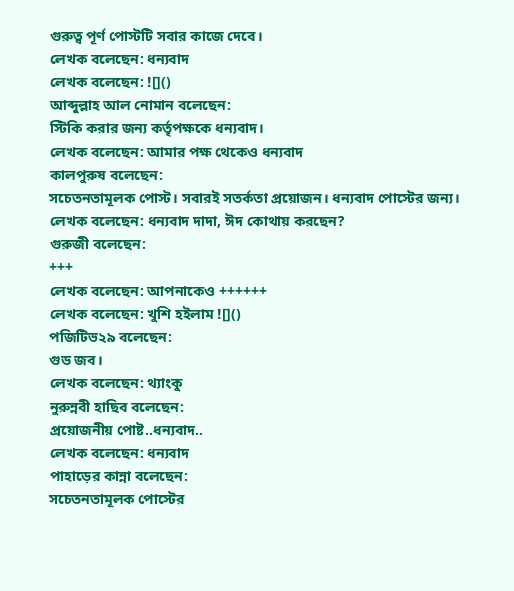গুরুত্ব পূর্ণ পোস্টটি সবার কাজে দেবে।
লেখক বলেছেন: ধন্যবাদ
লেখক বলেছেন: ![]()
আব্দুল্লাহ আল নোমান বলেছেন:
স্টিকি করার জন্য কর্তৃপক্ষকে ধন্যবাদ।
লেখক বলেছেন: আমার পক্ষ থেকেও ধন্যবাদ
কালপুরুষ বলেছেন:
সচেতনতামূলক পোস্ট। সবারই সতর্কতা প্রয়োজন। ধন্যবাদ পোস্টের জন্য।
লেখক বলেছেন: ধন্যবাদ দাদা, ঈদ কোথায় করছেন?
গুরুজী বলেছেন:
+++
লেখক বলেছেন: আপনাকেও ++++++
লেখক বলেছেন: খুশি হইলাম ![]()
পজিটিভ২৯ বলেছেন:
গুড জব।
লেখক বলেছেন: থ্যাংকু
নুরুন্নবী হাছিব বলেছেন:
প্রয়োজনীয় পোষ্ট..ধন্যবাদ..
লেখক বলেছেন: ধন্যবাদ
পাহাড়ের কান্না বলেছেন:
সচেতনতামূলক পোস্টের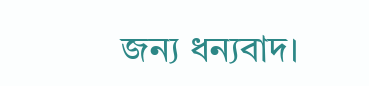জন্য ধন্যবাদ।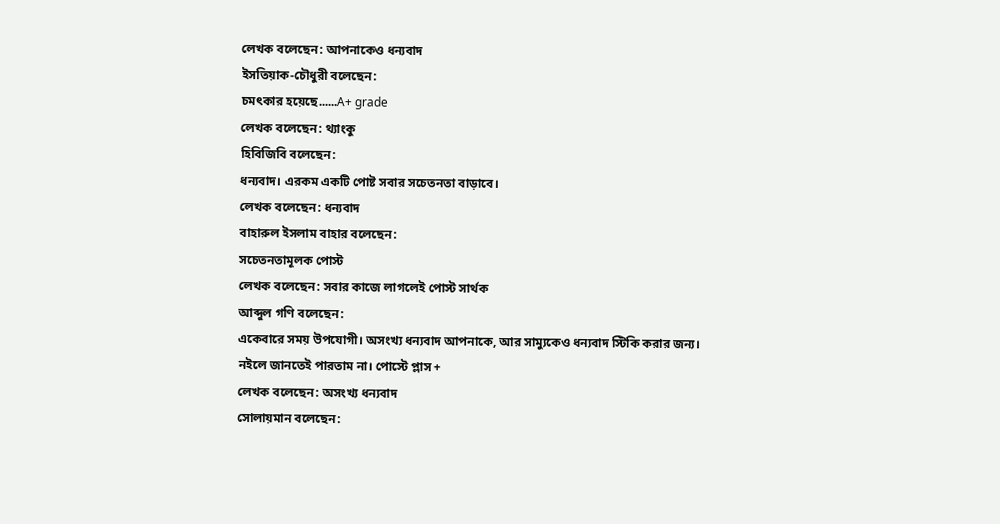লেখক বলেছেন: আপনাকেও ধন্যবাদ
ইসতিয়াক-চৌধুরী বলেছেন:
চমৎকার হয়েছে......A+ grade
লেখক বলেছেন: থ্যাংকু
হিবিজিবি বলেছেন:
ধন্যবাদ। এরকম একটি পোষ্ট সবার সচেতনতা বাড়াবে।
লেখক বলেছেন: ধন্যবাদ
বাহারুল ইসলাম বাহার বলেছেন:
সচেতনতামূলক পোস্ট
লেখক বলেছেন: সবার কাজে লাগলেই পোস্ট সার্থক
আব্দুল গণি বলেছেন:
একেবারে সময় উপযোগী। অসংখ্য ধন্যবাদ আপনাকে, আর সাম্যুকেও ধন্যবাদ স্টিকি করার জন্য। নইলে জানতেই পারতাম না। পোস্টে প্লাস +
লেখক বলেছেন: অসংখ্য ধন্যবাদ
সোলায়মান বলেছেন: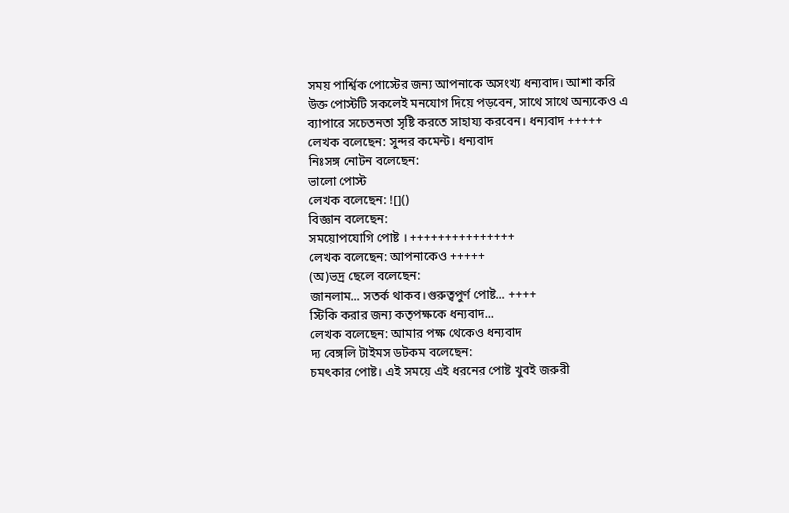সময় পার্শ্বিক পোস্টের জন্য আপনাকে অসংখ্য ধন্যবাদ। আশা করি উক্ত পোস্টটি সকলেই মনযোগ দিয়ে পড়বেন, সাথে সাথে অন্যকেও এ ব্যাপারে সচেতনতা সৃষ্টি করতে সাহায্য করবেন। ধন্যবাদ +++++
লেখক বলেছেন: সুন্দর কমেন্ট। ধন্যবাদ
নিঃসঙ্গ নোটন বলেছেন:
ভালো পোস্ট
লেখক বলেছেন: ![]()
বিজ্ঞান বলেছেন:
সময়োপযোগি পোষ্ট । +++++++++++++++
লেখক বলেছেন: আপনাকেও +++++
(অ)ভদ্র ছেলে বলেছেন:
জানলাম... সতর্ক থাকব।গুরুত্বপুর্ণ পোষ্ট... ++++
স্টিকি করার জন্য কতৃপক্ষকে ধন্যবাদ...
লেখক বলেছেন: আমার পক্ষ থেকেও ধন্যবাদ
দ্য বেঙ্গলি টাইমস ডটকম বলেছেন:
চমৎকার পোষ্ট। এই সময়ে এই ধরনের পোষ্ট খুবই জরুরী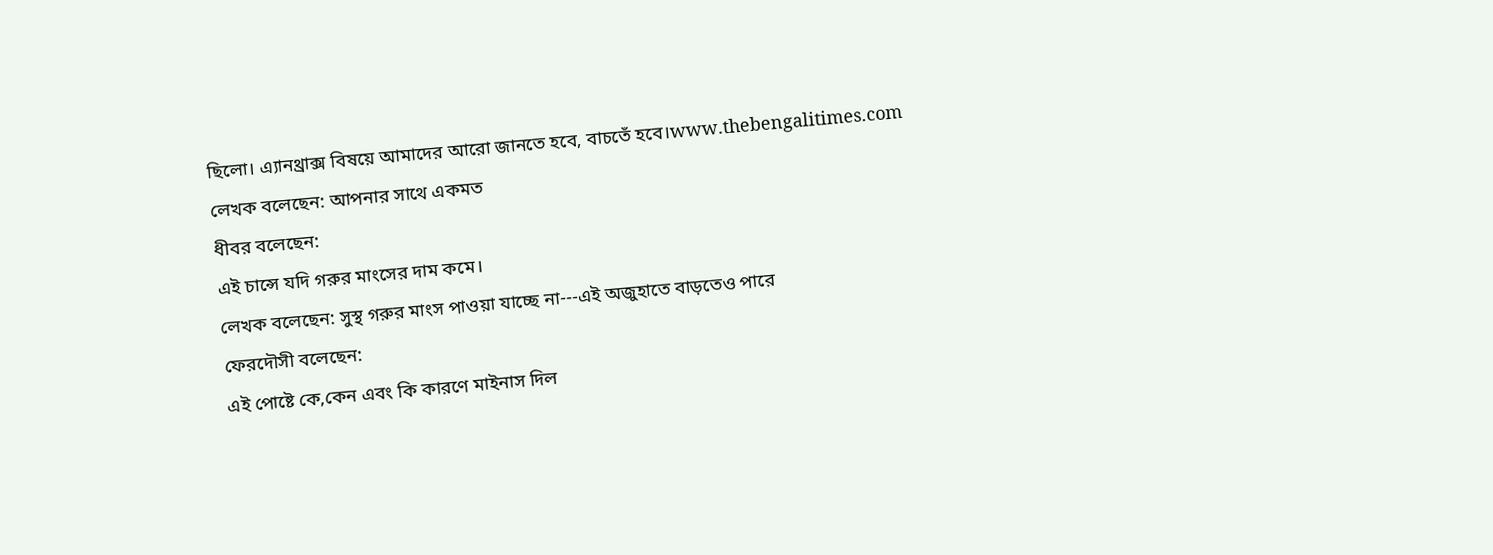ছিলো। এ্যানথ্রাক্স বিষয়ে আমাদের আরো জানতে হবে, বাচতেঁ হবে।www.thebengalitimes.com
লেখক বলেছেন: আপনার সাথে একমত
ধীবর বলেছেন:
এই চান্সে যদি গরুর মাংসের দাম কমে।
লেখক বলেছেন: সুস্থ গরুর মাংস পাওয়া যাচ্ছে না---এই অজুহাতে বাড়তেও পারে
ফেরদৌসী বলেছেন:
এই পোষ্টে কে,কেন এবং কি কারণে মাইনাস দিল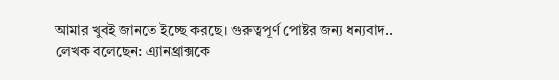আমার খুবই জানতে ইচ্ছে করছে। গুরুত্বপূর্ণ পোষ্টর জন্য ধন্যবাদ..
লেখক বলেছেন: এ্যানথ্রাক্সকে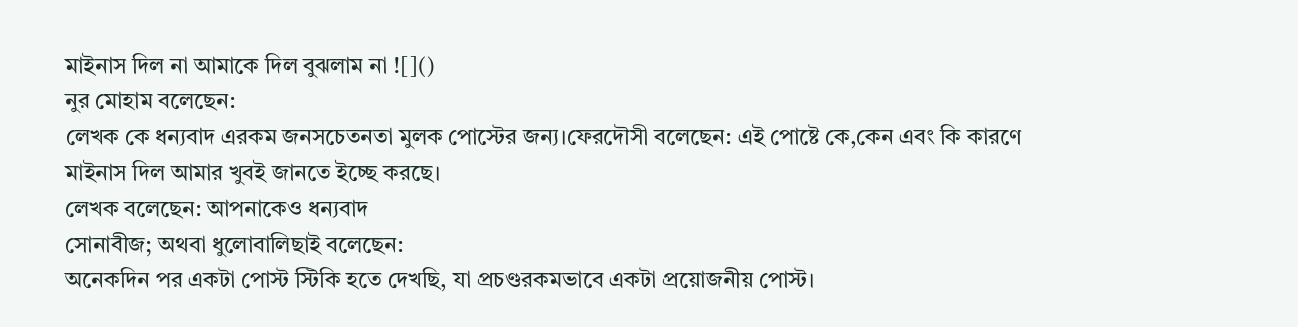মাইনাস দিল না আমাকে দিল বুঝলাম না ![]()
নুর মোহাম বলেছেন:
লেখক কে ধন্যবাদ এরকম জনসচেতনতা মুলক পোস্টের জন্য।ফেরদৌসী বলেছেন: এই পোষ্টে কে,কেন এবং কি কারণে মাইনাস দিল আমার খুবই জানতে ইচ্ছে করছে।
লেখক বলেছেন: আপনাকেও ধন্যবাদ
সোনাবীজ; অথবা ধুলোবালিছাই বলেছেন:
অনেকদিন পর একটা পোস্ট স্টিকি হতে দেখছি, যা প্রচণ্ডরকমভাবে একটা প্রয়োজনীয় পোস্ট।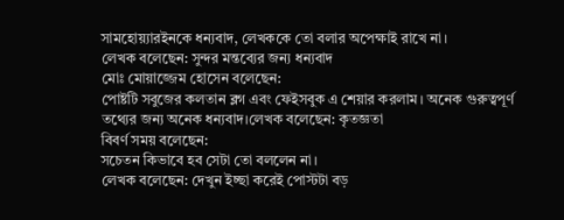সামহোয়্যারইনকে ধন্যবাদ, লেখককে তো বলার অপেক্ষাই রাখে না।
লেখক বলেছেন: সুন্দর মন্তব্যের জন্য ধন্যবাদ
মোঃ মোয়াজ্জেম হোসেন বলেছেন:
পোষ্টটি সবুজের কলতান ব্লগ এবং ফেইসবুক এ শেয়ার করলাম। অনেক গুরুত্বপূর্ণ তথ্যের জন্য অনেক ধন্যবাদ।লেখক বলেছেন: কৃতজ্ঞতা
বিবর্ণ সময় বলেছেন:
সচেতন কিভাবে হব সেটা তো বললেন না।
লেখক বলেছেন: দেখুন ইচ্ছা করেই পোস্টটা বড়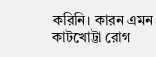করিনি। কারন এমন কাটখোট্টা রোগ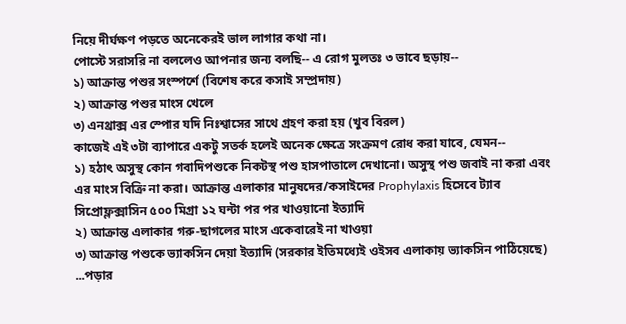নিয়ে দীর্ঘক্ষণ পড়তে অনেকেরই ভাল লাগার কথা না।
পোস্টে সরাসরি না বললেও আপনার জন্য বলছি-- এ রোগ মুলতঃ ৩ ভাবে ছড়ায়--
১) আক্রান্ত পশুর সংস্পর্শে (বিশেষ করে কসাই সম্প্রদায়)
২) আক্রান্ত পশুর মাংস খেলে
৩) এনথ্রাক্স এর স্পোর যদি নিঃশ্বাসের সাথে গ্রহণ করা হয় (খুব বিরল)
কাজেই এই ৩টা ব্যাপারে একটু সতর্ক হলেই অনেক ক্ষেত্রে সংক্রমণ রোধ করা যাবে, যেমন--
১) হঠাৎ অসুস্থ কোন গবাদিপশুকে নিকটস্থ পশু হাসপাতালে দেখানো। অসুস্থ পশু জবাই না করা এবং এর মাংস বিক্রি না করা। আক্রান্ত এলাকার মানুষদের/কসাইদের Prophylaxis হিসেবে ট্যাব সিপ্রোফ্লক্সাসিন ৫০০ মিগ্রা ১২ ঘন্টা পর পর খাওয়ানো ইত্যাদি
২) আক্রান্ত এলাকার গরু-ছাগলের মাংস একেবারেই না খাওয়া
৩) আক্রান্ত পশুকে ভ্যাকসিন দেয়া ইত্যাদি (সরকার ইতিমধ্যেই ওইসব এলাকায় ভ্যাকসিন পাঠিয়েছে)
...পড়ার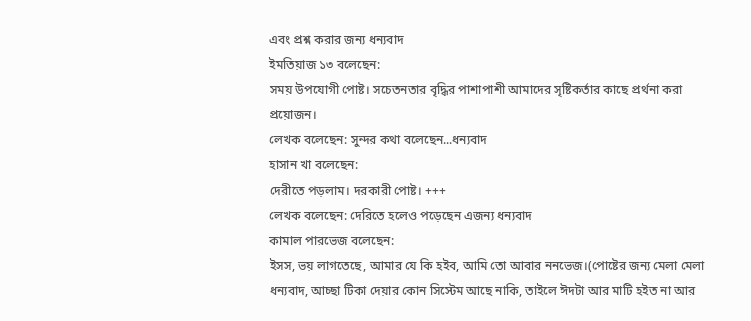এবং প্রশ্ন করার জন্য ধন্যবাদ
ইমতিয়াজ ১৩ বলেছেন:
সময় উপযোগী পোষ্ট। সচেতনতার বৃদ্ধির পাশাপাশী আমাদের সৃষ্টিকর্তার কাছে প্রর্থনা করা প্রয়োজন।
লেখক বলেছেন: সুন্দর কথা বলেছেন...ধন্যবাদ
হাসান খা বলেছেন:
দেরীতে পড়লাম। দরকারী পোষ্ট। +++
লেখক বলেছেন: দেরিতে হলেও পড়েছেন এজন্য ধন্যবাদ
কামাল পারভেজ বলেছেন:
ইসস, ভয় লাগতেছে, আমার যে কি হইব, আমি তো আবার ননভেজ।(পোষ্টের জন্য মেলা মেলা ধন্যবাদ, আচ্ছা টিকা দেয়ার কোন সিস্টেম আছে নাকি, তাইলে ঈদটা আর মাটি হইত না আর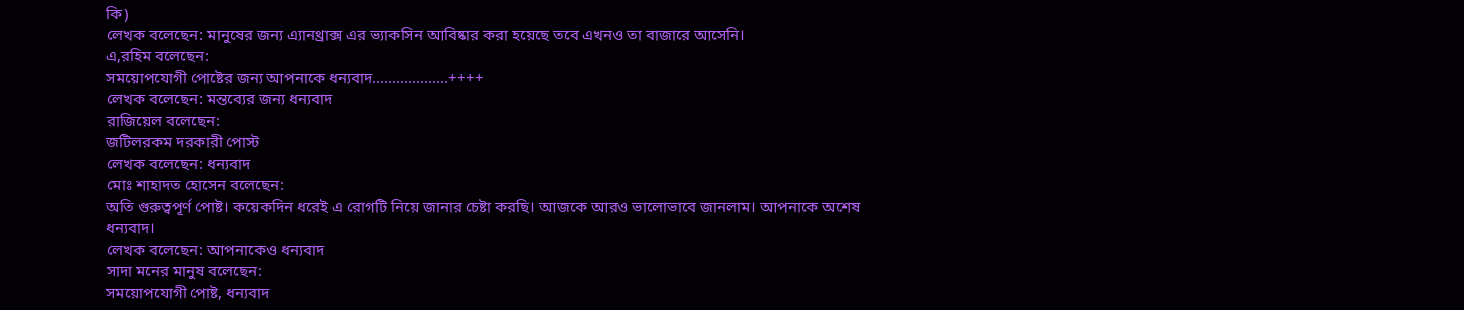কি)
লেখক বলেছেন: মানুষের জন্য এ্যানথ্রাক্স এর ভ্যাকসিন আবিষ্কার করা হয়েছে তবে এখনও তা বাজারে আসেনি।
এ,রহিম বলেছেন:
সময়োপযোগী পোষ্টের জন্য আপনাকে ধন্যবাদ...................++++
লেখক বলেছেন: মন্তব্যের জন্য ধন্যবাদ
রাজিয়েল বলেছেন:
জটিলরকম দরকারী পোস্ট
লেখক বলেছেন: ধন্যবাদ
মোঃ শাহাদত হোসেন বলেছেন:
অতি গুরুত্বপূর্ণ পোষ্ট। কয়েকদিন ধরেই এ রোগটি নিয়ে জানার চেষ্টা করছি। আজকে আরও ভালোভাবে জানলাম। আপনাকে অশেষ ধন্যবাদ।
লেখক বলেছেন: আপনাকেও ধন্যবাদ
সাদা মনের মানুষ বলেছেন:
সময়োপযোগী পোষ্ট, ধন্যবাদ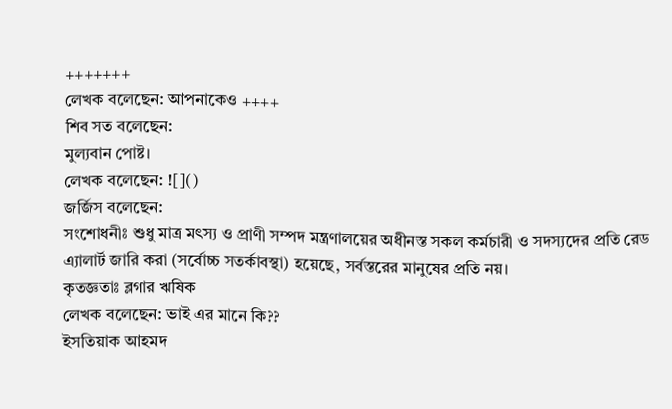+++++++
লেখক বলেছেন: আপনাকেও ++++
শিব সত বলেছেন:
মুল্যবান পোষ্ট।
লেখক বলেছেন: ![]()
জর্জিস বলেছেন:
সংশোধনীঃ শুধু মাত্র মৎস্য ও প্রাণী সম্পদ মন্ত্রণালয়ের অধীনস্ত সকল কর্মচারী ও সদস্যদের প্রতি রেড এ্যালার্ট জারি করা (সর্বোচ্চ সতর্কাবস্থা) হয়েছে, সর্বস্তরের মানুষের প্রতি নয়।
কৃতজ্ঞতাঃ ব্লগার ঋষিক
লেখক বলেছেন: ভাই এর মানে কি??
ইসতিয়াক আহমদ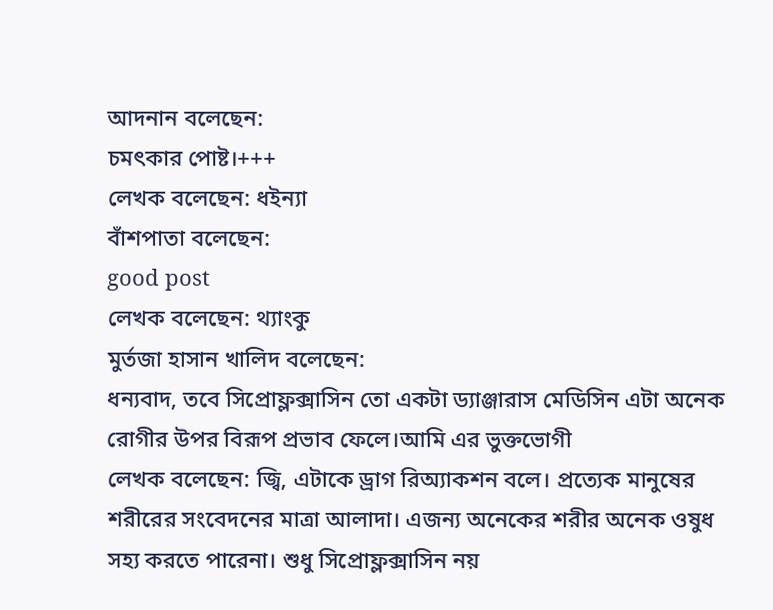আদনান বলেছেন:
চমৎকার পোষ্ট।+++
লেখক বলেছেন: ধইন্যা
বাঁশপাতা বলেছেন:
good post
লেখক বলেছেন: থ্যাংকু
মুর্তজা হাসান খালিদ বলেছেন:
ধন্যবাদ, তবে সিপ্রোফ্লক্সাসিন তো একটা ড্যাঞ্জারাস মেডিসিন এটা অনেক রোগীর উপর বিরূপ প্রভাব ফেলে।আমি এর ভুক্তভোগী
লেখক বলেছেন: জ্বি, এটাকে ড্রাগ রিঅ্যাকশন বলে। প্রত্যেক মানুষের শরীরের সংবেদনের মাত্রা আলাদা। এজন্য অনেকের শরীর অনেক ওষুধ সহ্য করতে পারেনা। শুধু সিপ্রোফ্লক্সাসিন নয়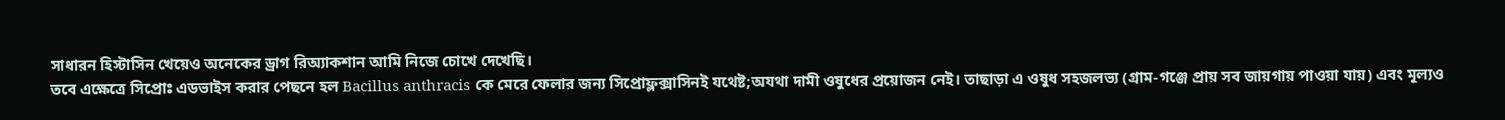সাধারন হিস্টাসিন খেয়েও অনেকের ড্রাগ রিঅ্যাকশান আমি নিজে চোখে দেখেছি।
তবে এক্ষেত্রে সিপ্রোঃ এডভাইস করার পেছনে হল Bacillus anthracis কে মেরে ফেলার জন্য সিপ্রোফ্লক্সাসিনই যথেষ্ট;অযথা দামী ওষুধের প্রয়োজন নেই। তাছাড়া এ ওষুধ সহজলভ্য (গ্রাম-গঞ্জে প্রায় সব জায়গায় পাওয়া যায়) এবং মূল্যও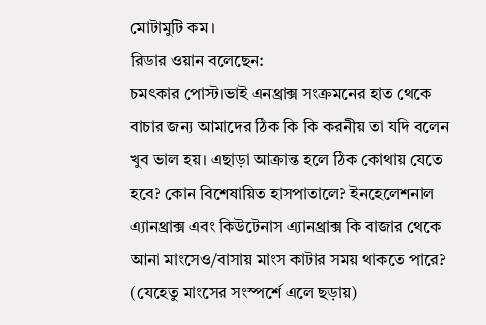মোটামুটি কম।
রিডার ওয়ান বলেছেন:
চমৎকার পোস্ট।ভাই এনথ্রাক্স সংক্রমনের হাত থেকে বাচার জন্য আমাদের ঠিক কি কি করনীয় তা যদি বলেন খুব ভাল হয়। এছাড়া আক্রান্ত হলে ঠিক কোথায় যেতে হবে? কোন বিশেষায়িত হাসপাতালে? ইনহেলেশনাল এ্যানথ্রাক্স এবং কিউটেনাস এ্যানথ্রাক্স কি বাজার থেকে আনা মাংসেও/বাসায় মাংস কাটার সময় থাকতে পারে? (যেহেতু মাংসের সংস্পর্শে এলে ছড়ায়)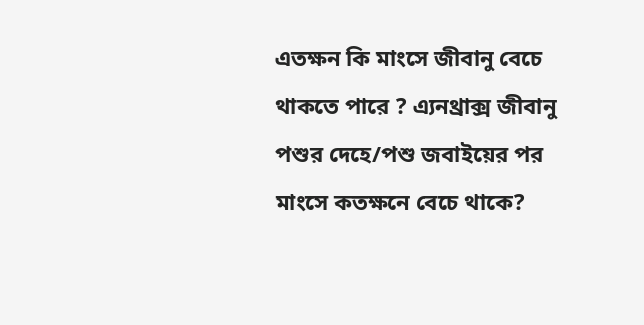এতক্ষন কি মাংসে জীবানু বেচে থাকতে পারে ? এ্যনথ্রাক্স জীবানু পশুর দেহে/পশু জবাইয়ের পর মাংসে কতক্ষনে বেচে থাকে?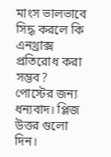মাংস ভালভাবে সিদ্ধ করলে কি এনথ্রাক্স প্রতিরোধ করা সম্ভব?
পোস্টের জন্য ধন্যবাদ। প্লিজ উত্তর গুলো দিন।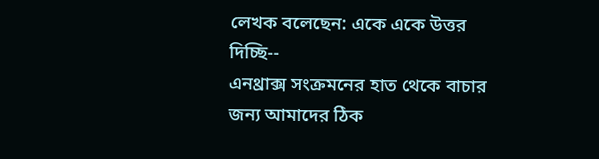লেখক বলেছেন: একে একে উত্তর দিচ্ছি--
এনথ্রাক্স সংক্রমনের হাত থেকে বাচার জন্য আমাদের ঠিক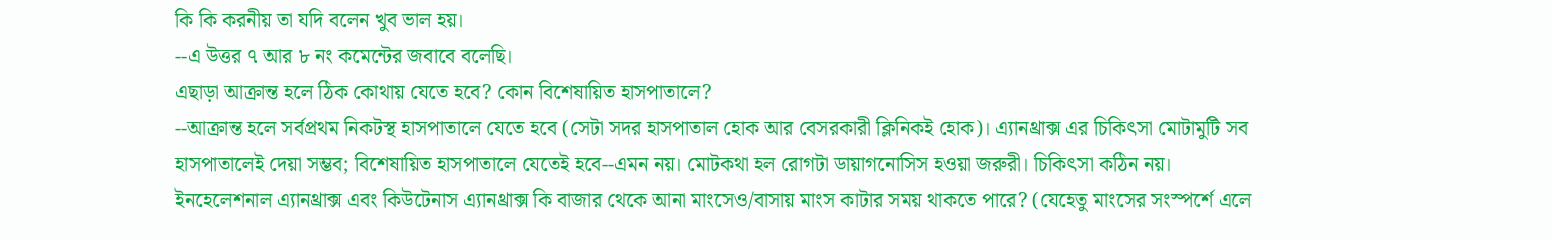কি কি করনীয় তা যদি বলেন খুব ভাল হয়।
--এ উত্তর ৭ আর ৮ নং কমেন্টের জবাবে বলেছি।
এছাড়া আক্রান্ত হলে ঠিক কোথায় যেতে হবে? কোন বিশেষায়িত হাসপাতালে?
--আক্রান্ত হলে সর্বপ্রথম নিকটস্থ হাসপাতালে যেতে হবে (সেটা সদর হাসপাতাল হোক আর বেসরকারী ক্লিনিকই হোক)। এ্যানথ্রাক্স এর চিকিৎসা মোটামুটি সব হাসপাতালেই দেয়া সম্ভব; বিশেষায়িত হাসপাতালে যেতেই হবে--এমন নয়। মোটকথা হল রোগটা ডায়াগনোসিস হওয়া জরুরী। চিকিৎসা কঠিন নয়।
ইনহেলেশনাল এ্যানথ্রাক্স এবং কিউটেনাস এ্যানথ্রাক্স কি বাজার থেকে আনা মাংসেও/বাসায় মাংস কাটার সময় থাকতে পারে? (যেহেতু মাংসের সংস্পর্শে এলে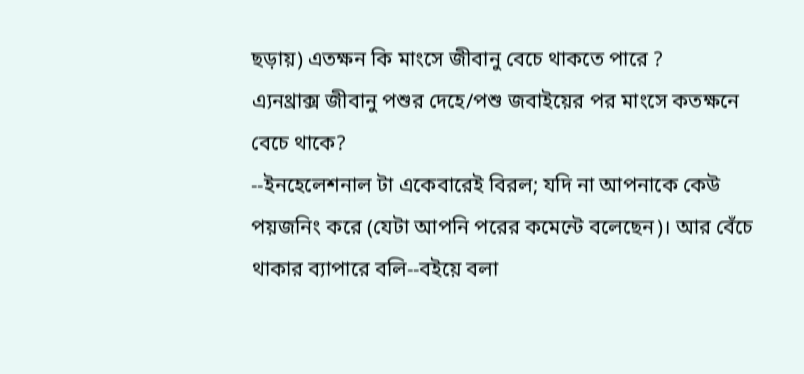ছড়ায়) এতক্ষন কি মাংসে জীবানু বেচে থাকতে পারে ?
এ্যনথ্রাক্স জীবানু পশুর দেহে/পশু জবাইয়ের পর মাংসে কতক্ষনে বেচে থাকে?
--ইনহেলেশনাল টা একেবারেই বিরল; যদি না আপনাকে কেউ পয়জনিং করে (যেটা আপনি পরের কমেন্টে বলেছেন)। আর বেঁচে থাকার ব্যাপারে বলি--বইয়ে বলা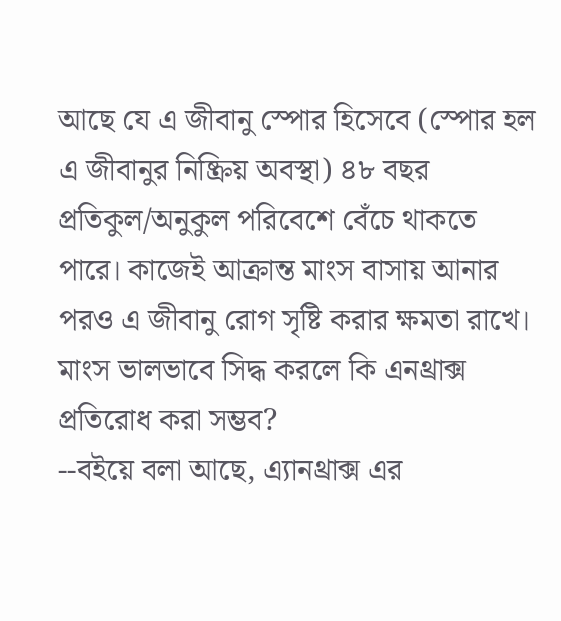আছে যে এ জীবানু স্পোর হিসেবে (স্পোর হল এ জীবানুর নিষ্ক্রিয় অবস্থা) ৪৮ বছর প্রতিকুল/অনুকুল পরিবেশে বেঁচে থাকতে পারে। কাজেই আক্রান্ত মাংস বাসায় আনার পরও এ জীবানু রোগ সৃষ্টি করার ক্ষমতা রাখে।
মাংস ভালভাবে সিদ্ধ করলে কি এনথ্রাক্স প্রতিরোধ করা সম্ভব?
--বইয়ে বলা আছে, এ্যানথ্রাক্স এর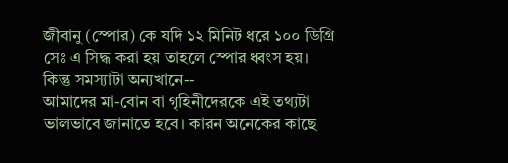জীবানু (স্পোর) কে যদি ১২ মিনিট ধরে ১০০ ডিগ্রি সেঃ এ সিদ্ধ করা হয় তাহলে স্পোর ধ্বংস হয়। কিন্তু সমস্যাটা অন্যখানে--
আমাদের মা-বোন বা গৃহিনীদেরকে এই তথ্যটা ভালভাবে জানাতে হবে। কারন অনেকের কাছে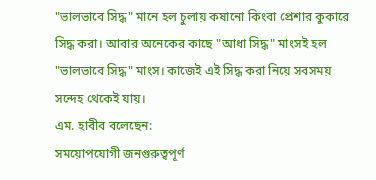"ভালভাবে সিদ্ধ" মানে হল চুলায় কষানো কিংবা প্রেশার কুকারে সিদ্ধ করা। আবার অনেকের কাছে "আধা সিদ্ধ" মাংসই হল "ভালভাবে সিদ্ধ" মাংস। কাজেই এই সিদ্ধ করা নিয়ে সবসময় সন্দেহ থেকেই যায়।
এম. হাবীব বলেছেন:
সময়োপযোগী জনগুরুত্বপূর্ণ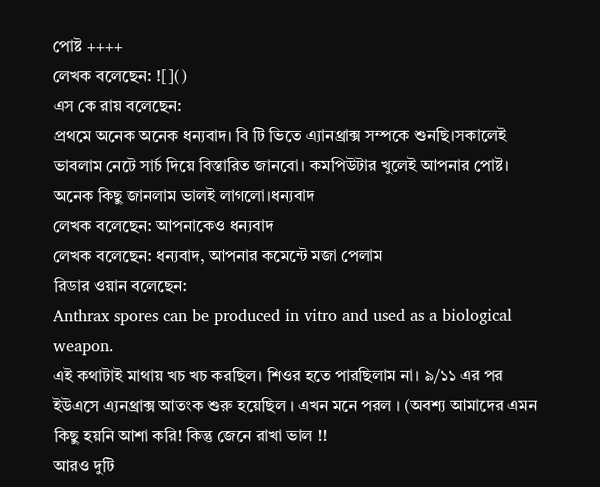পোষ্ট ++++
লেখক বলেছেন: ![]()
এস কে রায় বলেছেন:
প্রথমে অনেক অনেক ধন্যবাদ। বি টি ভিতে এ্যানথ্রাক্স সম্পকে শুনছি।সকালেই ভাবলাম নেটে সার্চ দিয়ে বিস্তারিত জানবো। কমপিউটার খুলেই আপনার পোষ্ট। অনেক কিছু জানলাম ভালই লাগলো।ধন্যবাদ
লেখক বলেছেন: আপনাকেও ধন্যবাদ
লেখক বলেছেন: ধন্যবাদ, আপনার কমেন্টে মজা পেলাম
রিডার ওয়ান বলেছেন:
Anthrax spores can be produced in vitro and used as a biological weapon.
এই কথাটাই মাথায় খচ খচ করছিল। শিওর হতে পারছিলাম না। ৯/১১ এর পর ইউএসে এ্যনথ্রাক্স আতংক শুরু হয়েছিল । এখন মনে পরল । (অবশ্য আমাদের এমন কিছু হয়নি আশা করি! কিন্তু জেনে রাখা ভাল !!
আরও দুটি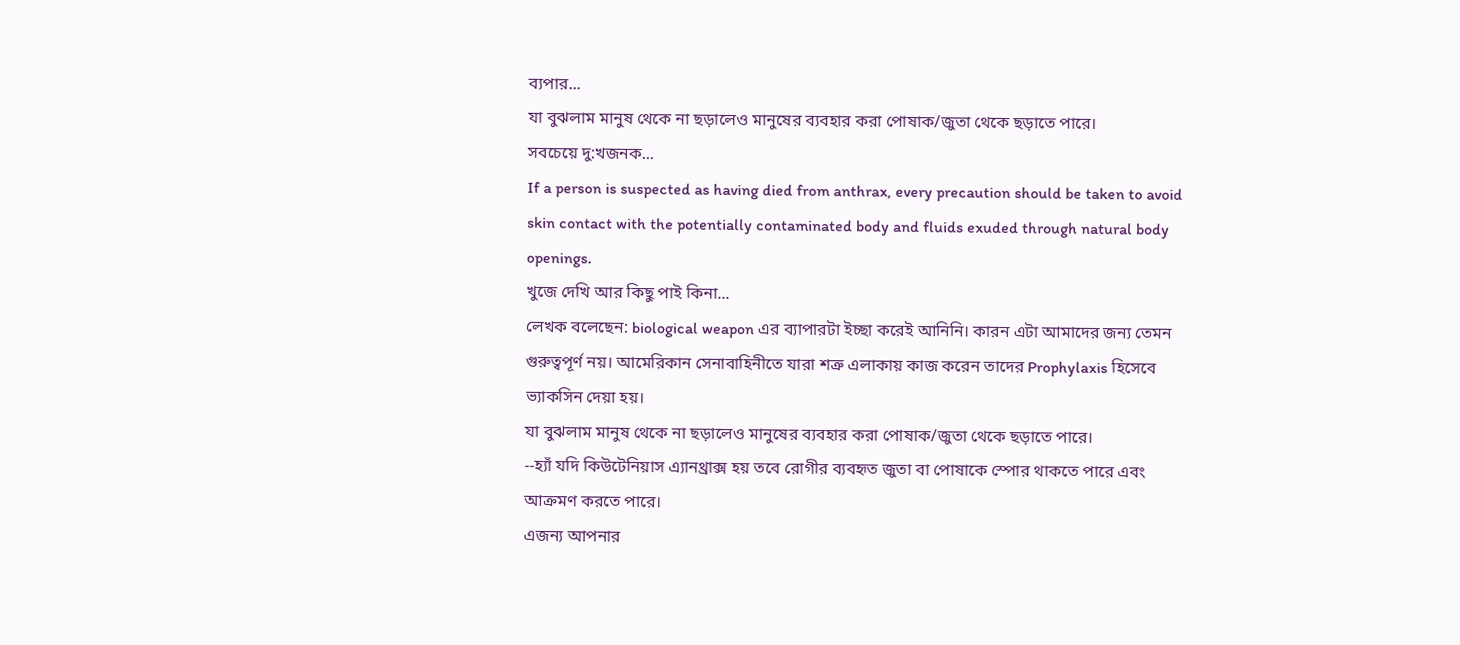ব্যপার...
যা বুঝলাম মানুষ থেকে না ছড়ালেও মানুষের ব্যবহার করা পোষাক/জুতা থেকে ছড়াতে পারে।
সবচেয়ে দু:খজনক...
If a person is suspected as having died from anthrax, every precaution should be taken to avoid skin contact with the potentially contaminated body and fluids exuded through natural body openings.
খুজে দেখি আর কিছু পাই কিনা...
লেখক বলেছেন: biological weapon এর ব্যাপারটা ইচ্ছা করেই আনিনি। কারন এটা আমাদের জন্য তেমন গুরুত্বপূর্ণ নয়। আমেরিকান সেনাবাহিনীতে যারা শত্রু এলাকায় কাজ করেন তাদের Prophylaxis হিসেবে ভ্যাকসিন দেয়া হয়।
যা বুঝলাম মানুষ থেকে না ছড়ালেও মানুষের ব্যবহার করা পোষাক/জুতা থেকে ছড়াতে পারে।
--হ্যাঁ যদি কিউটেনিয়াস এ্যানথ্রাক্স হয় তবে রোগীর ব্যবহৃত জুতা বা পোষাকে স্পোর থাকতে পারে এবং আক্রমণ করতে পারে।
এজন্য আপনার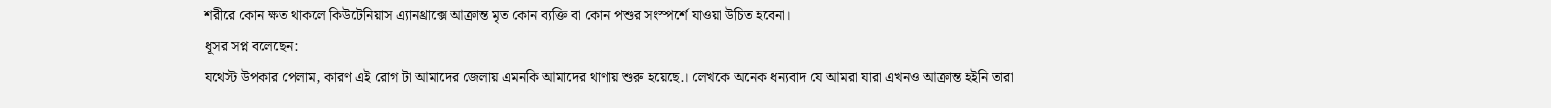শরীরে কোন ক্ষত থাকলে কিউটেনিয়াস এ্যানথ্রাক্সে আক্রান্ত মৃত কোন ব্যক্তি বা কোন পশুর সংস্পর্শে যাওয়া উচিত হবেনা।
ধূসর সপ্ন বলেছেন:
যথেস্ট উপকার পেলাম, কারণ এই রোগ টা আমাদের জেলায় এমনকি আমাদের থাণায় শুরু হয়েছে.। লেখকে অনেক ধন্যবাদ যে আমরা যারা এখনও আক্রান্ত হইনি তারা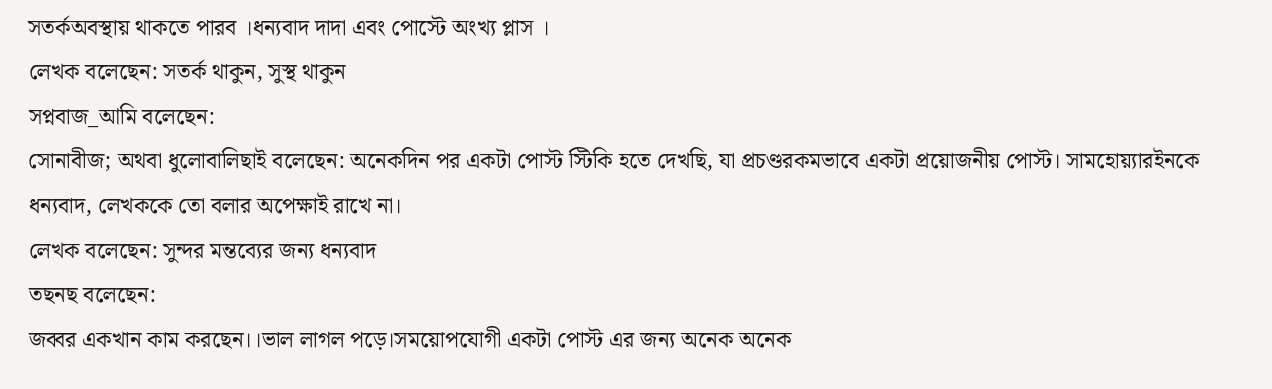সতর্কঅবস্থায় থাকতে পারব ।ধন্যবাদ দাদা এবং পোস্টে অংখ্য প্লাস ।
লেখক বলেছেন: সতর্ক থাকুন, সুস্থ থাকুন
সপ্নবাজ_আমি বলেছেন:
সোনাবীজ; অথবা ধুলোবালিছাই বলেছেন: অনেকদিন পর একটা পোস্ট স্টিকি হতে দেখছি, যা প্রচণ্ডরকমভাবে একটা প্রয়োজনীয় পোস্ট। সামহোয়্যারইনকে ধন্যবাদ, লেখককে তো বলার অপেক্ষাই রাখে না।
লেখক বলেছেন: সুন্দর মন্তব্যের জন্য ধন্যবাদ
তছনছ বলেছেন:
জব্বর একখান কাম করছেন।।ভাল লাগল পড়ে।সময়োপযোগী একটা পোস্ট এর জন্য অনেক অনেক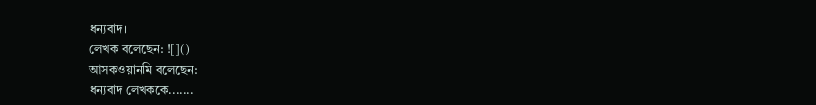ধন্যবাদ।
লেখক বলেছেন: ![]()
আসকওয়ানমি বলেছেন:
ধন্যবাদ লেখককে.......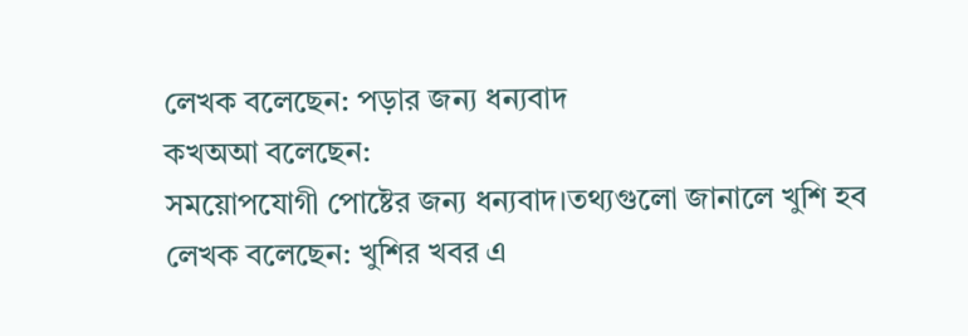লেখক বলেছেন: পড়ার জন্য ধন্যবাদ
কখঅআ বলেছেন:
সময়োপযোগী পোষ্টের জন্য ধন্যবাদ।তথ্যগুলো জানালে খুশি হব
লেখক বলেছেন: খুশির খবর এ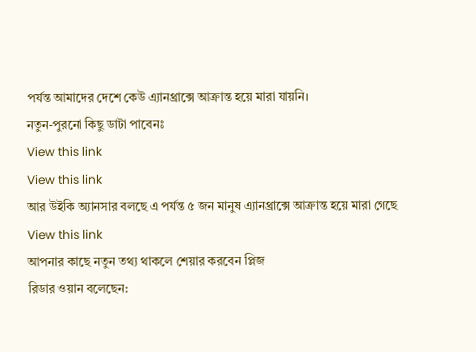পর্যন্ত আমাদের দেশে কেউ এ্যানথ্রাক্সে আক্রান্ত হয়ে মারা যায়নি।
নতুন-পুরনো কিছু ডাটা পাবেনঃ
View this link
View this link
আর উইকি অ্যানসার বলছে এ পর্যন্ত ৫ জন মানুষ এ্যানথ্রাক্সে আক্রান্ত হয়ে মারা গেছে
View this link
আপনার কাছে নতুন তথ্য থাকলে শেয়ার করবেন প্লিজ
রিডার ওয়ান বলেছেন: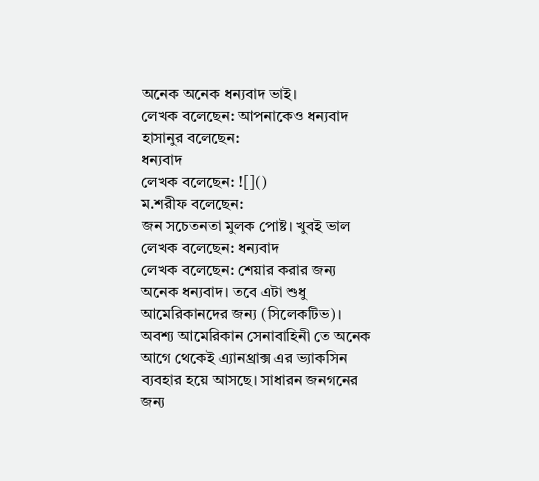অনেক অনেক ধন্যবাদ ভাই।
লেখক বলেছেন: আপনাকেও ধন্যবাদ
হাসানুর বলেছেন:
ধন্যবাদ
লেখক বলেছেন: ![]()
ম.শরীফ বলেছেন:
জন সচেতনতা মুলক পোষ্ট। খুবই ভাল
লেখক বলেছেন: ধন্যবাদ
লেখক বলেছেন: শেয়ার করার জন্য অনেক ধন্যবাদ। তবে এটা শুধু আমেরিকানদের জন্য (সিলেকটিভ)। অবশ্য আমেরিকান সেনাবাহিনী তে অনেক আগে থেকেই এ্যানথ্রাক্স এর ভ্যাকসিন ব্যবহার হয়ে আসছে। সাধারন জনগনের জন্য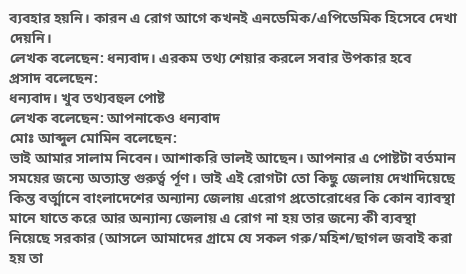ব্যবহার হয়নি। কারন এ রোগ আগে কখনই এনডেমিক/এপিডেমিক হিসেবে দেখা দেয়নি।
লেখক বলেছেন: ধন্যবাদ। এরকম তথ্য শেয়ার করলে সবার উপকার হবে
প্রসাদ বলেছেন:
ধন্যবাদ। খুব তথ্যবহুল পোষ্ট
লেখক বলেছেন: আপনাকেও ধন্যবাদ
মোঃ আব্দুল মোমিন বলেছেন:
ভাই আমার সালাম নিবেন। আশাকরি ভালই আছেন। আপনার এ পোষ্টটা বর্তমান সময়ের জন্যে অত্যান্ত গুরুর্ত্ব র্পূণ। ভাই এই রোগটা তো কিছু জেলায় দেখাদিয়েছে কিন্ত বর্ত্মানে বাংলাদেশের অন্যান্য জেলায় এরোগ প্রতোরোধের কি কোন ব্যাবস্থা মানে যাতে করে আর অন্যান্য জেলায় এ রোগ না হয় তার জন্যে কী ব্যবস্থা নিয়েছে সরকার (আসলে আমাদের গ্রামে যে সকল গরু/মহিশ/ছাগল জবাই করা হয় তা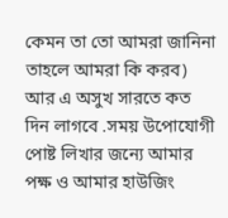কেমন তা তো আমরা জানিনা তাহলে আমরা কি করব) আর এ অসুখ সারতে কত দিন লাগবে .সময় উপোযোগী পোষ্ট লিখার জন্যে আমার পক্ষ ও আমার হাউজিং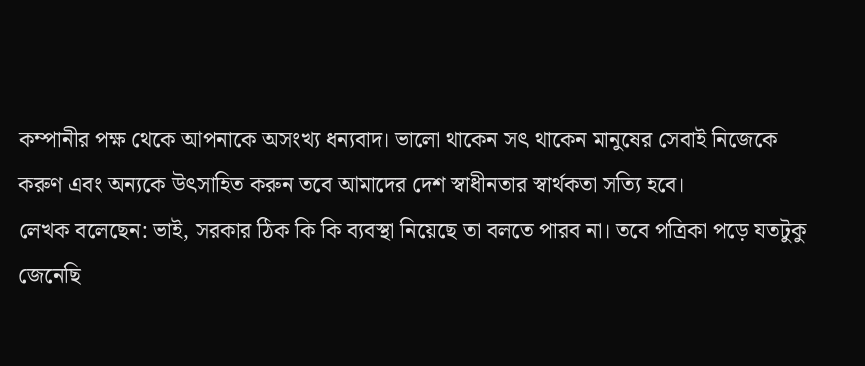কম্পানীর পক্ষ থেকে আপনাকে অসংখ্য ধন্যবাদ। ভালো থাকেন সৎ থাকেন মানুষের সেবাই নিজেকে করুণ এবং অন্যকে উৎসাহিত করুন তবে আমাদের দেশ স্বাধীনতার স্বার্থকতা সত্যি হবে।
লেখক বলেছেন: ভাই, সরকার ঠিক কি কি ব্যবস্থা নিয়েছে তা বলতে পারব না। তবে পত্রিকা পড়ে যতটুকু জেনেছি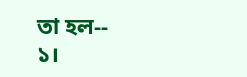তা হল--
১।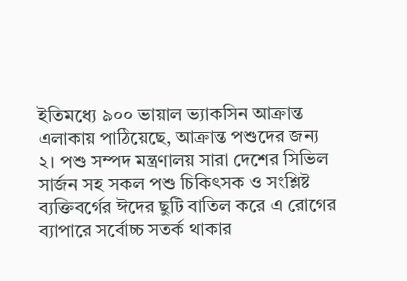ইতিমধ্যে ৯০০ ভায়াল ভ্যাকসিন আক্রান্ত এলাকায় পাঠিয়েছে, আক্রান্ত পশুদের জন্য
২। পশু সম্পদ মন্ত্রণালয় সারা দেশের সিভিল সার্জন সহ সকল পশু চিকিৎসক ও সংশ্লিষ্ট ব্যক্তিবর্গের ঈদের ছুটি বাতিল করে এ রোগের ব্যাপারে সর্বোচ্চ সতর্ক থাকার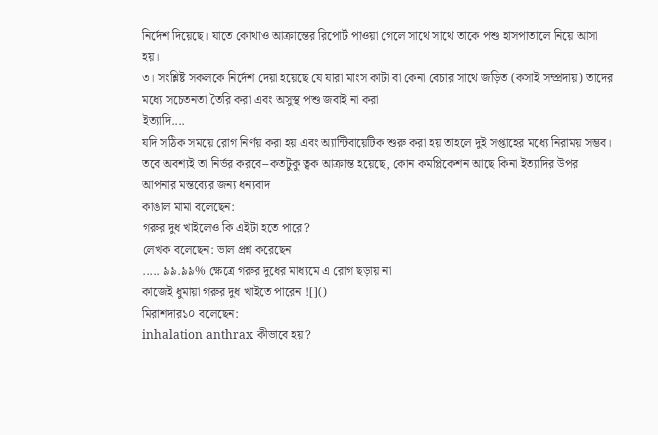নির্দেশ দিয়েছে। যাতে কোথাও আক্রান্তের রিপোর্ট পাওয়া গেলে সাথে সাথে তাকে পশু হাসপাতালে নিয়ে আসা হয়।
৩। সংশ্লিষ্ট সকলকে নির্দেশ দেয়া হয়েছে যে যারা মাংস কাটা বা কেনা বেচার সাথে জড়িত (কসাই সম্প্রদায়) তাদের মধ্যে সচেতনতা তৈরি করা এবং অসুস্থ পশু জবাই না করা
ইত্যাদি....
যদি সঠিক সময়ে রোগ নির্ণয় করা হয় এবং অ্যান্টিবায়েটিক শুরু করা হয় তাহলে দুই সপ্তাহের মধ্যে নিরাময় সম্ভব। তবে অবশ্যই তা নির্ভর করবে--কতটুকু ত্বক আক্রান্ত হয়েছে, কোন কমপ্লিকেশন আছে কিনা ইত্যাদির উপর
আপনার মন্তব্যের জন্য ধন্যবাদ
কাঙাল মামা বলেছেন:
গরুর দুধ খাইলেও কি এইটা হতে পারে?
লেখক বলেছেন: ভাল প্রশ্ন করেছেন
..... ৯৯.৯৯% ক্ষেত্রে গরুর দুধের মাধ্যমে এ রোগ ছড়ায় না
কাজেই ধুমায়া গরুর দুধ খাইতে পারেন ![]()
মিরাশদার১০ বলেছেন:
inhalation anthrax কীভাবে হয়?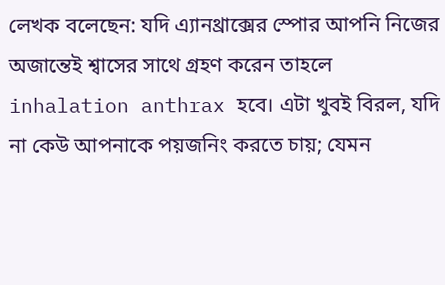লেখক বলেছেন: যদি এ্যানথ্রাক্সের স্পোর আপনি নিজের অজান্তেই শ্বাসের সাথে গ্রহণ করেন তাহলে inhalation anthrax হবে। এটা খুবই বিরল, যদি না কেউ আপনাকে পয়জনিং করতে চায়; যেমন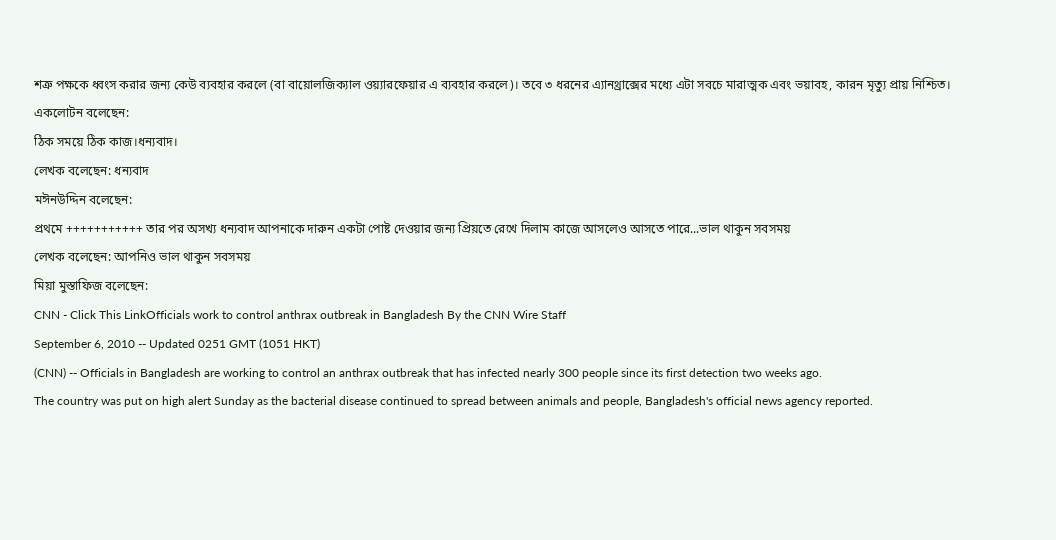শত্রু পক্ষকে ধ্বংস করার জন্য কেউ ব্যবহার করলে (বা বায়োলজিক্যাল ওয়্যারফেয়ার এ ব্যবহার করলে)। তবে ৩ ধরনের এ্যানথ্রাক্সের মধ্যে এটা সবচে মারাত্মক এবং ভয়াবহ, কারন মৃত্যু প্রায় নিশ্চিত।
একলোটন বলেছেন:
ঠিক সময়ে ঠিক কাজ।ধন্যবাদ।
লেখক বলেছেন: ধন্যবাদ
মঈনউদ্দিন বলেছেন:
প্রথমে +++++++++++ তার পর অসখ্য ধন্যবাদ আপনাকে দারুন একটা পোষ্ট দেওয়ার জন্য প্রিয়তে রেখে দিলাম কাজে আসলেও আসতে পারে...ভাল থাকুন সবসময়
লেখক বলেছেন: আপনিও ভাল থাকুন সবসময়
মিয়া মুস্তাফিজ বলেছেন:
CNN - Click This LinkOfficials work to control anthrax outbreak in Bangladesh By the CNN Wire Staff
September 6, 2010 -- Updated 0251 GMT (1051 HKT)
(CNN) -- Officials in Bangladesh are working to control an anthrax outbreak that has infected nearly 300 people since its first detection two weeks ago.
The country was put on high alert Sunday as the bacterial disease continued to spread between animals and people, Bangladesh's official news agency reported.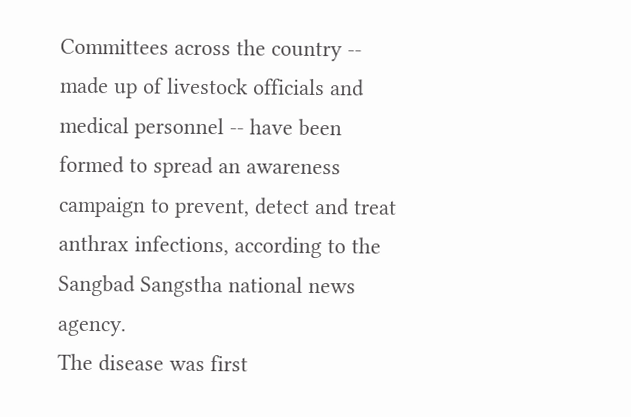Committees across the country -- made up of livestock officials and medical personnel -- have been formed to spread an awareness campaign to prevent, detect and treat anthrax infections, according to the Sangbad Sangstha national news agency.
The disease was first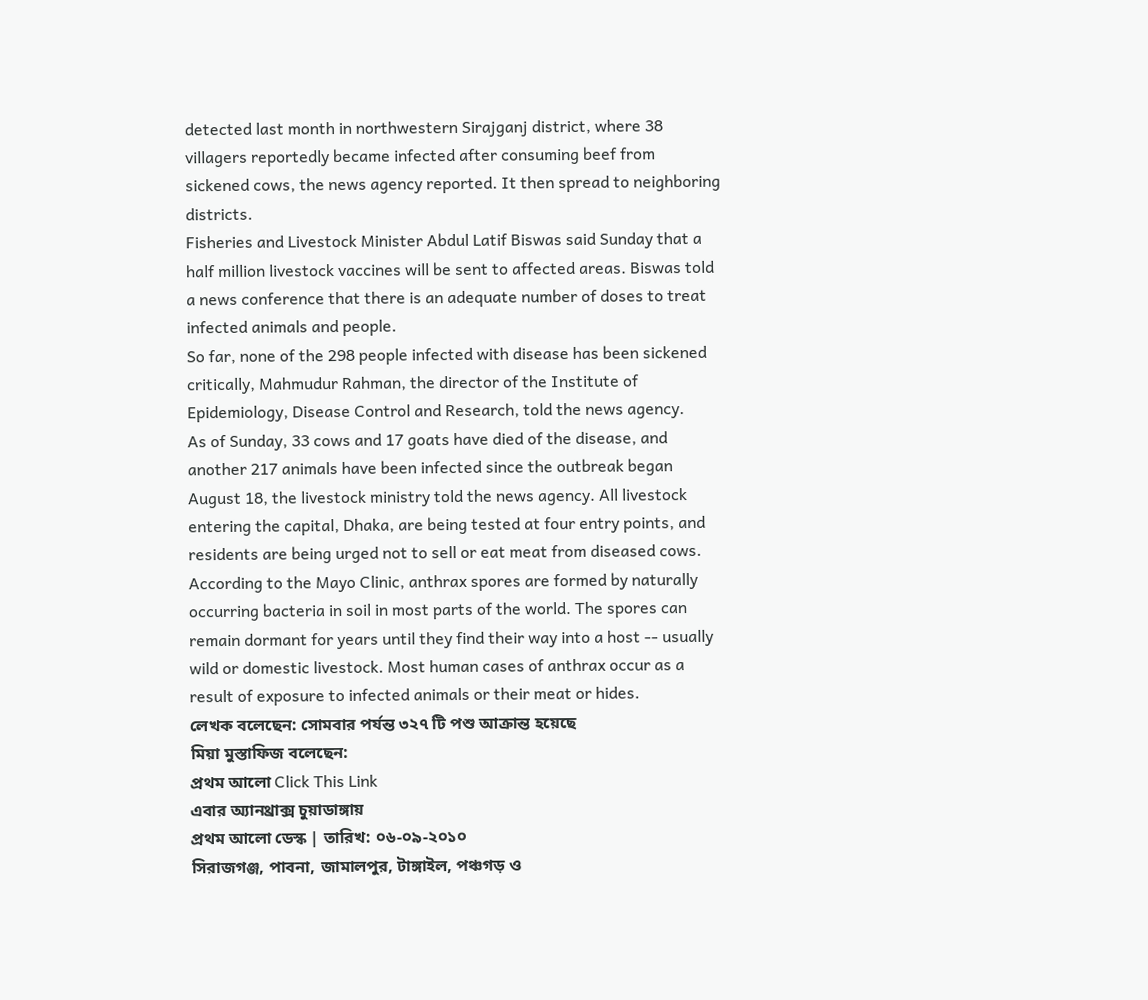detected last month in northwestern Sirajganj district, where 38 villagers reportedly became infected after consuming beef from sickened cows, the news agency reported. It then spread to neighboring districts.
Fisheries and Livestock Minister Abdul Latif Biswas said Sunday that a half million livestock vaccines will be sent to affected areas. Biswas told a news conference that there is an adequate number of doses to treat infected animals and people.
So far, none of the 298 people infected with disease has been sickened critically, Mahmudur Rahman, the director of the Institute of Epidemiology, Disease Control and Research, told the news agency.
As of Sunday, 33 cows and 17 goats have died of the disease, and another 217 animals have been infected since the outbreak began August 18, the livestock ministry told the news agency. All livestock entering the capital, Dhaka, are being tested at four entry points, and residents are being urged not to sell or eat meat from diseased cows.
According to the Mayo Clinic, anthrax spores are formed by naturally occurring bacteria in soil in most parts of the world. The spores can remain dormant for years until they find their way into a host -- usually wild or domestic livestock. Most human cases of anthrax occur as a result of exposure to infected animals or their meat or hides.
লেখক বলেছেন: সোমবার পর্যন্ত ৩২৭ টি পশু আক্রান্ত হয়েছে
মিয়া মুস্তাফিজ বলেছেন:
প্রথম আলো Click This Link
এবার অ্যানথ্রাক্স চুয়াডাঙ্গায়
প্রথম আলো ডেস্ক | তারিখ: ০৬-০৯-২০১০
সিরাজগঞ্জ, পাবনা, জামালপুর, টাঙ্গাইল, পঞ্চগড় ও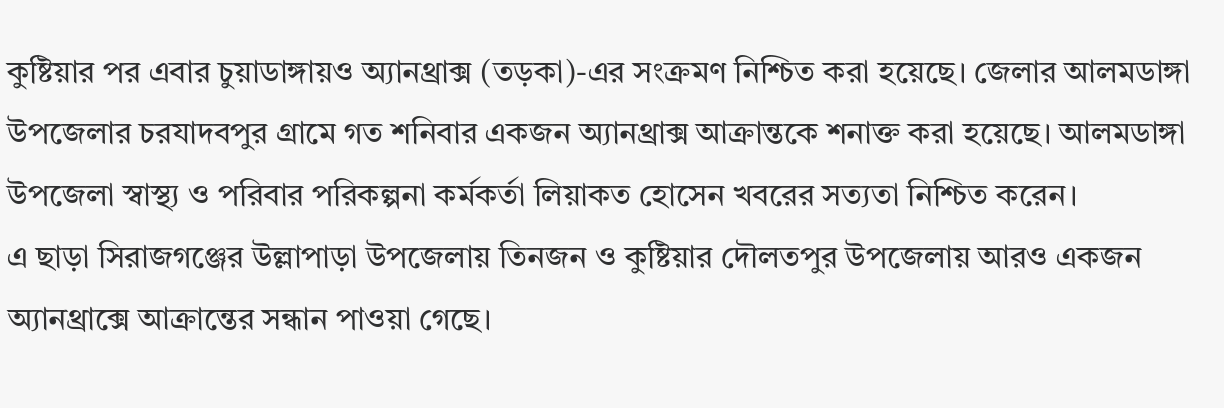কুষ্টিয়ার পর এবার চুয়াডাঙ্গায়ও অ্যানথ্রাক্স (তড়কা)-এর সংক্রমণ নিশ্চিত করা হয়েছে। জেলার আলমডাঙ্গা উপজেলার চরযাদবপুর গ্রামে গত শনিবার একজন অ্যানথ্রাক্স আক্রান্তকে শনাক্ত করা হয়েছে। আলমডাঙ্গা উপজেলা স্বাস্থ্য ও পরিবার পরিকল্পনা কর্মকর্তা লিয়াকত হোসেন খবরের সত্যতা নিশ্চিত করেন।
এ ছাড়া সিরাজগঞ্জের উল্লাপাড়া উপজেলায় তিনজন ও কুষ্টিয়ার দৌলতপুর উপজেলায় আরও একজন অ্যানথ্রাক্সে আক্রান্তের সন্ধান পাওয়া গেছে।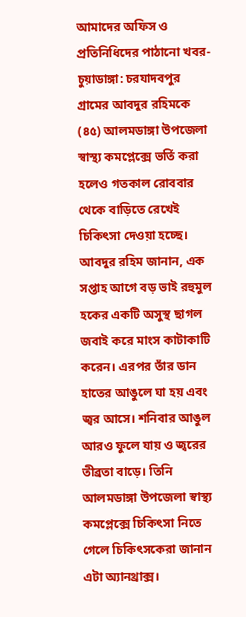আমাদের অফিস ও প্রতিনিধিদের পাঠানো খবর-
চুয়াডাঙ্গা: চরযাদবপুর গ্রামের আবদুর রহিমকে (৪৫) আলমডাঙ্গা উপজেলা স্বাস্থ্য কমপ্লেক্সে ভর্তি করা হলেও গতকাল রোববার থেকে বাড়িতে রেখেই চিকিৎসা দেওয়া হচ্ছে। আবদুর রহিম জানান, এক সপ্তাহ আগে বড় ভাই রহুমুল হকের একটি অসুস্থ ছাগল জবাই করে মাংস কাটাকাটি করেন। এরপর তাঁর ডান হাতের আঙুলে ঘা হয় এবং জ্বর আসে। শনিবার আঙুল আরও ফুলে যায় ও জ্বরের তীব্রতা বাড়ে। তিনি আলমডাঙ্গা উপজেলা স্বাস্থ্য কমপ্লেক্সে চিকিৎসা নিতে গেলে চিকিৎসকেরা জানান এটা অ্যানথ্রাক্স।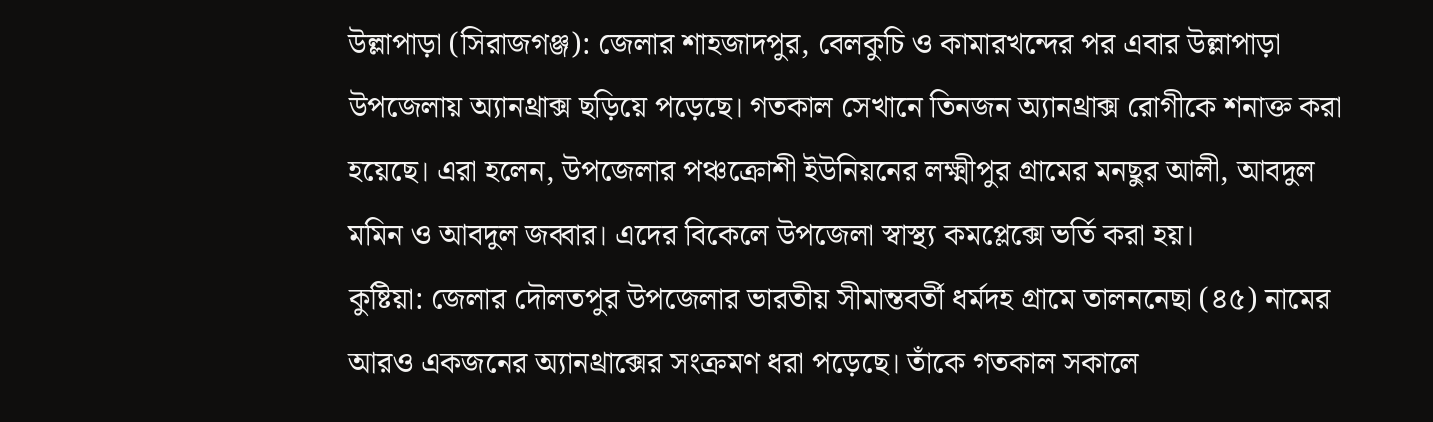উল্লাপাড়া (সিরাজগঞ্জ): জেলার শাহজাদপুর, বেলকুচি ও কামারখন্দের পর এবার উল্লাপাড়া উপজেলায় অ্যানথ্রাক্স ছড়িয়ে পড়েছে। গতকাল সেখানে তিনজন অ্যানথ্রাক্স রোগীকে শনাক্ত করা হয়েছে। এরা হলেন, উপজেলার পঞ্চক্রোশী ইউনিয়নের লক্ষ্মীপুর গ্রামের মনছুর আলী, আবদুল মমিন ও আবদুল জব্বার। এদের বিকেলে উপজেলা স্বাস্থ্য কমপ্লেক্সে ভর্তি করা হয়।
কুষ্টিয়া: জেলার দৌলতপুর উপজেলার ভারতীয় সীমান্তবর্তী ধর্মদহ গ্রামে তালননেছা (৪৫) নামের আরও একজনের অ্যানথ্রাক্সের সংক্রমণ ধরা পড়েছে। তাঁকে গতকাল সকালে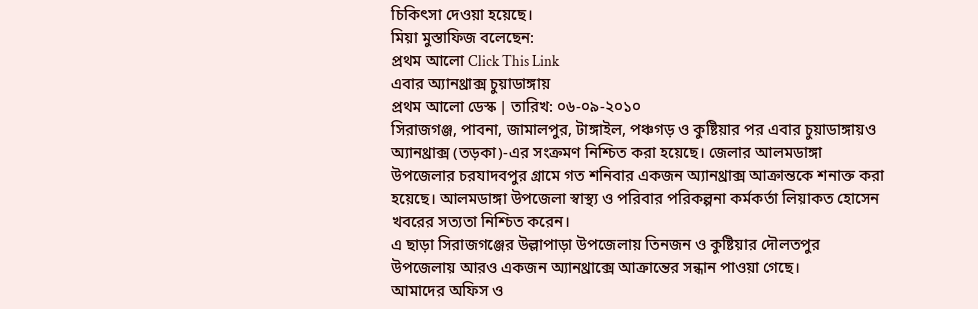চিকিৎসা দেওয়া হয়েছে।
মিয়া মুস্তাফিজ বলেছেন:
প্রথম আলো Click This Link
এবার অ্যানথ্রাক্স চুয়াডাঙ্গায়
প্রথম আলো ডেস্ক | তারিখ: ০৬-০৯-২০১০
সিরাজগঞ্জ, পাবনা, জামালপুর, টাঙ্গাইল, পঞ্চগড় ও কুষ্টিয়ার পর এবার চুয়াডাঙ্গায়ও অ্যানথ্রাক্স (তড়কা)-এর সংক্রমণ নিশ্চিত করা হয়েছে। জেলার আলমডাঙ্গা উপজেলার চরযাদবপুর গ্রামে গত শনিবার একজন অ্যানথ্রাক্স আক্রান্তকে শনাক্ত করা হয়েছে। আলমডাঙ্গা উপজেলা স্বাস্থ্য ও পরিবার পরিকল্পনা কর্মকর্তা লিয়াকত হোসেন খবরের সত্যতা নিশ্চিত করেন।
এ ছাড়া সিরাজগঞ্জের উল্লাপাড়া উপজেলায় তিনজন ও কুষ্টিয়ার দৌলতপুর উপজেলায় আরও একজন অ্যানথ্রাক্সে আক্রান্তের সন্ধান পাওয়া গেছে।
আমাদের অফিস ও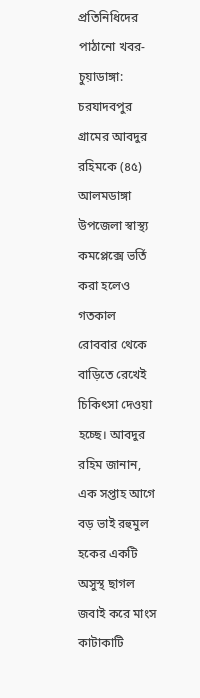প্রতিনিধিদের পাঠানো খবর-
চুয়াডাঙ্গা: চরযাদবপুর গ্রামের আবদুর রহিমকে (৪৫) আলমডাঙ্গা উপজেলা স্বাস্থ্য কমপ্লেক্সে ভর্তি করা হলেও গতকাল রোববার থেকে বাড়িতে রেখেই চিকিৎসা দেওয়া হচ্ছে। আবদুর রহিম জানান, এক সপ্তাহ আগে বড় ভাই রহুমুল হকের একটি অসুস্থ ছাগল জবাই করে মাংস কাটাকাটি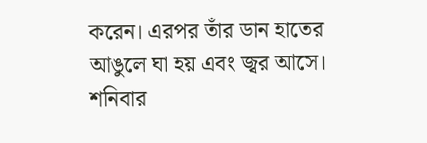করেন। এরপর তাঁর ডান হাতের আঙুলে ঘা হয় এবং জ্বর আসে। শনিবার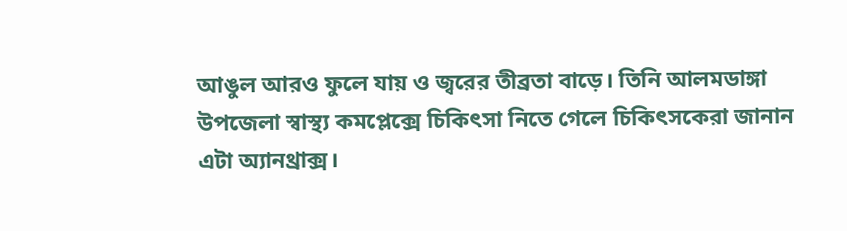আঙুল আরও ফুলে যায় ও জ্বরের তীব্রতা বাড়ে। তিনি আলমডাঙ্গা উপজেলা স্বাস্থ্য কমপ্লেক্সে চিকিৎসা নিতে গেলে চিকিৎসকেরা জানান এটা অ্যানথ্রাক্স।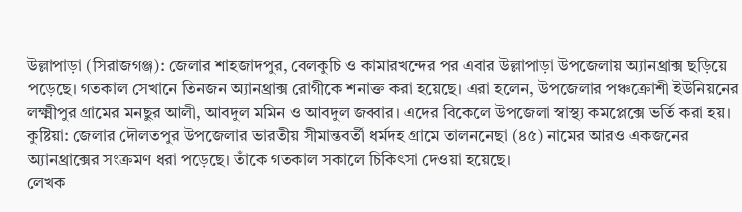উল্লাপাড়া (সিরাজগঞ্জ): জেলার শাহজাদপুর, বেলকুচি ও কামারখন্দের পর এবার উল্লাপাড়া উপজেলায় অ্যানথ্রাক্স ছড়িয়ে পড়েছে। গতকাল সেখানে তিনজন অ্যানথ্রাক্স রোগীকে শনাক্ত করা হয়েছে। এরা হলেন, উপজেলার পঞ্চক্রোশী ইউনিয়নের লক্ষ্মীপুর গ্রামের মনছুর আলী, আবদুল মমিন ও আবদুল জব্বার। এদের বিকেলে উপজেলা স্বাস্থ্য কমপ্লেক্সে ভর্তি করা হয়।
কুষ্টিয়া: জেলার দৌলতপুর উপজেলার ভারতীয় সীমান্তবর্তী ধর্মদহ গ্রামে তালননেছা (৪৫) নামের আরও একজনের অ্যানথ্রাক্সের সংক্রমণ ধরা পড়েছে। তাঁকে গতকাল সকালে চিকিৎসা দেওয়া হয়েছে।
লেখক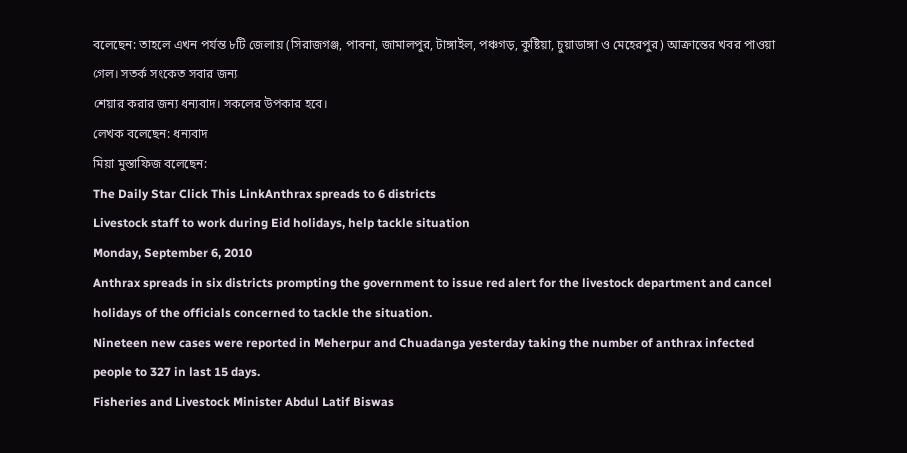বলেছেন: তাহলে এখন পর্যন্ত ৮টি জেলায় (সিরাজগঞ্জ, পাবনা, জামালপুর, টাঙ্গাইল, পঞ্চগড়, কুষ্টিয়া, চুয়াডাঙ্গা ও মেহেরপুর) আক্রান্তের খবর পাওয়া গেল। সতর্ক সংকেত সবার জন্য
শেয়ার করার জন্য ধন্যবাদ। সকলের উপকার হবে।
লেখক বলেছেন: ধন্যবাদ
মিয়া মুস্তাফিজ বলেছেন:
The Daily Star Click This LinkAnthrax spreads to 6 districts
Livestock staff to work during Eid holidays, help tackle situation
Monday, September 6, 2010
Anthrax spreads in six districts prompting the government to issue red alert for the livestock department and cancel holidays of the officials concerned to tackle the situation.
Nineteen new cases were reported in Meherpur and Chuadanga yesterday taking the number of anthrax infected people to 327 in last 15 days.
Fisheries and Livestock Minister Abdul Latif Biswas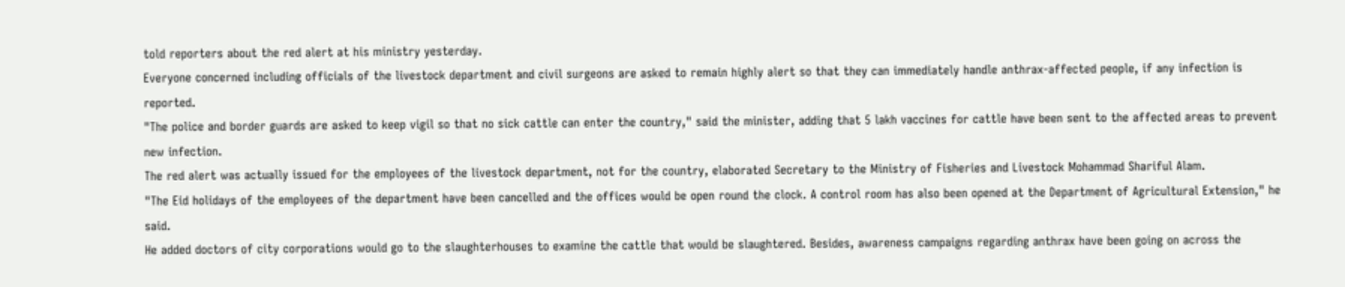told reporters about the red alert at his ministry yesterday.
Everyone concerned including officials of the livestock department and civil surgeons are asked to remain highly alert so that they can immediately handle anthrax-affected people, if any infection is reported.
"The police and border guards are asked to keep vigil so that no sick cattle can enter the country," said the minister, adding that 5 lakh vaccines for cattle have been sent to the affected areas to prevent new infection.
The red alert was actually issued for the employees of the livestock department, not for the country, elaborated Secretary to the Ministry of Fisheries and Livestock Mohammad Shariful Alam.
"The Eid holidays of the employees of the department have been cancelled and the offices would be open round the clock. A control room has also been opened at the Department of Agricultural Extension," he said.
He added doctors of city corporations would go to the slaughterhouses to examine the cattle that would be slaughtered. Besides, awareness campaigns regarding anthrax have been going on across the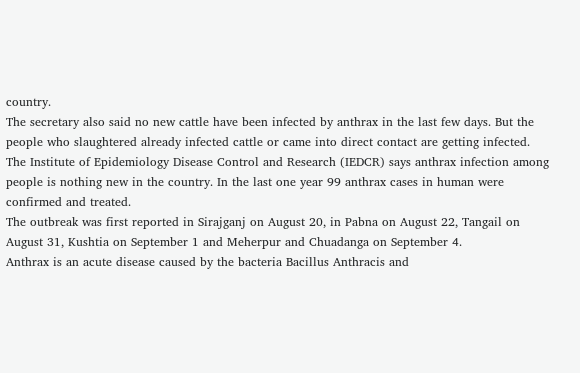country.
The secretary also said no new cattle have been infected by anthrax in the last few days. But the people who slaughtered already infected cattle or came into direct contact are getting infected.
The Institute of Epidemiology Disease Control and Research (IEDCR) says anthrax infection among people is nothing new in the country. In the last one year 99 anthrax cases in human were confirmed and treated.
The outbreak was first reported in Sirajganj on August 20, in Pabna on August 22, Tangail on August 31, Kushtia on September 1 and Meherpur and Chuadanga on September 4.
Anthrax is an acute disease caused by the bacteria Bacillus Anthracis and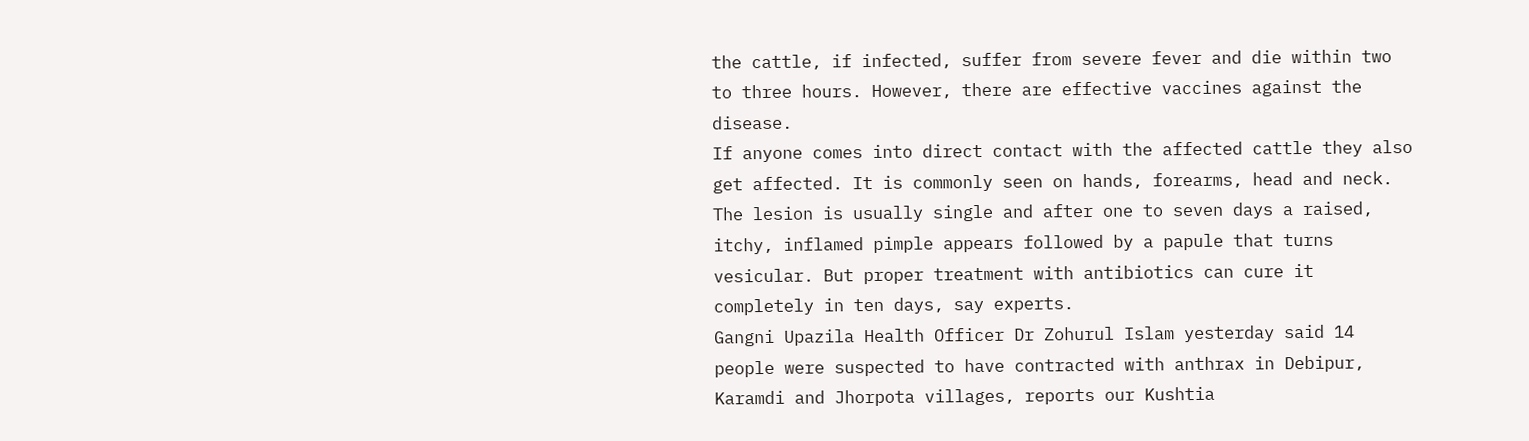the cattle, if infected, suffer from severe fever and die within two to three hours. However, there are effective vaccines against the disease.
If anyone comes into direct contact with the affected cattle they also get affected. It is commonly seen on hands, forearms, head and neck. The lesion is usually single and after one to seven days a raised, itchy, inflamed pimple appears followed by a papule that turns vesicular. But proper treatment with antibiotics can cure it completely in ten days, say experts.
Gangni Upazila Health Officer Dr Zohurul Islam yesterday said 14 people were suspected to have contracted with anthrax in Debipur, Karamdi and Jhorpota villages, reports our Kushtia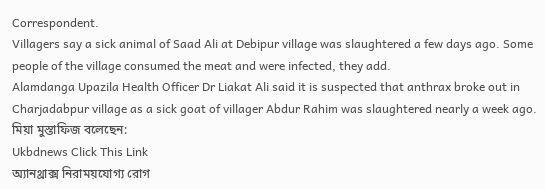Correspondent.
Villagers say a sick animal of Saad Ali at Debipur village was slaughtered a few days ago. Some people of the village consumed the meat and were infected, they add.
Alamdanga Upazila Health Officer Dr Liakat Ali said it is suspected that anthrax broke out in Charjadabpur village as a sick goat of villager Abdur Rahim was slaughtered nearly a week ago.
মিয়া মুস্তাফিজ বলেছেন:
Ukbdnews Click This Link
অ্যানথ্রাক্স নিরাময়যোগ্য রোগ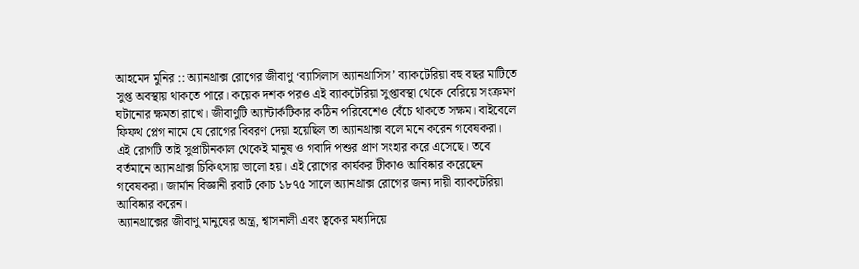আহমেদ মুনির :: অ্যানথ্রাক্স রোগের জীবাণু ‘ব্যাসিলাস অ্যানথ্রাসিস’ ব্যাকটেরিয়া বহু বছর মাটিতে সুপ্ত অবস্থায় থাকতে পারে। কয়েক দশক পরও এই ব্যাকটেরিয়া সুপ্তাবস্থা থেকে বেরিয়ে সংক্রমণ ঘটানোর ক্ষমতা রাখে। জীবাণুটি অ্যান্টার্কটিকার কঠিন পরিবেশেও বেঁচে থাকতে সক্ষম। বাইবেলে ফিফথ প্লেগ নামে যে রোগের বিবরণ দেয়া হয়েছিল তা অ্যানথ্রাক্স বলে মনে করেন গবেষকরা। এই রোগটি তাই সুপ্রাচীনকাল থেকেই মানুষ ও গবাদি পশুর প্রাণ সংহার করে এসেছে। তবে বর্তমানে অ্যানথ্রাক্স চিকিৎসায় ভালো হয়। এই রোগের কার্যকর টীকাও আবিষ্কার করেছেন গবেষকরা। জার্মান বিজ্ঞানী রবার্ট কোচ ১৮৭৫ সালে অ্যানথ্রাক্স রোগের জন্য দায়ী ব্যাকটেরিয়া আবিষ্কার করেন।
অ্যানথ্রাক্সের জীবাণু মানুষের অন্ত্র, শ্বাসনালী এবং ত্বকের মধ্যদিয়ে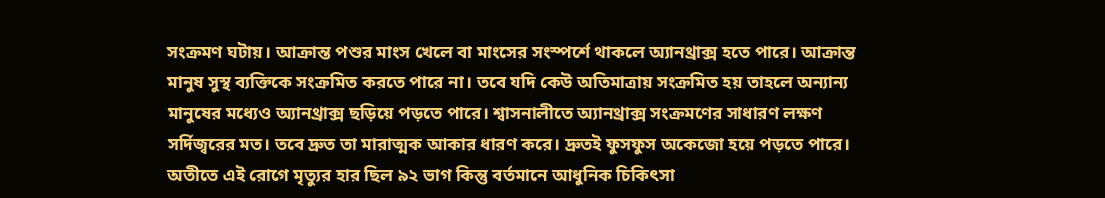সংক্রমণ ঘটায়। আক্রান্ত পশুর মাংস খেলে বা মাংসের সংস্পর্শে থাকলে অ্যানথ্রাক্স হতে পারে। আক্রান্ত মানুষ সুস্থ ব্যক্তিকে সংক্রমিত করতে পারে না। তবে যদি কেউ অতিমাত্রায় সংক্রমিত হয় তাহলে অন্যান্য মানুষের মধ্যেও অ্যানথ্রাক্স ছড়িয়ে পড়তে পারে। শ্বাসনালীতে অ্যানথ্রাক্স সংক্রমণের সাধারণ লক্ষণ সর্দিজ্বরের মত। তবে দ্রুত তা মারাত্মক আকার ধারণ করে। দ্রুতই ফুসফুস অকেজো হয়ে পড়তে পারে। অতীতে এই রোগে মৃত্যুর হার ছিল ৯২ ভাগ কিন্তু বর্তমানে আধুনিক চিকিৎসা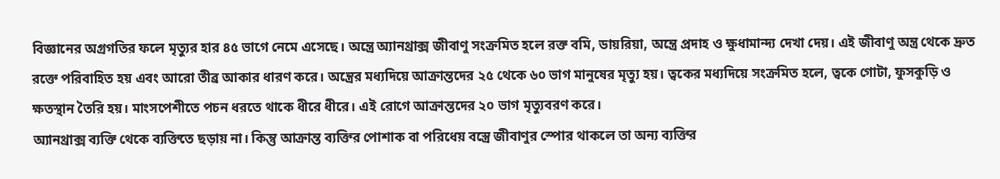বিজ্ঞানের অগ্রগতির ফলে মৃত্যুর হার ৪৫ ভাগে নেমে এসেছে। অন্ত্রে অ্যানথ্রাক্স জীবাণু সংক্রমিত হলে রক্ত বমি, ডায়রিয়া, অন্ত্রে প্রদাহ ও ক্ষুধামান্দ্য দেখা দেয়। এই জীবাণু অন্ত্র থেকে দ্রুত রক্তে পরিবাহিত হয় এবং আরো তীব্র আকার ধারণ করে। অন্ত্রের মধ্যদিয়ে আক্রান্তদের ২৫ থেকে ৬০ ভাগ মানুষের মৃত্যু হয়। ত্বকের মধ্যদিয়ে সংক্রমিত হলে, ত্বকে গোটা, ফুসকুড়ি ও ক্ষতস্থান তৈরি হয়। মাংসপেশীতে পচন ধরতে থাকে ধীরে ধীরে। এই রোগে আক্রান্তদের ২০ ভাগ মৃত্যুবরণ করে।
অ্যানথ্রাক্স ব্যক্তি থেকে ব্যক্তিতে ছড়ায় না। কিন্তু আক্রান্ত ব্যক্তির পোশাক বা পরিধেয় বস্ত্রে জীবাণুর স্পোর থাকলে তা অন্য ব্যক্তির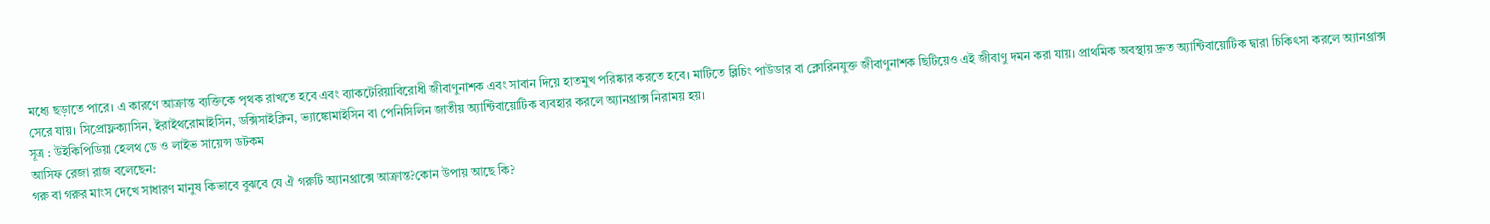মধ্যে ছড়াতে পারে। এ কারণে আক্রান্ত ব্যক্তিকে পৃথক রাখতে হবে এবং ব্যাকটেরিয়াবিরোধী জীবাণুনাশক এবং সাবান দিয়ে হাতমুখ পরিষ্কার করতে হবে। মাটিতে ব্লিচিং পাউডার বা ক্লোরিনযুক্ত জীবাণুনাশক ছিটিয়েও এই জীবাণু দমন করা যায়। প্রাথমিক অবস্থায় দ্রুত অ্যান্টিবায়োটিক দ্বারা চিকিৎসা করলে অ্যানথ্রাক্স সেরে যায়। সিপ্রোফ্লক্যাসিন, ইরাইথরোমাইসিন, ডক্সিসাইক্লিন, ভ্যাঙ্কোমাইসিন বা পেনিসিলিন জাতীয় অ্যান্টিবায়োটিক ব্যবহার করলে অ্যানথ্রাক্স নিরাময় হয়।
সূত্র : উইকিপিডিয়া হেলথ ডে ও লাইভ সায়েন্স ডটকম
আসিফ রেজা রাজ বলেছেন:
গরু বা গরুর মাংস দেখে সাধারণ মানুষ কিভাবে বুঝবে যে ঐ গরুটি অ্যানথ্রাক্সে আক্রান্ত?কোন উপায় আছে কি?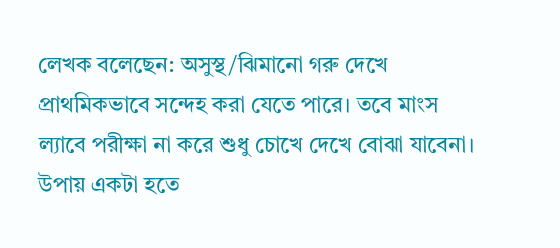লেখক বলেছেন: অসুস্থ/ঝিমানো গরু দেখে প্রাথমিকভাবে সন্দেহ করা যেতে পারে। তবে মাংস ল্যাবে পরীক্ষা না করে শুধু চোখে দেখে বোঝা যাবেনা। উপায় একটা হতে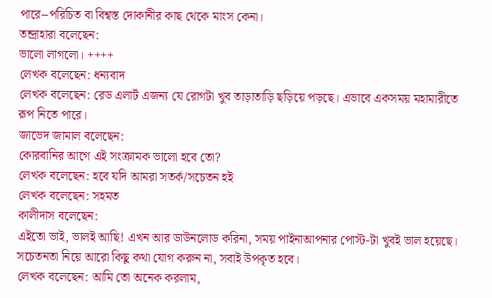পারে--পরিচিত বা বিশ্বস্ত দোকানীর কাছ থেকে মাংস কেনা।
তন্দ্রাহারা বলেছেন:
ভালো লাগলো। ++++
লেখক বলেছেন: ধন্যবাদ
লেখক বলেছেন: রেড এলার্ট এজন্য যে রোগটা খুব তাড়াতাড়ি ছড়িয়ে পড়ছে। এভাবে একসময় মহামারীতে রূপ নিতে পারে।
জাভেদ জামাল বলেছেন:
কোরবানির আগে এই সংক্রামক ভালো হবে তো?
লেখক বলেছেন: হবে যদি আমরা সতর্ক/সচেতন হই
লেখক বলেছেন: সহমত
কালীদাস বলেছেন:
এইতো ভাই, ভালই আছি! এখন আর ডাউনলোড করিনা, সময় পাইনাআপনার পোস্ট-টা খুবই ভাল হয়েছে। সচেতনতা নিয়ে আরো কিছু কথা যোগ করুন না, সবাই উপকৃত হবে।
লেখক বলেছেন: আমি তো অনেক করলাম,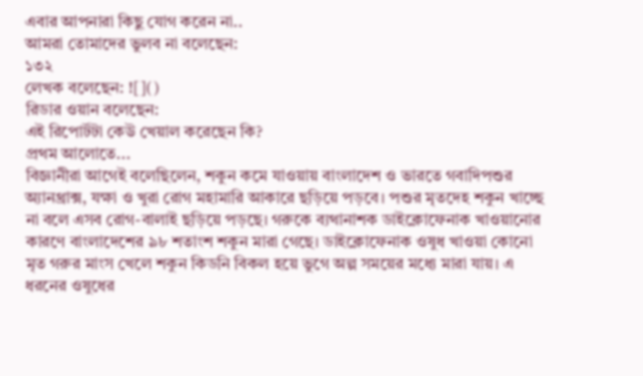এবার আপনারা কিছু যোগ করেন না..
আমরা তোমাদের ভুলব না বলেছেন:
১৩২
লেখক বলেছেন: ![]()
রিডার ওয়ান বলেছেন:
এই রিপোর্টটা কেউ খেয়াল করেছেন কি?
প্রথম আলোতে...
বিজ্ঞানীরা আগেই বলেছিলেন, শকুন কমে যাওয়ায় বাংলাদেশ ও ভারতে গবাদিপশুর অ্যানথ্রাক্স, যক্ষা ও খুরা রোগ মহামারি আকারে ছড়িয়ে পড়বে। পশুর মৃতদেহ শকুন খাচ্ছে না বলে এসব রোগ-বালাই ছড়িয়ে পড়ছে। গরুকে ব্যথানাশক ডাইক্লোফেনাক খাওয়ানোর কারণে বাংলাদেশের ৯৮ শতাংশ শকুন মারা গেছে। ডাইক্লোফেনাক ওষুধ খাওয়া কোনো মৃত গরুর মাংস খেলে শকুন কিডনি বিকল হয়ে ভুগে অল্প সময়ের মধ্যে মারা যায়। এ ধরনের ওষুধের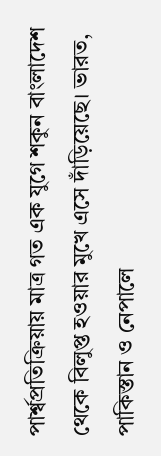পার্শ্বপ্রতিক্রিয়ায় মাত্র গত এক যুগে শকুন বাংলাদেশ থেকে বিলুপ্ত হওয়ার মুখে এসে দাঁড়িয়েছে। ভারত, পাকিস্তান ও নেপালে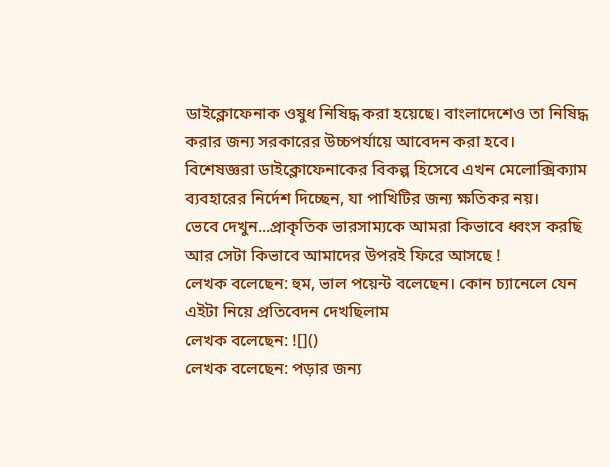ডাইক্লোফেনাক ওষুধ নিষিদ্ধ করা হয়েছে। বাংলাদেশেও তা নিষিদ্ধ করার জন্য সরকারের উচ্চপর্যায়ে আবেদন করা হবে। বিশেষজ্ঞরা ডাইক্লোফেনাকের বিকল্প হিসেবে এখন মেলোক্সিক্যাম ব্যবহারের নির্দেশ দিচ্ছেন, যা পাখিটির জন্য ক্ষতিকর নয়।
ভেবে দেখুন...প্রাকৃতিক ভারসাম্যকে আমরা কিভাবে ধ্বংস করছি আর সেটা কিভাবে আমাদের উপরই ফিরে আসছে !
লেখক বলেছেন: হুম, ভাল পয়েন্ট বলেছেন। কোন চ্যানেলে যেন এইটা নিয়ে প্রতিবেদন দেখছিলাম
লেখক বলেছেন: ![]()
লেখক বলেছেন: পড়ার জন্য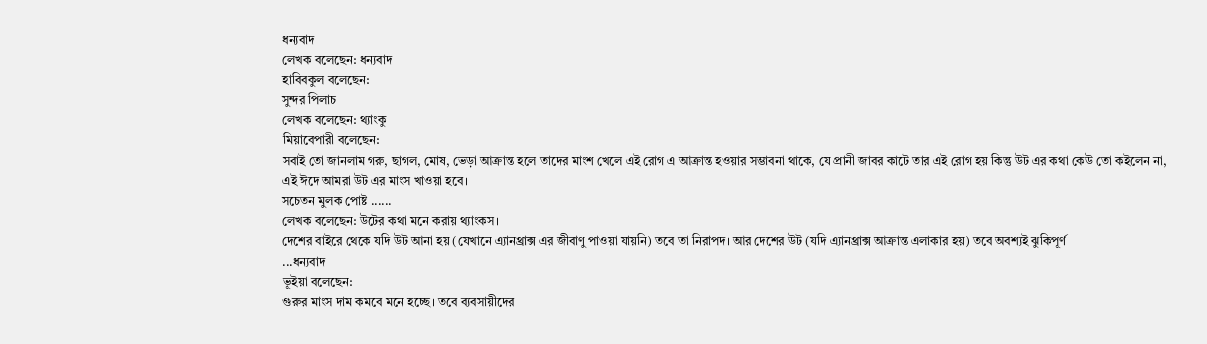ধন্যবাদ
লেখক বলেছেন: ধন্যবাদ
হাবিবকুল বলেছেন:
সুন্দর পিলাচ
লেখক বলেছেন: থ্যাংকু
মিয়াবেপারী বলেছেন:
সবাই তো জানলাম গরু, ছাগল, মোষ, ভেড়া আক্রান্ত হলে তাদের মাংশ খেলে এই রোগ এ আক্রান্ত হওয়ার সম্ভাবনা থাকে, যে প্রানী জাবর কাটে তার এই রোগ হয় কিন্তু উট এর কথা কেউ তো কইলেন না, এই ঈদে আমরা উট এর মাংস খাওয়া হবে।
সচেতন মুলক পোষ্ট ......
লেখক বলেছেন: উটের কথা মনে করায় থ্যাংকস।
দেশের বাইরে থেকে যদি উট আনা হয় (যেখানে এ্যানথ্রাক্স এর জীবাণু পাওয়া যায়নি) তবে তা নিরাপদ। আর দেশের উট (যদি এ্যানথ্রাক্স আক্রান্ত এলাকার হয়) তবে অবশ্যই ঝুকিপূর্ণ
...ধন্যবাদ
ভূইয়া বলেছেন:
গুরুর মাংস দাম কমবে মনে হচ্ছে। তবে ব্যবসায়ীদের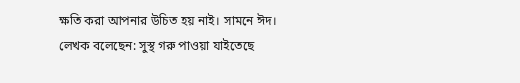ক্ষতি করা আপনার উচিত হয় নাই। সামনে ঈদ।
লেখক বলেছেন: সুস্থ গরু পাওয়া যাইতেছে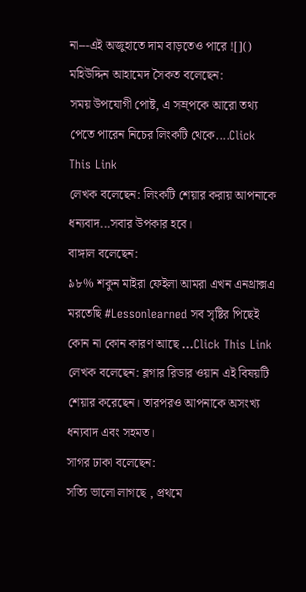না---এই অজুহাতে দাম বাড়তেও পারে ![]()
মহিউদ্দিন আহামেদ সৈকত বলেছেন:
সময় উপযোগী পোষ্ট, এ সম্র্পকে আরো তথ্য পেতে পারেন নিচের লিংকটি থেকে....Click This Link
লেখক বলেছেন: লিংকটি শেয়ার করায় আপনাকে ধন্যবাদ...সবার উপকার হবে।
বাঙ্গাল বলেছেন:
৯৮% শকুন মাইরা ফেইলা আমরা এখন এনথ্রাক্সএ মরতেছি #Lessonlearned সব সৃষ্টির পিছেই কোন না কোন কারণ আছে ...Click This Link
লেখক বলেছেন: ব্লগার রিডার ওয়ান এই বিষয়টি শেয়ার করেছেন। তারপরও আপনাকে অসংখ্য ধন্যবাদ এবং সহমত।
সাগর ঢাকা বলেছেন:
সত্যি ভালো লাগছে , প্রথমে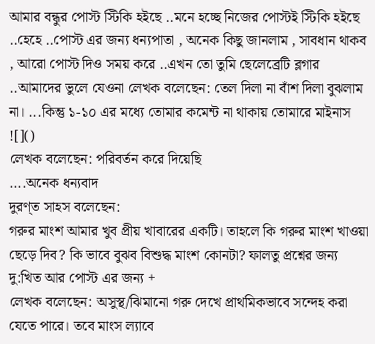আমার বন্ধুর পোস্ট স্টিকি হইছে ..মনে হচ্ছে নিজের পোস্টই স্টিকি হইছে ..হেহে ..পোস্ট এর জন্য ধন্যপাতা , অনেক কিছু জানলাম , সাবধান থাকব , আরো পোস্ট দিও সময় করে ..এখন তো তুমি ছেলেব্রেটি ব্লগার ..আমাদের ভুলে যেওনা লেখক বলেছেন: তেল দিলা না বাঁশ দিলা বুঝলাম না। ...কিন্তু ১-১০ এর মধ্যে তোমার কমেন্ট না থাকায় তোমারে মাইনাস ![]()
লেখক বলেছেন: পরিবর্তন করে দিয়েছি
....অনেক ধন্যবাদ
দুরণ্ত সাহস বলেছেন:
গরুর মাংশ আমার খুব প্রীয় খাবারের একটি। তাহলে কি গরুর মাংশ খাওয়া ছেড়ে দিব? কি ভাবে বুঝব বিশুদ্ধ মাংশ কোনটা? ফালতু প্রশ্নের জন্য দু:খিত আর পোস্ট এর জন্য +
লেখক বলেছেন: অসুস্থ/ঝিমানো গরু দেখে প্রাথমিকভাবে সন্দেহ করা যেতে পারে। তবে মাংস ল্যাবে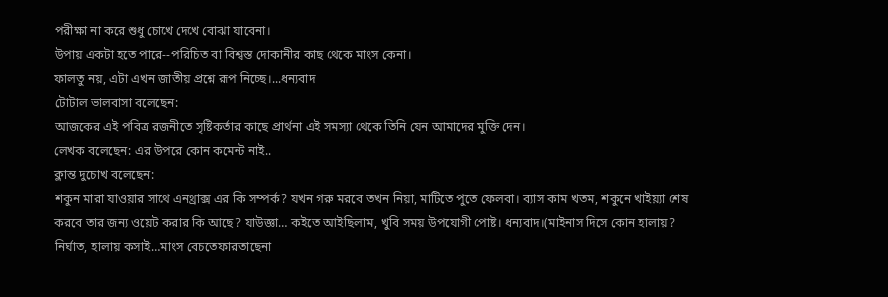পরীক্ষা না করে শুধু চোখে দেখে বোঝা যাবেনা।
উপায় একটা হতে পারে--পরিচিত বা বিশ্বস্ত দোকানীর কাছ থেকে মাংস কেনা।
ফালতু নয়, এটা এখন জাতীয় প্রশ্নে রূপ নিচ্ছে।...ধন্যবাদ
টোটাল ভালবাসা বলেছেন:
আজকের এই পবিত্র রজনীতে সৃষ্টিকর্তার কাছে প্রার্থনা এই সমস্যা থেকে তিনি যেন আমাদের মুক্তি দেন।
লেখক বলেছেন: এর উপরে কোন কমেন্ট নাই..
ক্লান্ত দুচোখ বলেছেন:
শকুন মারা যাওয়ার সাথে এনথ্রাক্স এর কি সম্পর্ক? যখন গরু মরবে তখন নিয়া, মাটিতে পুতে ফেলবা। ব্যাস কাম খতম, শকুনে খাইয়্যা শেষ করবে তার জন্য ওয়েট করার কি আছে? যাউজ্ঞা… কইতে আইছিলাম, খুবি সময় উপযোগী পোষ্ট। ধন্যবাদ।(মাইনাস দিসে কোন হালায়? নির্ঘাত, হালায় কসাই…মাংস বেচতেফারতাছেনা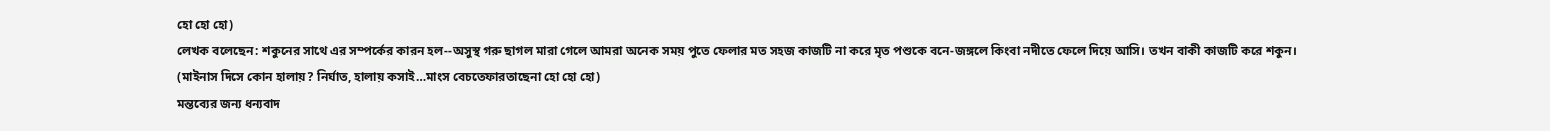হো হো হো)
লেখক বলেছেন: শকুনের সাথে এর সম্পর্কের কারন হল--অসুস্থ গরু ছাগল মারা গেলে আমরা অনেক সময় পুতে ফেলার মত সহজ কাজটি না করে মৃত পশুকে বনে-জঙ্গলে কিংবা নদীতে ফেলে দিয়ে আসি। তখন বাকী কাজটি করে শকুন।
(মাইনাস দিসে কোন হালায়? নির্ঘাত, হালায় কসাই…মাংস বেচতেফারতাছেনা হো হো হো)
মন্তব্যের জন্য ধন্যবাদ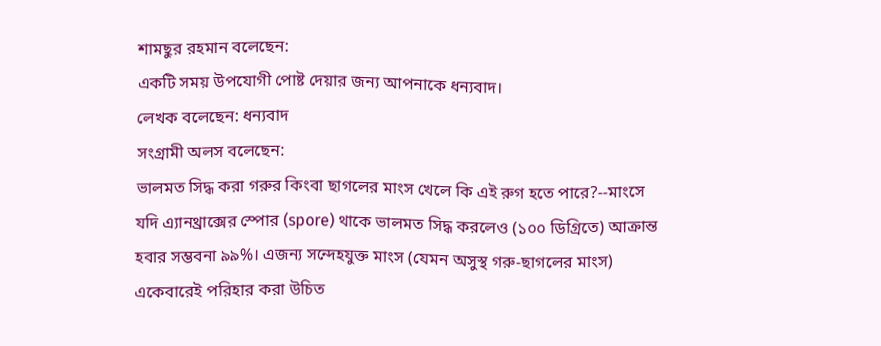শামছুর রহমান বলেছেন:
একটি সময় উপযোগী পোষ্ট দেয়ার জন্য আপনাকে ধন্যবাদ।
লেখক বলেছেন: ধন্যবাদ
সংগ্রামী অলস বলেছেন:
ভালমত সিদ্ধ করা গরুর কিংবা ছাগলের মাংস খেলে কি এই রুগ হতে পারে?--মাংসে যদি এ্যানথ্রাক্সের স্পোর (spore) থাকে ভালমত সিদ্ধ করলেও (১০০ ডিগ্রিতে) আক্রান্ত হবার সম্ভবনা ৯৯%। এজন্য সন্দেহযুক্ত মাংস (যেমন অসুস্থ গরু-ছাগলের মাংস) একেবারেই পরিহার করা উচিত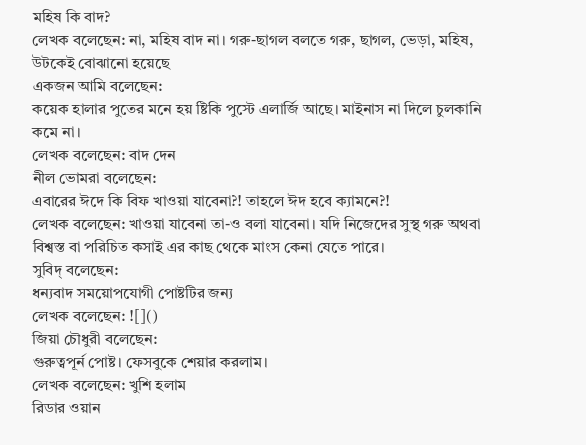মহিষ কি বাদ?
লেখক বলেছেন: না, মহিষ বাদ না। গরু-ছাগল বলতে গরু, ছাগল, ভেড়া, মহিষ, উটকেই বোঝানো হয়েছে
একজন আমি বলেছেন:
কয়েক হালার পুতের মনে হয় ষ্টিকি পুস্টে এলার্জি আছে। মাইনাস না দিলে চুলকানি কমে না।
লেখক বলেছেন: বাদ দেন
নীল ভোমরা বলেছেন:
এবারের ঈদে কি বিফ খাওয়া যাবেনা?! তাহলে ঈদ হবে ক্যামনে?!
লেখক বলেছেন: খাওয়া যাবেনা তা-ও বলা যাবেনা। যদি নিজেদের সুস্থ গরু অথবা বিশ্বস্ত বা পরিচিত কসাই এর কাছ থেকে মাংস কেনা যেতে পারে।
সুবিদ্ বলেছেন:
ধন্যবাদ সময়োপযোগী পোষ্টটির জন্য
লেখক বলেছেন: ![]()
জিয়া চৌধুরী বলেছেন:
গুরুত্বপূর্ন পোষ্ট। ফেসবুকে শেয়ার করলাম।
লেখক বলেছেন: খুশি হলাম
রিডার ওয়ান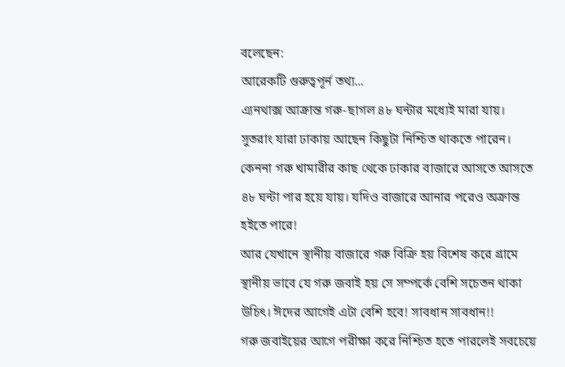বলেছেন:
আরেকটি গুরুত্বপূর্ন তথ্য...
এ্যনথাক্স আক্রান্ত গরু-ছাগল ৪৮ ঘন্টার মধ্যেই মারা যায়।
সুতরাং যারা ঢাকায় আছেন কিছুটা নিশ্চিত থাকতে পারেন। কেননা গরু খামারীর কাছ থেকে ঢাকার বাজারে আসতে আসতে ৪৮ ঘন্টা পার হয়ে যায়। যদিও বাজারে আনার পরেও অক্রান্ত হইতে পারে!
আর যেখানে স্থানীয় বাজারে গরু বিক্রি হয় বিশেষ করে গ্রামে স্থানীয় ভাবে যে গরু জবাই হয় সে সম্পর্কে বেশি সচেতন থাকা উচিৎ। ঈদের আগেই এটা বেশি হবে! সাবধান সাবধান!!
গরু জবাইয়ের আগে পরীক্ষা করে নিশ্চিত হতে পারলেই সবচেয়ে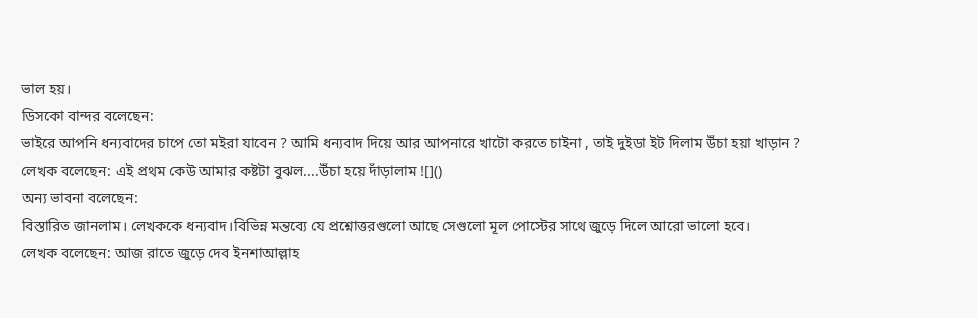ভাল হয়।
ডিসকো বান্দর বলেছেন:
ভাইরে আপনি ধন্যবাদের চাপে তো মইরা যাবেন ? আমি ধন্যবাদ দিয়ে আর আপনারে খাটো করতে চাইনা , তাই দুইডা ইট দিলাম উঁচা হয়া খাড়ান ?
লেখক বলেছেন: এই প্রথম কেউ আমার কষ্টটা বুঝল....উঁচা হয়ে দাঁড়ালাম ![]()
অন্য ভাবনা বলেছেন:
বিস্তারিত জানলাম। লেখককে ধন্যবাদ।বিভিন্ন মন্তব্যে যে প্রশ্নোত্তরগুলো আছে সেগুলো মূল পোস্টের সাথে জুড়ে দিলে আরো ভালো হবে।
লেখক বলেছেন: আজ রাতে জুড়ে দেব ইনশাআল্লাহ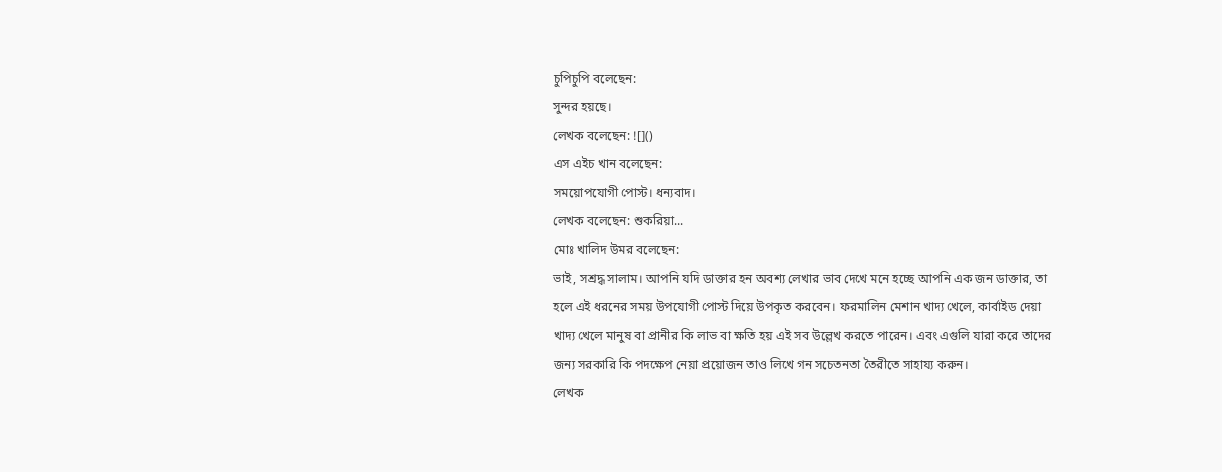চুপিচুপি বলেছেন:
সুন্দর হয়ছে।
লেখক বলেছেন: ![]()
এস এইচ খান বলেছেন:
সময়োপযোগী পোস্ট। ধন্যবাদ।
লেখক বলেছেন: শুকরিয়া...
মোঃ খালিদ উমর বলেছেন:
ভাই, সশ্রদ্ধ সালাম। আপনি যদি ডাক্তার হন অবশ্য লেখার ভাব দেখে মনে হচ্ছে আপনি এক জন ডাক্তার, তা হলে এই ধরনের সময় উপযোগী পোস্ট দিয়ে উপকৃত করবেন। ফরমালিন মেশান খাদ্য খেলে, কার্বাইড দেয়া খাদ্য খেলে মানুষ বা প্রানীর কি লাভ বা ক্ষতি হয় এই সব উল্লেখ করতে পারেন। এবং এগুলি যারা করে তাদের জন্য সরকারি কি পদক্ষেপ নেয়া প্রয়োজন তাও লিখে গন সচেতনতা তৈরীতে সাহায্য করুন।
লেখক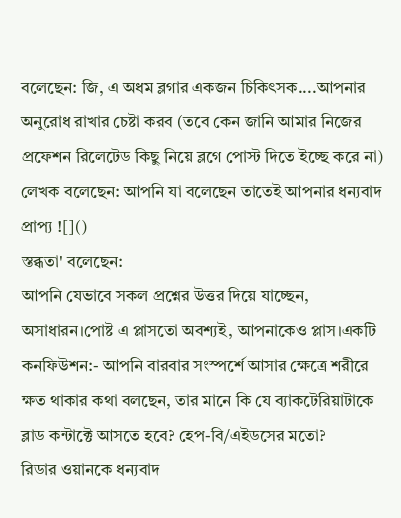বলেছেন: জি, এ অধম ব্লগার একজন চিকিৎসক....আপনার অনুরোধ রাখার চেষ্টা করব (তবে কেন জানি আমার নিজের প্রফেশন রিলেটেড কিছু নিয়ে ব্লগে পোস্ট দিতে ইচ্ছে করে না)
লেখক বলেছেন: আপনি যা বলেছেন তাতেই আপনার ধন্যবাদ প্রাপ্য ![]()
স্তব্ধতা' বলেছেন:
আপনি যেভাবে সকল প্রশ্নের উত্তর দিয়ে যাচ্ছেন, অসাধারন।পোষ্ট এ প্লাসতো অবশ্যই, আপনাকেও প্লাস।একটি কনফিউশন:- আপনি বারবার সংস্পর্শে আসার ক্ষেত্রে শরীরে ক্ষত থাকার কথা বলছেন, তার মানে কি যে ব্যাকটেরিয়াটাকে ব্লাড কন্টাক্টে আসতে হবে? হেপ-বি/এইডসের মতো?
রিডার ওয়ানকে ধন্যবাদ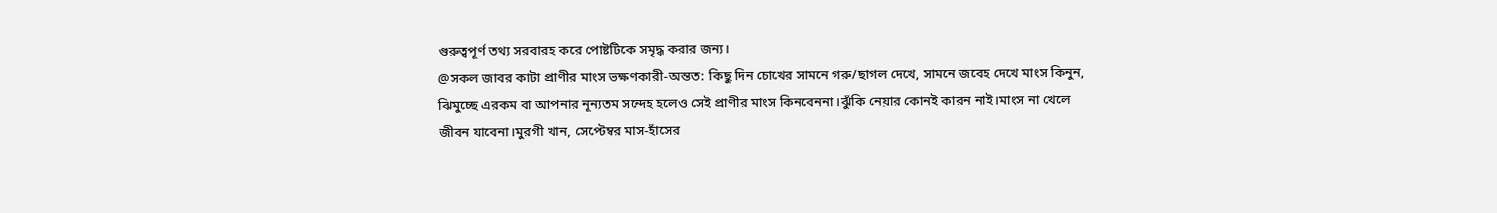গুরুত্বপূর্ণ তথ্য সরবারহ করে পোষ্টটিকে সমৃদ্ধ করার জন্য।
@সকল জাবর কাটা প্রাণীর মাংস ভক্ষণকারী-অন্তত: কিছু দিন চোখের সামনে গরু/ছাগল দেখে, সামনে জবেহ দেখে মাংস কিনুন, ঝিমুচ্ছে এরকম বা আপনার নূন্যতম সন্দেহ হলেও সেই প্রাণীর মাংস কিনবেননা।ঝুঁকি নেয়ার কোনই কারন নাই।মাংস না খেলে জীবন যাবেনা।মুরগী খান, সেপ্টেম্বর মাস-হাঁসের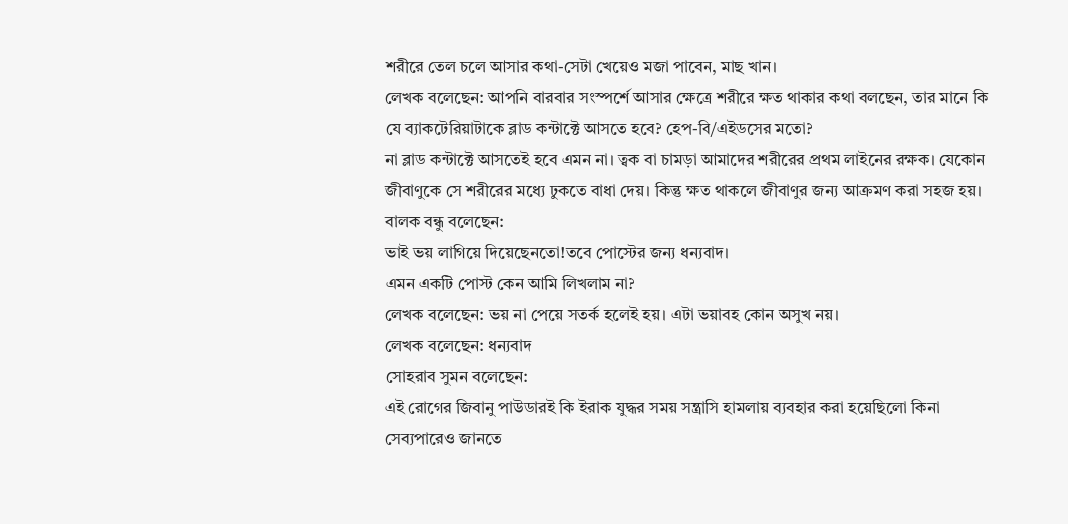শরীরে তেল চলে আসার কথা-সেটা খেয়েও মজা পাবেন, মাছ খান।
লেখক বলেছেন: আপনি বারবার সংস্পর্শে আসার ক্ষেত্রে শরীরে ক্ষত থাকার কথা বলছেন, তার মানে কি যে ব্যাকটেরিয়াটাকে ব্লাড কন্টাক্টে আসতে হবে? হেপ-বি/এইডসের মতো?
না ব্লাড কন্টাক্টে আসতেই হবে এমন না। ত্বক বা চামড়া আমাদের শরীরের প্রথম লাইনের রক্ষক। যেকোন জীবাণুকে সে শরীরের মধ্যে ঢুকতে বাধা দেয়। কিন্তু ক্ষত থাকলে জীবাণুর জন্য আক্রমণ করা সহজ হয়।
বালক বন্ধু বলেছেন:
ভাই ভয় লাগিয়ে দিয়েছেনতো!তবে পোস্টের জন্য ধন্যবাদ।
এমন একটি পোস্ট কেন আমি লিখলাম না?
লেখক বলেছেন: ভয় না পেয়ে সতর্ক হলেই হয়। এটা ভয়াবহ কোন অসুখ নয়।
লেখক বলেছেন: ধন্যবাদ
সোহরাব সুমন বলেছেন:
এই রোগের জিবানু পাউডারই কি ইরাক যুদ্ধর সময় সন্ত্রাসি হামলায় ব্যবহার করা হয়েছিলো কিনা সেব্যপারেও জানতে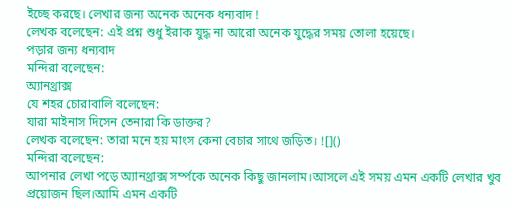ইচ্ছে করছে। লেখার জন্য অনেক অনেক ধন্যবাদ !
লেখক বলেছেন: এই প্রশ্ন শুধু ইরাক যুদ্ধ না আরো অনেক যুদ্ধের সময় তোলা হয়েছে।
পড়ার জন্য ধন্যবাদ
মন্দিরা বলেছেন:
অ্যানথ্রাক্স
যে শহর চোরাবালি বলেছেন:
যারা মাইনাস দিসেন তেনারা কি ডাক্তর?
লেখক বলেছেন: তারা মনে হয় মাংস কেনা বেচার সাথে জড়িত। ![]()
মন্দিরা বলেছেন:
আপনার লেখা পড়ে অ্যানথ্রাক্স সর্ম্পকে অনেক কিছু জানলাম।আসলে এই সময় এমন একটি লেখার খুব প্রয়োজন ছিল।আমি এমন একটি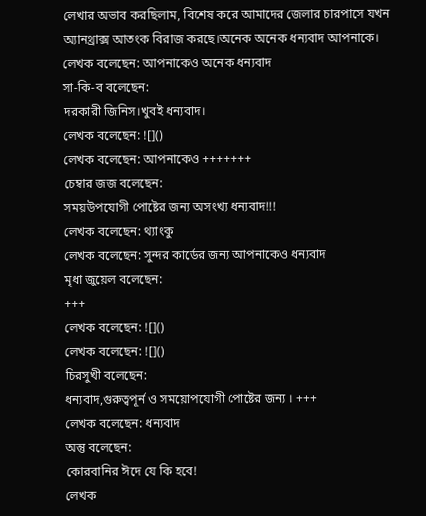লেখার অভাব করছিলাম, বিশেষ করে আমাদের জেলার চারপাসে যখন অ্যানথ্রাক্স আতংক বিরাজ করছে।অনেক অনেক ধন্যবাদ আপনাকে।
লেখক বলেছেন: আপনাকেও অনেক ধন্যবাদ
সা-কি-ব বলেছেন:
দরকারী জিনিস।খুবই ধন্যবাদ।
লেখক বলেছেন: ![]()
লেখক বলেছেন: আপনাকেও +++++++
চেম্বার জজ বলেছেন:
সময়উপযোগী পোষ্টের জন্য অসংখ্য ধন্যবাদ!!!
লেখক বলেছেন: থ্যাংকু
লেখক বলেছেন: সুন্দর কার্ডের জন্য আপনাকেও ধন্যবাদ
মৃধা জুয়েল বলেছেন:
+++
লেখক বলেছেন: ![]()
লেখক বলেছেন: ![]()
চিরসুখী বলেছেন:
ধন্যবাদ,গুরুত্বপূর্ন ও সময়োপযোগী পোষ্টের জন্য । +++
লেখক বলেছেন: ধন্যবাদ
অন্তু বলেছেন:
কোরবানির ঈদে যে কি হবে!
লেখক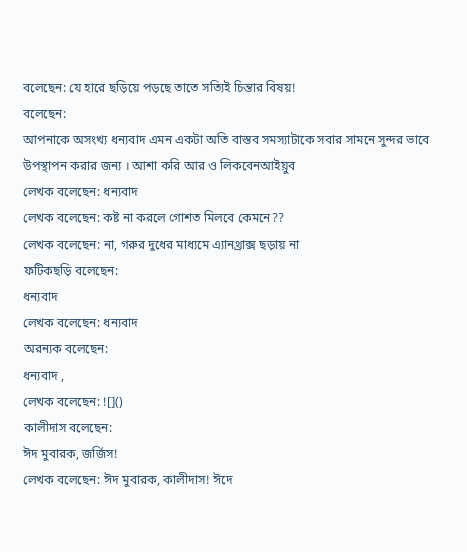বলেছেন: যে হারে ছড়িয়ে পড়ছে তাতে সত্যিই চিন্তার বিষয়!
বলেছেন:
আপনাকে অসংখ্য ধন্যবাদ এমন একটা অতি বাস্তব সমস্যাটাকে সবার সামনে সুন্দর ভাবে উপস্থাপন করার জন্য । আশা করি আর ও লিকবেনআইয়ুব
লেখক বলেছেন: ধন্যবাদ
লেখক বলেছেন: কষ্ট না করলে গোশত মিলবে কেমনে??
লেখক বলেছেন: না, গরুর দুধের মাধ্যমে এ্যানথ্রাক্স ছড়ায় না
ফটিকছড়ি বলেছেন:
ধন্যবাদ
লেখক বলেছেন: ধন্যবাদ
অরন্যক বলেছেন:
ধন্যবাদ ,
লেখক বলেছেন: ![]()
কালীদাস বলেছেন:
ঈদ মুবারক, জর্জিস!
লেখক বলেছেন: ঈদ মুবারক, কালীদাস! ঈদে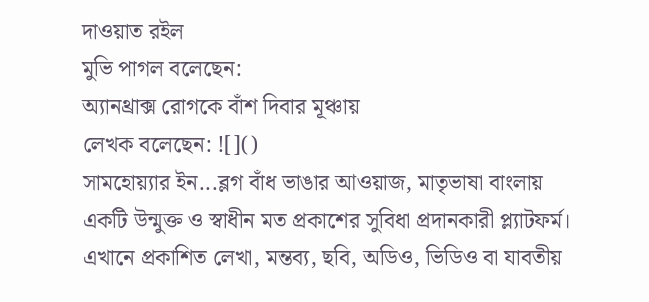দাওয়াত রইল
মুভি পাগল বলেছেন:
অ্যানথ্রাক্স রোগকে বাঁশ দিবার মূঞ্চায়
লেখক বলেছেন: ![]()
সামহোয়্যার ইন...ব্লগ বাঁধ ভাঙার আওয়াজ, মাতৃভাষা বাংলায় একটি উন্মুক্ত ও স্বাধীন মত প্রকাশের সুবিধা প্রদানকারী প্ল্যাটফর্ম। এখানে প্রকাশিত লেখা, মন্তব্য, ছবি, অডিও, ভিডিও বা যাবতীয়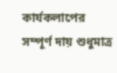কার্যকলাপের সম্পূর্ণ দায় শুধুমাত্র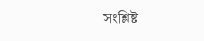সংশ্লিষ্ট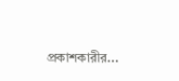প্রকাশকারীর...